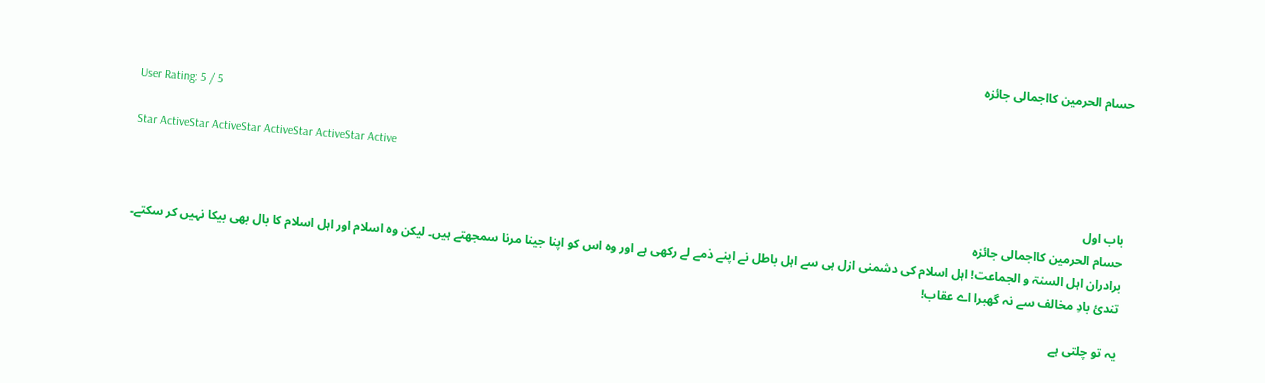حسام الحرمین کااجمالی جائزہ

User Rating: 5 / 5

Star ActiveStar ActiveStar ActiveStar ActiveStar Active

باب اول
حسام الحرمین کااجمالی جائزہ
برادران اہل السنۃ و الجماعت! اہل اسلام کی دشمنی ازل ہی سے اہل باطل نے اپنے ذمے لے رکھی ہے اور وہ اس کو اپنا جینا مرنا سمجھتے ہیں۔ لیکن وہ اسلام اور اہل اسلام کا بال بھی بیکا نہیں کر سکتے۔
تندیٔ بادِ مخالف سے نہ گھبرا اے عقاب!

یہ تو چلتی ہے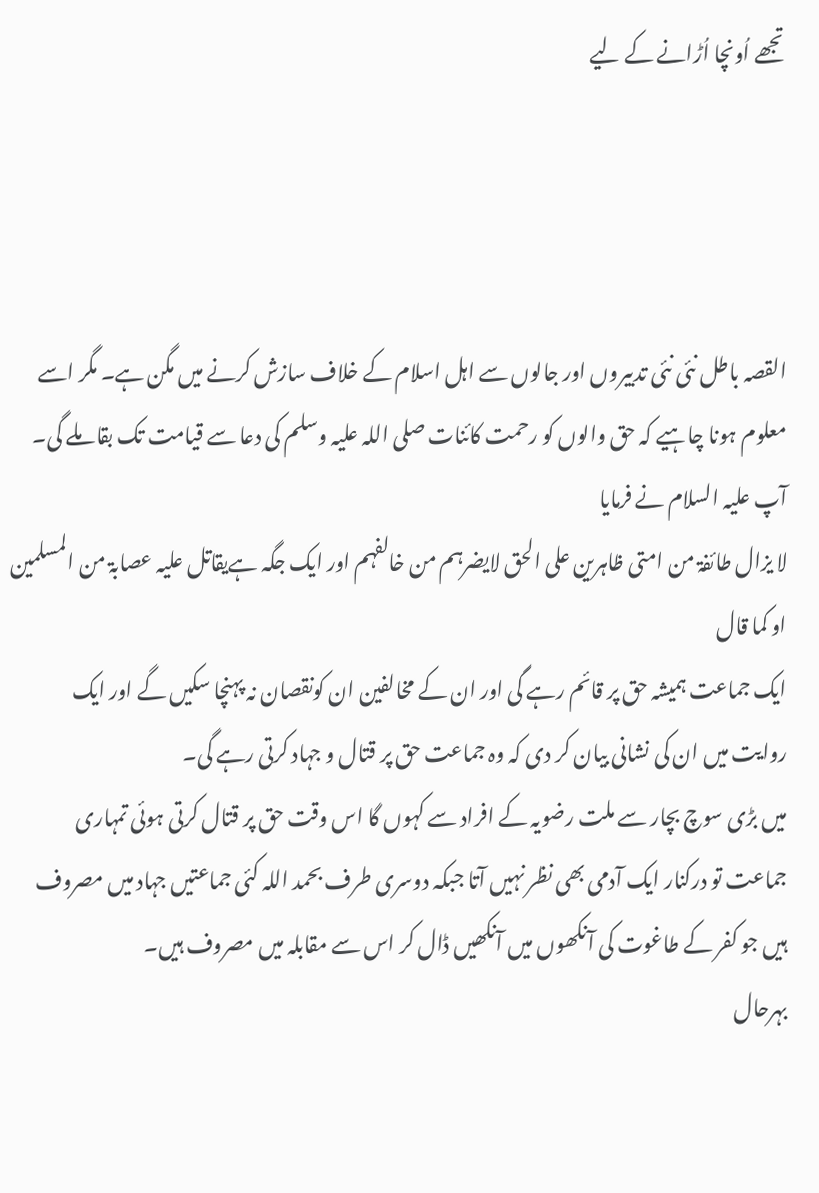تجھے اُونچا اُڑانے کے لیے




القصہ باطل نئی نئی تدبیروں اور جالوں سے اہل اسلام کے خلاف سازش کرنے میں مگن ہے۔ مگر اسے معلوم ہونا چاہیے کہ حق والوں کو رحمت کائنات صلی اللہ علیہ وسلم کی دعا سے قیامت تک بقا ملے گی۔
آپ علیہ السلام نے فرمایا
لا یزال طائفۃ من امتی ظاہرین علی الحق لایضرہم من خالفہم اور ایک جگہ ہےیقاتل علیہ عصابۃ من المسلمین او کما قال
ایک جماعت ہمیشہ حق پر قائم رہے گی اور ان کے مخالفین ان کونقصان نہ پہنچا سکیں گے اور ایک روایت میں ان کی نشانی بیان کر دی کہ وہ جماعت حق پر قتال و جہاد کرتی رہے گی۔
میں بڑی سوچ بچار سے ملت رضویہ کے افراد سے کہوں گا اس وقت حق پر قتال کرتی ہوئی تمہاری جماعت تو درکنار ایک آدمی بھی نظر نہیں آتا جبکہ دوسری طرف بحمد اللہ کئی جماعتیں جہاد میں مصروف ہیں جو کفر کے طاغوت کی آنکھوں میں آنکھیں ڈال کر اس سے مقابلہ میں مصروف ہیں۔
بہرحال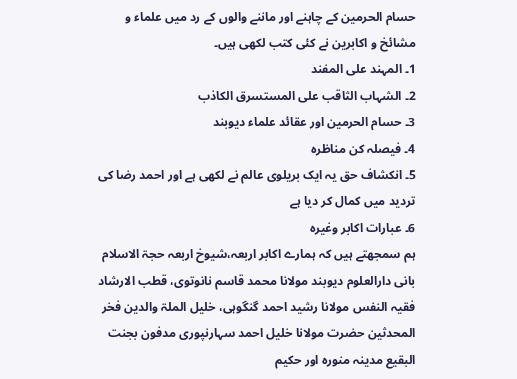حسام الحرمین کے چاہنے اور ماننے والوں کے رد میں علماء و مشائخ و اکابرین نے کئی کتب لکھی ہیں۔
1۔ المہند علی المفند
2۔ الشہاب الثاقب علی المستسرق الکاذب
3۔ حسام الحرمین اور عقائد علماء دیوبند
4۔ فیصلہ کن مناظرہ
5۔ انکشاف حق یہ ایک بریلوی عالم نے لکھی ہے اور احمد رضا کی تردید میں کمال کر دیا ہے
6۔ عبارات اکابر وغیرہ
ہم سمجھتے ہیں کہ ہمارے اکابر اربعہ،شیوخ اربعہ حجۃ الاسلام بانی دارالعلوم دیوبند مولانا محمد قاسم نانوتوی، قطب الارشاد فقیہ النفس مولانا رشید احمد گنگوہی، خلیل الملۃ والدین فخر المحدثین حضرت مولانا خلیل احمد سہارنپوری مدفون بجنت البقیع مدینہ منورہ اور حکیم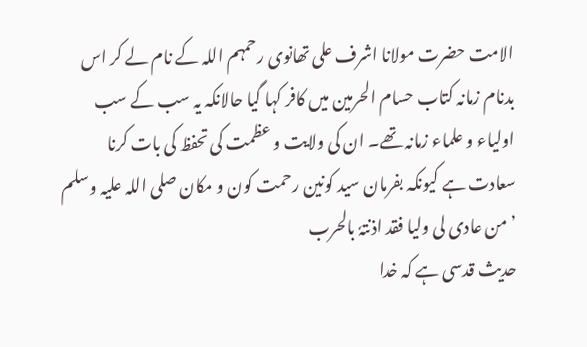الامت حضرت مولانا اشرف علی تھانوی رحمہم اللہ کے نام لے کر اس بدنام زمانہ کتاب حسام الحرمین میں کافر کہا گیا حالانکہ یہ سب کے سب اولیاء و علماء زمانہ تھے۔ ان کی ولایت و عظمت کی تحفظ کی بات کرنا سعادت ہے کیونکہ بفرمان سید کونین رحمت کون و مکان صلی اللہ علیہ وسلم
’من عادی لی ولیا فقد اذنتہٗ بالحرب
حدیث قدسی ہے کہ خدا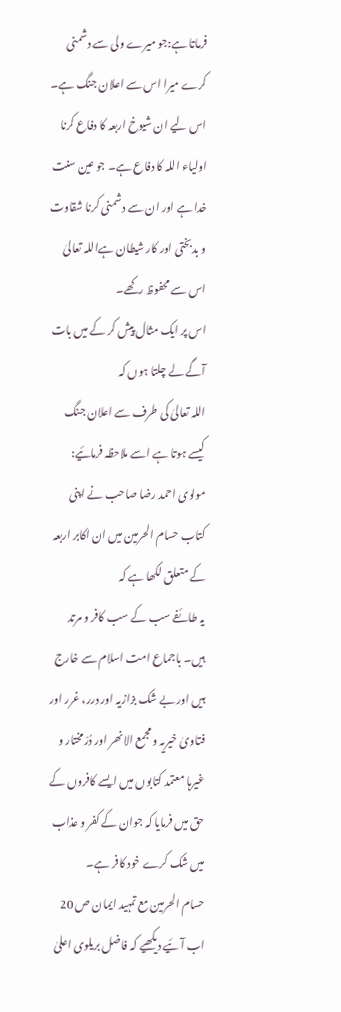فرماتا ہے:جو میرے ولی سے دشمنی کرے میرا اس سے اعلان جنگ ہے۔
اس لیے ان شیوخ اربعہ کا دفاع کرنا اولیاء اللہ کا دفاع ہے۔ جو عین سنت خدا ہے اور ان سے دشمنی کرنا شقاوت و بدبختی اور کار شیطان ہےاللہ تعالیٰ اس سے محفوظ رکھے۔
اس پر ایک مثال پیش کر کے میں بات آگے لے چلتا ہوں کہ
اللہ تعالیٰ کی طرف سے اعلان جنگ کیسے ہوتا ہے اسے ملاحظہ فرمائیے:
مولوی احمد رضا صاحب نے اپنی کتاب حسام الحرمین میں ان اکابر اربعہ کے متعلق لکھا ہے کہ
یہ طائفے سب کے سب کافر و مرتد ہیں۔ باجماع امت اسلام سے خارج ہیں اور بے شک بزازیہ اور درر، غرر اور فتاویٰ خیریہ و مجمع الانھر اور دُرّمختار و غیرہا معتمد کتابوں میں ایسے کافروں کے حق میں فرمایا کہ جوان کے کفر و عذاب میں شک کرے خود کافر ہے۔
حسام الحرمین مع تمہید ایمان ص 20
اب آئیے دیکھیے کہ فاضل بریلوی اعلیٰ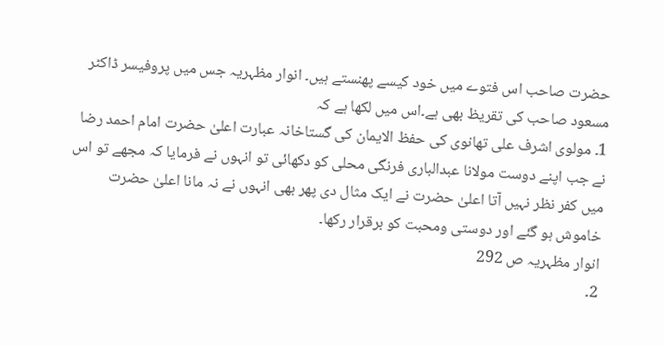حضرت صاحب اس فتوے میں خود کیسے پھنستے ہیں۔ انوار مظہریہ جس میں پروفیسر ڈاکٹر مسعود صاحب کی تقریظ بھی ہے۔اس میں لکھا ہے کہ
1۔ مولوی اشرف علی تھانوی کی حفظ الایمان کی گستاخانہ عبارت اعلیٰ حضرت امام احمد رضا نے جب اپنے دوست مولانا عبدالباری فرنگی محلی کو دکھائی تو انہوں نے فرمایا کہ مجھے تو اس میں کفر نظر نہیں آتا اعلیٰ حضرت نے ایک مثال دی پھر بھی انہوں نے نہ مانا اعلیٰ حضرت خاموش ہو گئے اور دوستی ومحبت کو برقرار رکھا۔
انوار مظہریہ ص 292
2۔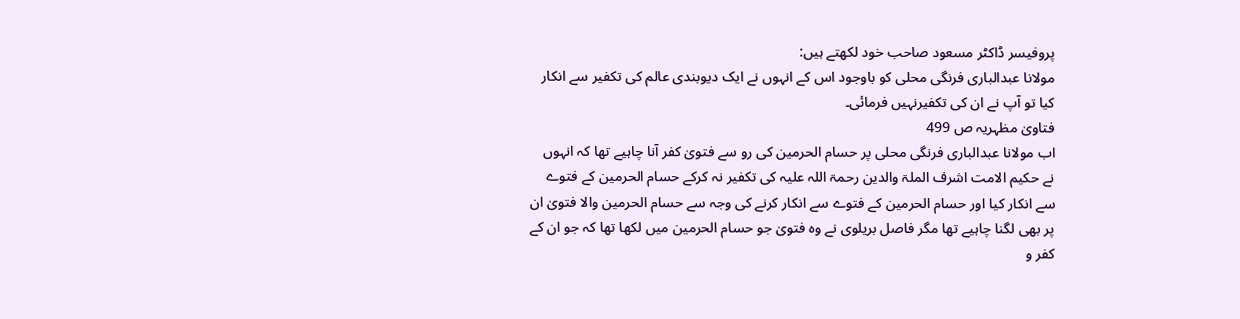پروفیسر ڈاکٹر مسعود صاحب خود لکھتے ہیں:
مولانا عبدالباری فرنگی محلی کو باوجود اس کے انہوں نے ایک دیوبندی عالم کی تکفیر سے انکار کیا تو آپ نے ان کی تکفیرنہیں فرمائی۔
فتاویٰ مظہریہ ص 499
اب مولانا عبدالباری فرنگی محلی پر حسام الحرمین کی رو سے فتویٰ کفر آنا چاہیے تھا کہ انہوں نے حکیم الامت اشرف الملۃ والدین رحمۃ اللہ علیہ کی تکفیر نہ کرکے حسام الحرمین کے فتوے سے انکار کیا اور حسام الحرمین کے فتوے سے انکار کرنے کی وجہ سے حسام الحرمین والا فتویٰ ان پر بھی لگنا چاہیے تھا مگر فاصل بریلوی نے وہ فتویٰ جو حسام الحرمین میں لکھا تھا کہ جو ان کے کفر و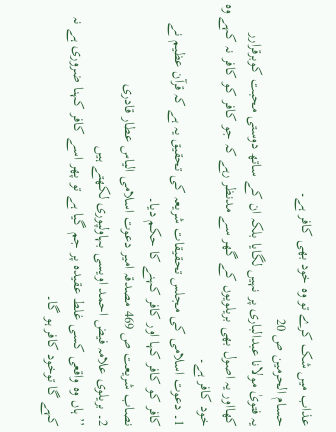عذاب میں شک کرے تو وہ خود بھی کافر ہے۔
حسام الحرمین ص 20
یہ فتویٰ مولانا عبدالباری پر نہیں لگایا بلکہ ان کے ساتھ دوستی محبت کوبرقرارر کھااور یہ اصول بھی بریلویوں کے گھر سے مدنظر رہے کہ جو کافر کو کافر نہ کہے وہ خود کافر ہے۔
1۔ دعوت اسلامی کی مجلس تحقیقات شریعہ کی تحقیق یہ ہے کہ قرآن عظیم نے کافر کو کافر کہا اور کافر کہنے کا حکم دیا۔
نصاب شریعت ص 469 مصدقہ امیر دعوت اسلامی الیاس عطار قادری
2۔ بریلوی علامہ فیض احمد اویسی بہاولپوری لکھتے ہیں
’’ہاں وہ واقعی کسی غلط عقیدہ پر جم گیا ہے تو پھر اسے کافر کہنا ضروری ہے نہ کہے گا توخود کافر ہو گا۔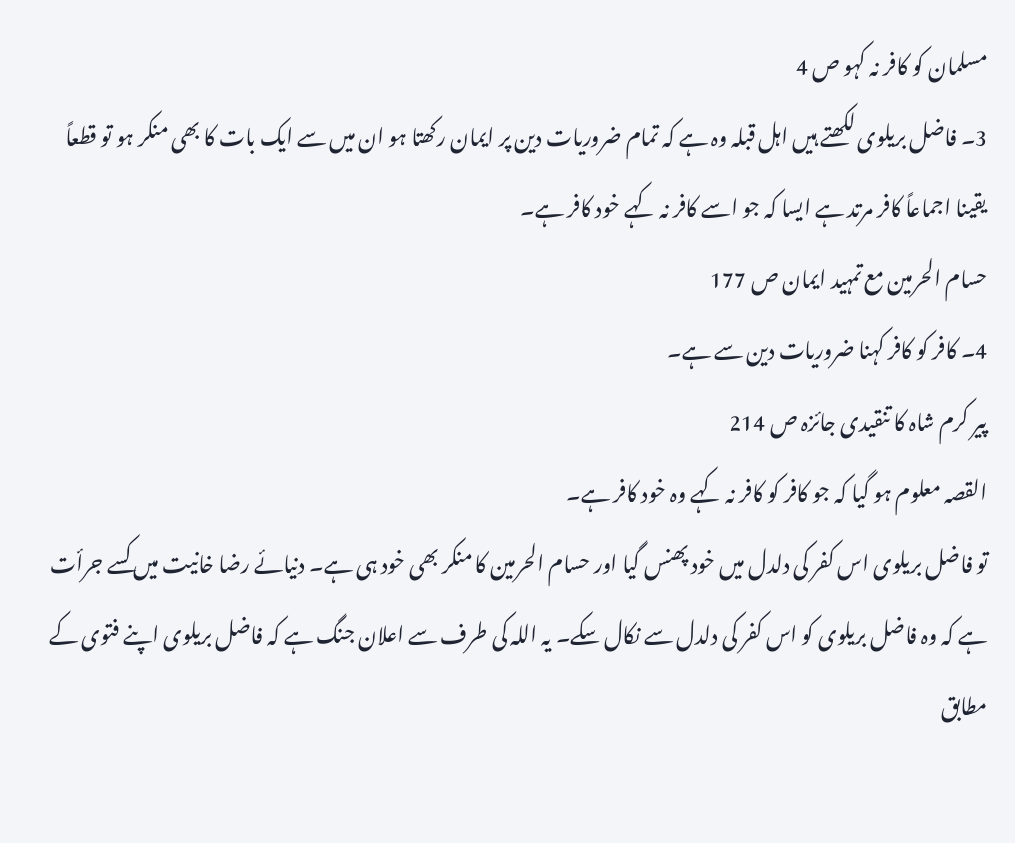مسلمان کو کافر نہ کہو ص 4
3۔ فاضل بریلوی لکھتے ہیں اہل قبلہ وہ ہے کہ تمام ضروریات دین پر ایمان رکھتا ہو ان میں سے ایک بات کا بھی منکر ہو تو قطعاً یقینا اجماعاً کافر مرتد ہے ایسا کہ جو اسے کافر نہ کہے خود کافر ہے۔
حسام الحرمین مع تمہید ایمان ص 177
4۔ کافر کو کافر کہنا ضروریات دین سے ہے۔
پیر کرم شاہ کا تنقیدی جائزہ ص 214
القصہ معلوم ہو گیا کہ جو کافر کو کافر نہ کہے وہ خود کافر ہے۔
تو فاضل بریلوی اس کفر کی دلدل میں خود پھنس گیا اور حسام الحرمین کا منکر بھی خود ہی ہے۔ دنیائے رضا خانیت میں کسے جرأت ہے کہ وہ فاضل بریلوی کو اس کفر کی دلدل سے نکال سکے۔ یہ اللہ کی طرف سے اعلان جنگ ہے کہ فاضل بریلوی اپنے فتوی کے مطابق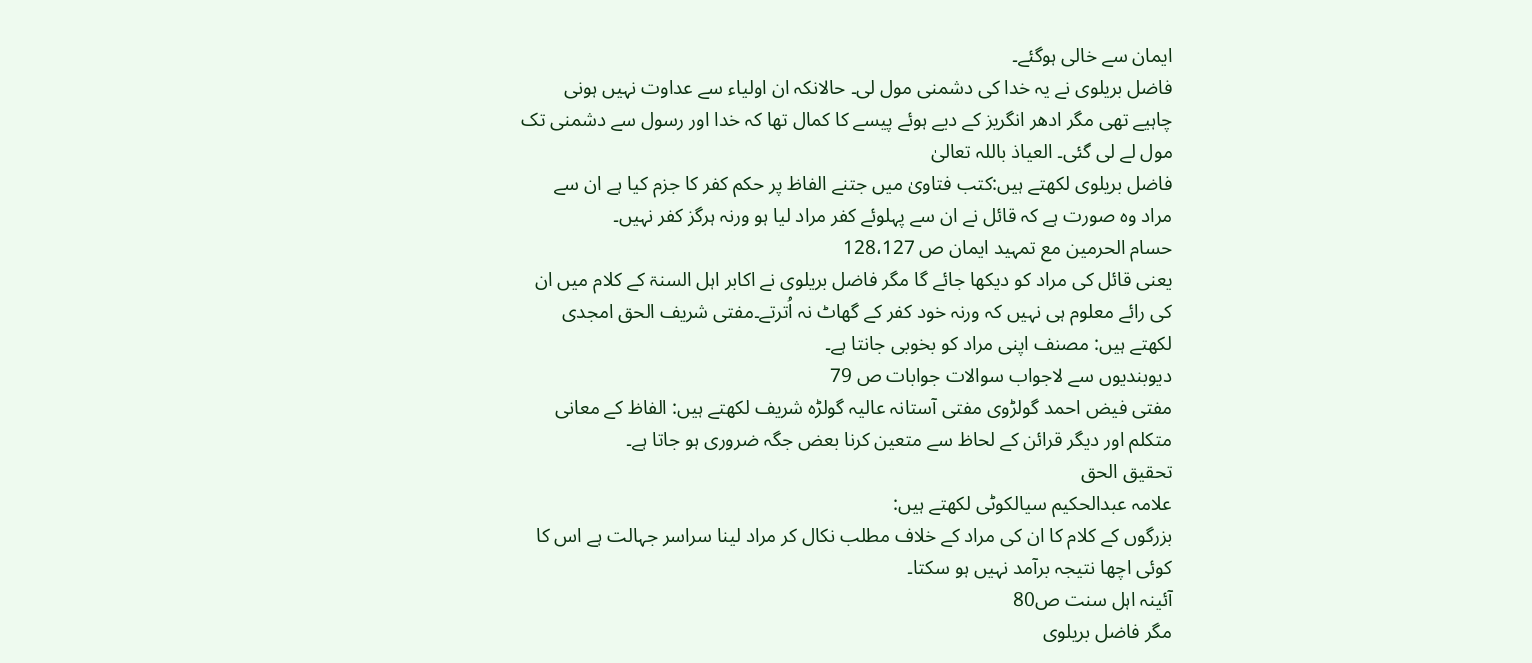ایمان سے خالی ہوگئے۔
فاضل بریلوی نے یہ خدا کی دشمنی مول لی۔ حالانکہ ان اولیاء سے عداوت نہیں ہونی چاہیے تھی مگر ادھر انگریز کے دیے ہوئے پیسے کا کمال تھا کہ خدا اور رسول سے دشمنی تک مول لے لی گئی۔ العیاذ باللہ تعالیٰ
فاضل بریلوی لکھتے ہیں:کتب فتاویٰ میں جتنے الفاظ پر حکم کفر کا جزم کیا ہے ان سے مراد وہ صورت ہے کہ قائل نے ان سے پہلوئے کفر مراد لیا ہو ورنہ ہرگز کفر نہیں۔
حسام الحرمین مع تمہید ایمان ص 128،127
یعنی قائل کی مراد کو دیکھا جائے گا مگر فاضل بریلوی نے اکابر اہل السنۃ کے کلام میں ان کی رائے معلوم ہی نہیں کہ ورنہ خود کفر کے گھاٹ نہ اُترتے۔مفتی شریف الحق امجدی لکھتے ہیں: مصنف اپنی مراد کو بخوبی جانتا ہے۔
دیوبندیوں سے لاجواب سوالات جوابات ص 79
مفتی فیض احمد گولڑوی مفتی آستانہ عالیہ گولڑہ شریف لکھتے ہیں: الفاظ کے معانی متکلم اور دیگر قرائن کے لحاظ سے متعین کرنا بعض جگہ ضروری ہو جاتا ہے۔
تحقیق الحق
علامہ عبدالحکیم سیالکوٹی لکھتے ہیں:
بزرگوں کے کلام کا ان کی مراد کے خلاف مطلب نکال کر مراد لینا سراسر جہالت ہے اس کا کوئی اچھا نتیجہ برآمد نہیں ہو سکتا۔
آئینہ اہل سنت ص80
مگر فاضل بریلوی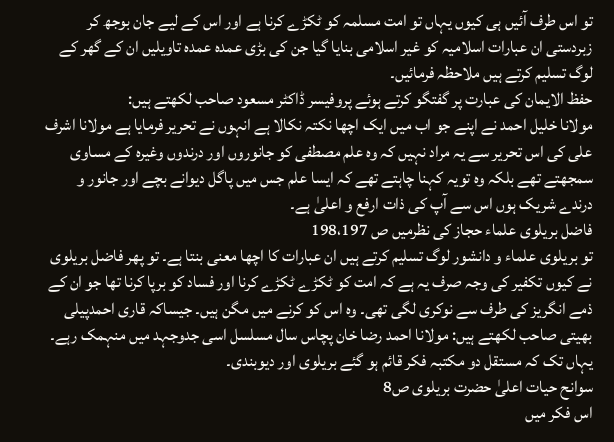تو اس طرف آئیں ہی کیوں یہاں تو امت مسلمہ کو ٹکڑے کرنا ہے اور اس کے لیے جان بوجھ کر زبردستی ان عبارات اسلامیہ کو غیر اسلامی بنایا گیا جن کی بڑی عمدہ عمدہ تاویلیں ان کے گھر کے لوگ تسلیم کرتے ہیں ملاحظہ فرمائیں۔
حفظ الایمان کی عبارت پر گفتگو کرتے ہوئے پروفیسر ڈاکٹر مسعود صاحب لکھتے ہیں:
مولانا خلیل احمد نے اپنے جو اب میں ایک اچھا نکتہ نکالا ہے انہوں نے تحریر فرمایا ہے مولانا اشرف علی کی اس تحریر سے یہ مراد نہیں کہ وہ علم مصطفی کو جانوروں اور درندوں وغیرہ کے مساوی سمجھتے تھے بلکہ وہ تویہ کہنا چاہتے تھے کہ ایسا علم جس میں پاگل دیوانے بچے اور جانور و درندے شریک ہوں اس سے آپ کی ذات ارفع و اعلیٰ ہے۔
فاضل بریلوی علماء حجاز کی نظرمیں ص 198،197
تو بریلوی علماء و دانشور لوگ تسلیم کرتے ہیں ان عبارات کا اچھا معنی بنتا ہے۔ تو پھر فاضل بریلوی نے کیوں تکفیر کی وجہ صرف یہ ہے کہ امت کو ٹکڑے ٹکڑے کرنا اور فساد کو برپا کرنا تھا جو ان کے ذمے انگریز کی طرف سے نوکری لگی تھی۔ وہ اس کو کرنے میں مگن ہیں۔ جیساکہ قاری احمدپیلی بھیتی صاحب لکھتے ہیں: مولانا احمد رضا خان پچاس سال مسلسل اسی جدوجہد میں منہمک رہے۔ یہاں تک کہ مستقل دو مکتبہ فکر قائم ہو گئے بریلوی اور دیوبندی۔
سوانح حیات اعلیٰ حضرت بریلوی ص8
اس فکر میں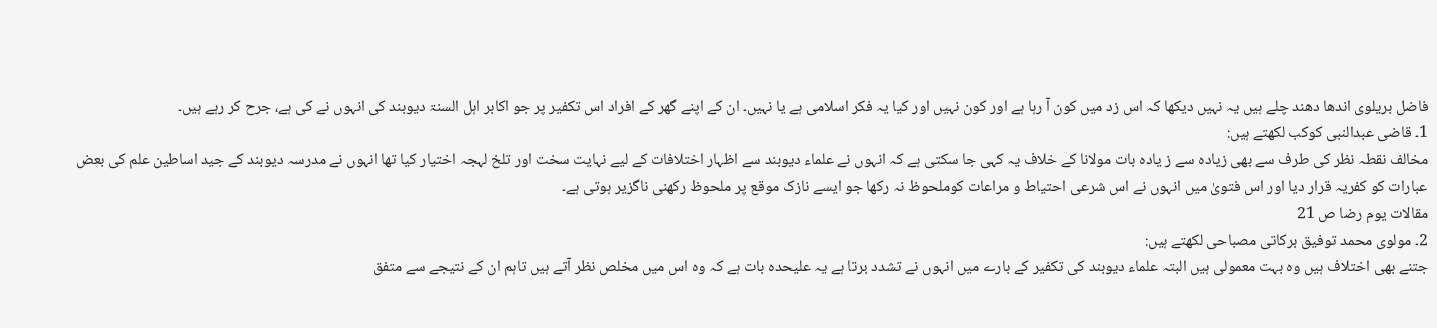فاضل بریلوی اندھا دھند چلے ہیں یہ نہیں دیکھا کہ اس زد میں کون آ رہا ہے اور کون نہیں اور کیا یہ فکر اسلامی ہے یا نہیں۔ ان کے اپنے گھر کے افراد اس تکفیر پر جو اکابر اہل السنۃ دیوبند کی انہوں نے کی ہے، جرح کر رہے ہیں۔
1۔ قاضی عبدالنبی کوکب لکھتے ہیں:
مخالف نقطہ نظر کی طرف سے بھی زیادہ سے ز یادہ بات مولانا کے خلاف یہ کہی جا سکتی ہے کہ انہوں نے علماء دیوبند سے اظہار اختلافات کے لیے نہایت سخت اور تلخ لہجہ اختیار کیا تھا انہوں نے مدرسہ دیوبند کے جید اساطین علم کی بعض عبارات کو کفریہ قرار دیا اور اس فتویٰ میں انہوں نے اس شرعی احتیاط و مراعات کوملحوظ نہ رکھا جو ایسے نازک موقع پر ملحوظ رکھنی ناگزیر ہوتی ہے۔
مقالات یوم رضا ص 21
2۔ مولوی محمد توفیق برکاتی مصباحی لکھتے ہیں:
جتنے بھی اختلاف ہیں وہ بہت معمولی ہیں البتہ علماء دیوبند کی تکفیر کے بارے میں انہوں نے تشدد برتا ہے یہ علیحدہ بات ہے کہ وہ اس میں مخلص نظر آتے ہیں تاہم ان کے نتیجے سے متفق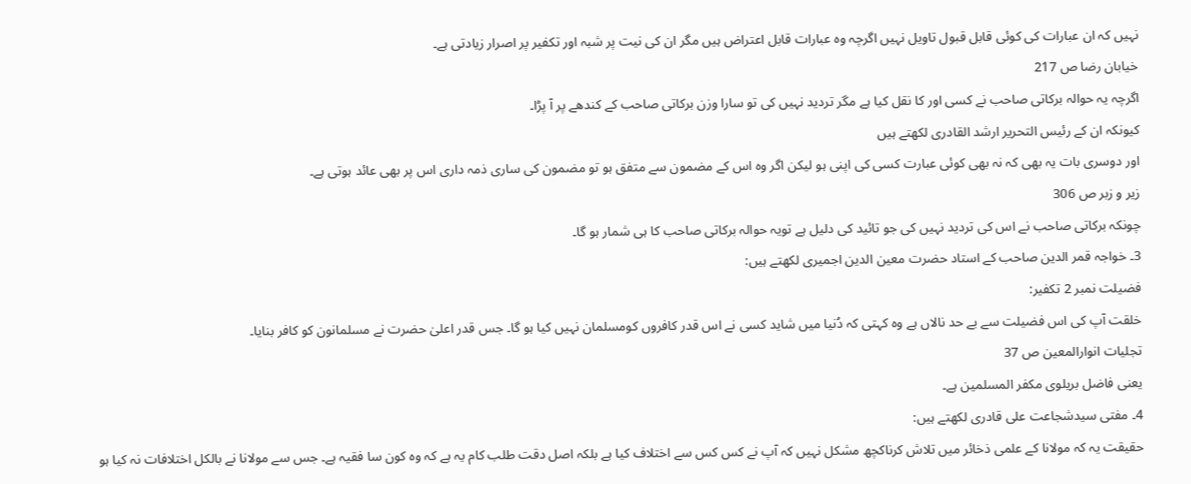نہیں کہ ان عبارات کی کوئی قابل قبول تاویل نہیں اگرچہ وہ عبارات قابل اعتراض ہیں مگر ان کی نیت پر شبہ اور تکفیر پر اصرار زیادتی ہے۔
خیابان رضا ص 217
اگرچہ یہ حوالہ برکاتی صاحب نے کسی اور کا نقل کیا ہے مگر تردید نہیں کی تو سارا وزن برکاتی صاحب کے کندھے پر آ پڑا۔
کیونکہ ان کے رئیس التحریر ارشد القادری لکھتے ہیں
اور دوسری بات یہ بھی کہ نہ بھی کوئی عبارت کسی کی اپنی ہو لیکن اگر وہ اس کے مضمون سے متفق ہو تو مضمون کی ساری ذمہ داری اس پر بھی عائد ہوتی ہے۔
زیر و زبر ص 306
چونکہ برکاتی صاحب نے اس کی تردید نہیں کی جو تائید کی دلیل ہے تویہ حوالہ برکاتی صاحب کا ہی شمار ہو گا۔
3۔ خواجہ قمر الدین صاحب کے استاد حضرت معین الدین اجمیری لکھتے ہیں:
فضیلت نمبر 2 تکفیر:
خلقت آپ کی اس فضیلت سے بے حد نالاں ہے وہ کہتی کہ دُنیا میں شاید کسی نے اس قدر کافروں کومسلمان نہیں کیا ہو گا۔ جس قدر اعلیٰ حضرت نے مسلمانون کو کافر بنایا۔
تجلیات انوارالمعین ص 37
یعنی فاضل بریلوی مکفر المسلمین ہے۔
4۔ مفتی سیدشجاعت علی قادری لکھتے ہیں:
حقیقت یہ کہ مولانا کے علمی ذخائر میں تلاش کرناکچھ مشکل نہیں کہ آپ نے کس کس سے اختلاف کیا ہے بلکہ اصل دقت طلب کام یہ ہے کہ وہ کون سا فقیہ ہے۔ جس سے مولانا نے بالکل اختلافات نہ کیا ہو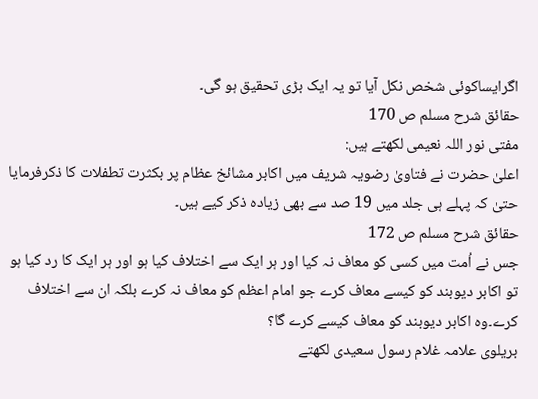اگرایساکوئی شخص نکل آیا تو یہ ایک بڑی تحقیق ہو گی۔
حقائق شرح مسلم ص 170
مفتی نور اللہ نعیمی لکھتے ہیں:
اعلیٰ حضرت نے فتاویٰ رضویہ شریف میں اکابر مشائخ عظام پر بکثرت تطفلات کا ذکرفرمایا حتیٰ کہ پہلے ہی جلد میں 19 صد سے بھی زیادہ ذکر کیے ہیں۔
حقائق شرح مسلم ص 172
جس نے اُمت میں کسی کو معاف نہ کیا اور ہر ایک سے اختلاف کیا ہو اور ہر ایک کا رد کیا ہو تو اکابر دیوبند کو کیسے معاف کرے جو امام اعظم کو معاف نہ کرے بلکہ ان سے اختلاف کرے۔وہ اکابر دیوبند کو معاف کیسے کرے گا؟
بریلوی علامہ غلام رسول سعیدی لکھتے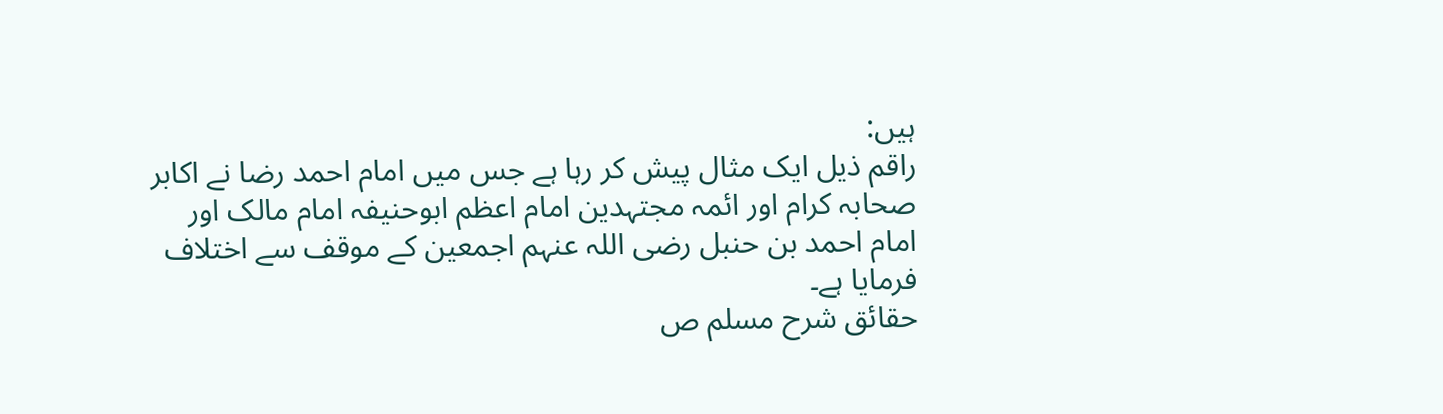ہیں:
راقم ذیل ایک مثال پیش کر رہا ہے جس میں امام احمد رضا نے اکابر صحابہ کرام اور ائمہ مجتہدین امام اعظم ابوحنیفہ امام مالک اور امام احمد بن حنبل رضی اللہ عنہم اجمعین کے موقف سے اختلاف فرمایا ہے۔
حقائق شرح مسلم ص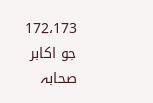172،173
جو اکابر صحابہ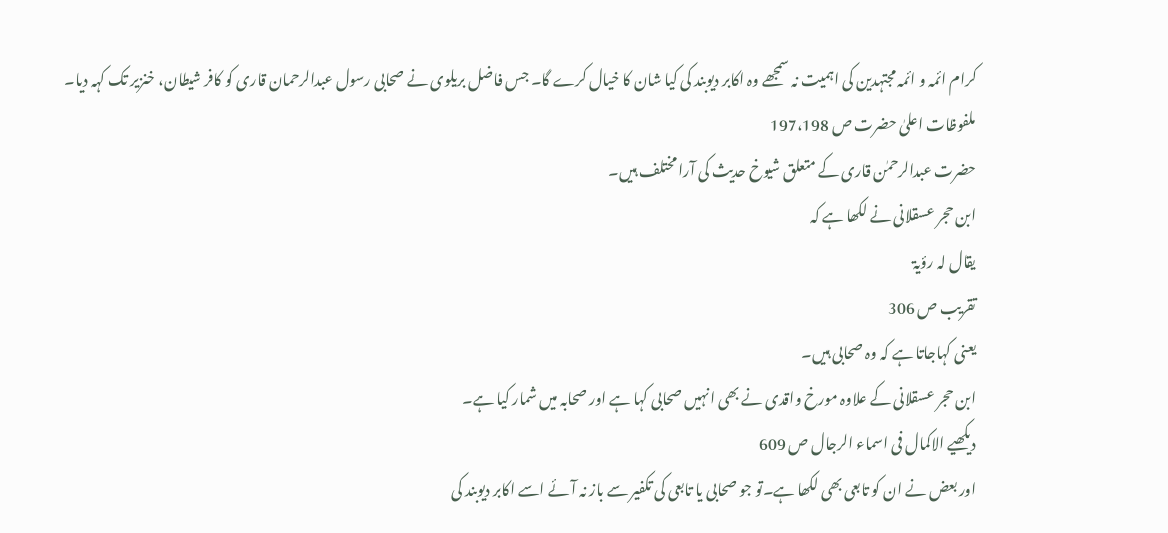کرام ائمہ و ائمہ مجتہدین کی اہمیت نہ سمجھے وہ اکابر دیوبند کی کیا شان کا خیال کرے گا۔ جس فاضل بریلوی نے صحابی رسول عبدالرحمان قاری کو کافر شیطان، خنزیر تک کہہ دیا۔
ملفوظات اعلیٰ حضرت ص 197،198
حضرت عبدالرحمٰن قاری کے متعلق شیوخ حدیث کی آرا مختلف ہیں۔
ابن حجر عسقلانی نے لکھا ہے کہ
یقال لہ رؤیۃ
تقریب ص 306
یعنی کہاجاتا ہے کہ وہ صحابی ہیں۔
ابن حجر عسقلانی کے علاوہ مورخ واقدی نے بھی انہیں صحابی کہا ہے اور صحابہ میں شمار کیا ہے۔
دیکھیے الاکمال فی اسماء الرجال ص 609
اور بعض نے ان کو تابعی بھی لکھا ہے۔تو جو صحابی یا تابعی کی تکفیر سے باز نہ آئے اسے اکابر دیوبند کی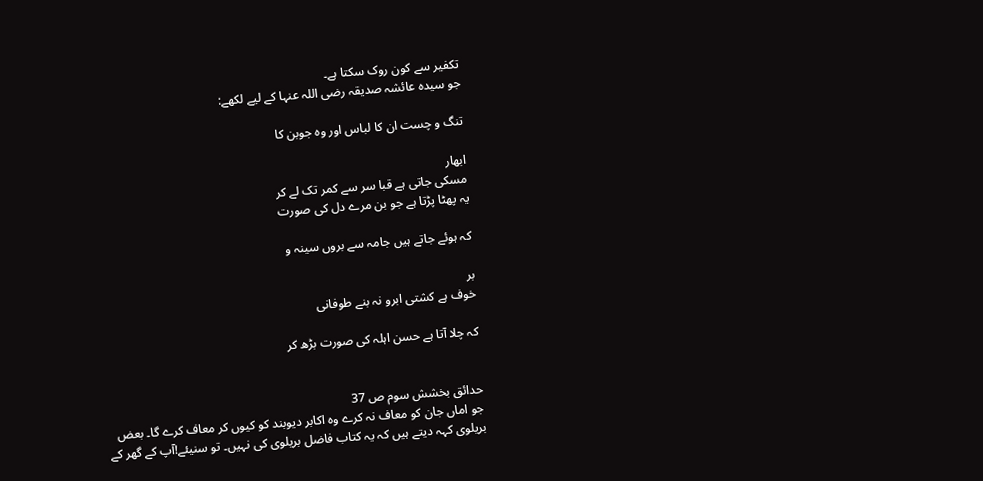تکفیر سے کون روک سکتا ہے۔
جو سیدہ عائشہ صدیقہ رضی اللہ عنہا کے لیے لکھے:

تنگ و چست ان کا لباس اور وہ جوبن کا

ابھار
مسکی جاتی ہے قبا سر سے کمر تک لے کر
یہ پھٹا پڑتا ہے جو بن مرے دل کی صورت

کہ ہوئے جاتے ہیں جامہ سے بروں سینہ و

بر
خوف ہے کشتی ابرو نہ بنے طوفانی

کہ چلا آتا ہے حسن اہلہ کی صورت بڑھ کر


حدائق بخشش سوم ص 37
جو اماں جان کو معاف نہ کرے وہ اکابر دیوبند کو کیوں کر معاف کرے گا۔ بعض بریلوی کہہ دیتے ہیں کہ یہ کتاب فاضل بریلوی کی نہیں۔ تو سنیئے!آپ کے گھر کے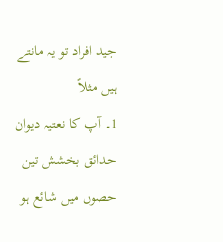جید افراد تو یہ مانتے ہیں مثلاً
1۔ آپ کا نعتیہ دیوان حدائق بخشش تین حصوں میں شائع ہو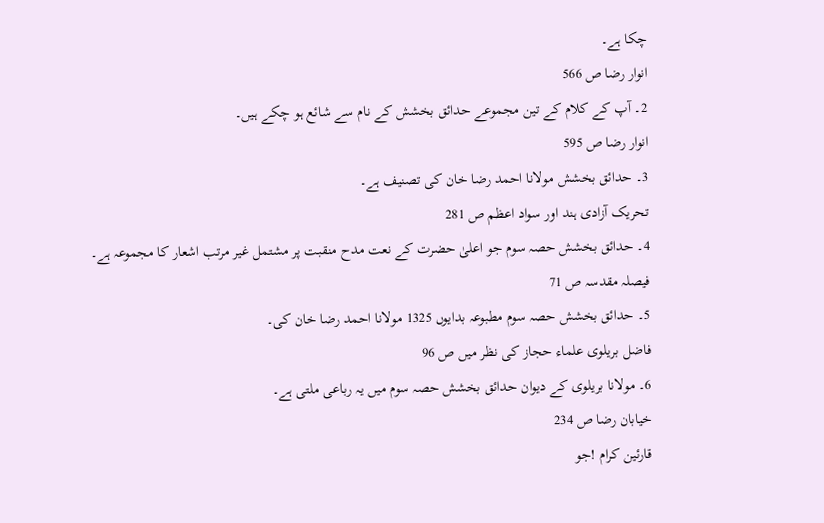چکا ہے۔
انوار رضا ص 566
2۔ آپ کے کلام کے تین مجموعے حدائق بخشش کے نام سے شائع ہو چکے ہیں۔
انوار رضا ص 595
3۔ حدائق بخشش مولانا احمد رضا خان کی تصنیف ہے۔
تحریک آزادی ہند اور سواد اعظم ص 281
4۔ حدائق بخشش حصہ سوم جو اعلیٰ حضرت کے نعت مدح منقبت پر مشتمل غیر مرتب اشعار کا مجموعہ ہے۔
فیصلہ مقدسہ ص 71
5۔ حدائق بخشش حصہ سوم مطبوعہ بدایوں 1325 مولانا احمد رضا خان کی۔
فاضل بریلوی علماء حجاز کی نظر میں ص 96
6۔ مولانا بریلوی کے دیوان حدائق بخشش حصہ سوم میں یہ رباعی ملتی ہے۔
خیابان رضا ص 234
قارئین کرام !جو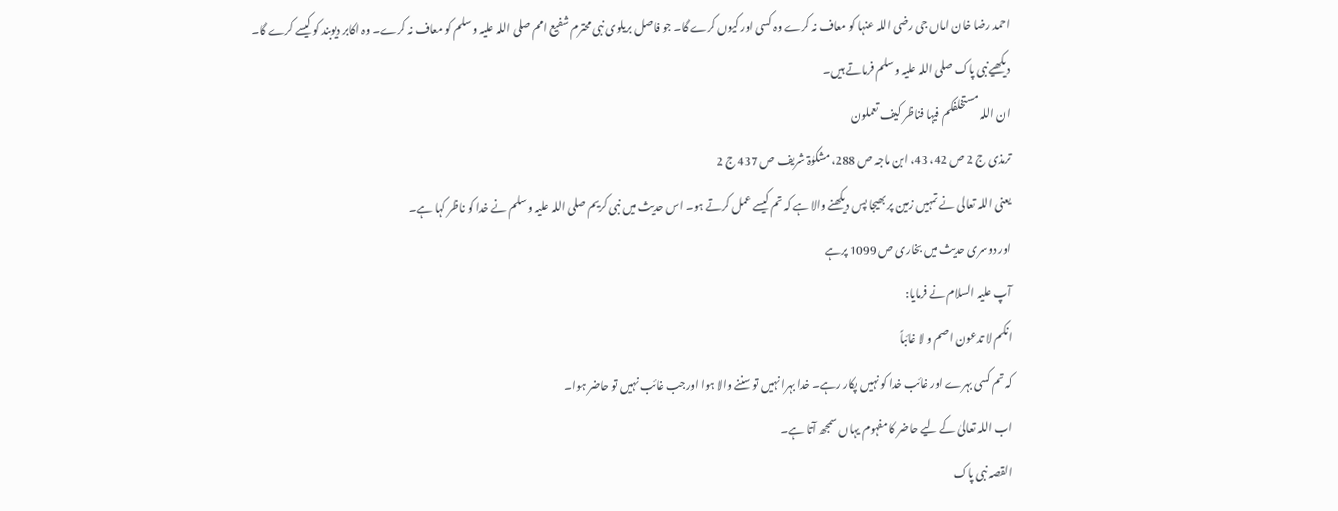احمد رضا خان اماں جی رضی اللہ عنہا کو معاف نہ کرے وہ کسی اور کیوں کرے گا۔ جو فاصل بریلوی نبی محترم شفیع امم صلی اللہ علیہ وسلم کو معاف نہ کرے۔ وہ اکابر دیوبند کو کیسے کرے گا۔
دیکھیےنبی پاک صلی اللہ علیہ وسلم فرماتے ہیں۔
ان اللہ مستخلفکم فیہا فناظر کیف تعملون
ترمذی ج 2 ص 42، 43، ابن ماجہ ص 288، مشکوٰۃ شریف ص 437 ج 2
یعنی اللہ تعالی نے تمہیں زمین پر بھیجا پس دیکھنے والا ہے کہ تم کیسے عمل کرتے ہو۔ اس حدیث میں نبی کریم صلی اللہ علیہ وسلم نے خدا کو ناظر کہا ہے۔
اور دوسری حدیث میں بخاری ص 1099 پرہے
آپ علیہ السلام نے فرمایا:
انکم لا تدعون اصم و لا غائباً
کہ تم کسی بہرے اور غائب خدا کو نہیں پکار رہے۔ خدا بہرا نہیں تو سننے والا ہوا اورجب غائب نہیں تو حاضر ہوا۔
اب اللہ تعالیٰ کے لیے حاضر کا مفہوم یہاں سمجھ آتا ہے۔
القصہ نبی پاک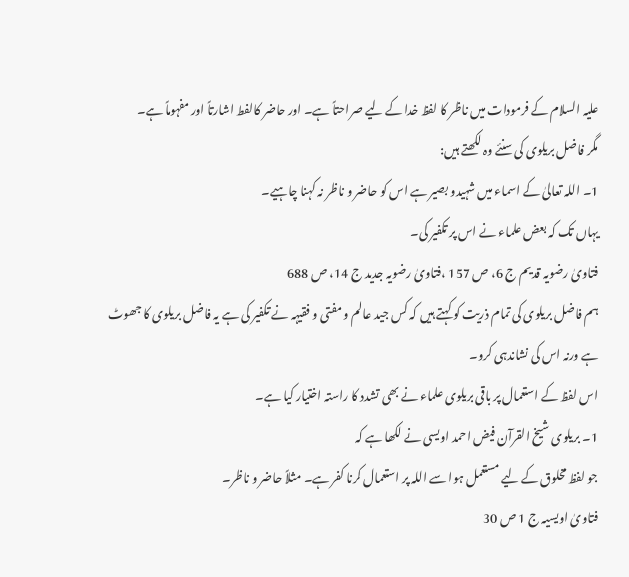علیہ السلام کے فرمودات میں ناظر کا لفظ خدا کے لیے صراحتاً ہے۔ اور حاضر کالفط اشارتاً اور مفہوماً ہے۔
مگر فاضل بریلوی کی سنئے وہ لکھتے ہیں:
1۔ اللہ تعالیٰ کے اسماء میں شہیدو بصیر ہے اس کو حاضر و ناظر نہ کہنا چاہیے۔
یہاں تک کہ بعض علماء نے اس پر تکفیر کی۔
فتاویٰ رضویہ قدیم ج 6، ص 157 ،فتاویٰ رضویہ جدید ج 14، ص 688
ہم فاضل بریلوی کی تمام ذریت کو کہتے ہیں کہ کس جید عالم و مفتی و فقیہہ نے تکفیر کی ہے یہ فاضل بریلوی کا جھوٹ ہے ورنہ اس کی نشاندہی کرو۔
اس لفظ کے استعمال پر باقی بریلوی علماء نے بھی تشدد کا راستہ اختیار کیا ہے۔
1۔ بریلوی شیخ القرآن فیض احمد اویسی نے لکھا ہے کہ
جو لفظ مخلوق کے لیے مستعمل ہوا سے اللہ پر استعمال کرنا کفر ہے۔ مثلاً حاضر و ناظر۔
فتاویٰ اویسیہ ج 1 ص 30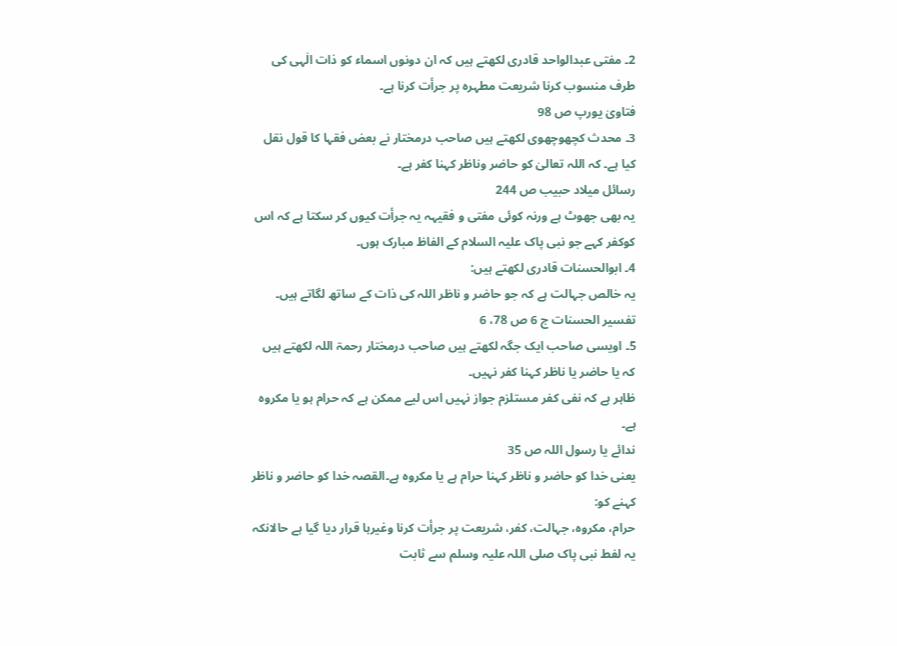2۔ مفتی عبدالواحد قادری لکھتے ہیں کہ ان دونوں اسماء کو ذات الٰہی کی طرف منسوب کرنا شریعت مطہرہ پر جرأت کرنا ہے۔
فتاویٰ یورپ ص 98
3۔ محدث کچھوچھوی لکھتے ہیں صاحب درمختار نے بعض فقہا کا قول نقل کیا ہے۔ کہ اللہ تعالیٰ کو حاضر وناظر کہنا کفر ہے۔
رسائل میلاد حبیب ص 244
یہ بھی جھوٹ ہے ورنہ کوئی مفتی و فقیہہ یہ جرأت کیوں کر سکتا ہے کہ اس کوکفر کہے جو نبی پاک علیہ السلام کے الفاظ مبارک ہوں۔
4۔ ابوالحسنات قادری لکھتے ہیں:
یہ خالص جہالت ہے کہ جو حاضر و ناظر اللہ کی ذات کے ساتھ لگاتے ہیں۔
تفسیر الحسنات ج 6 ص 78، 6
5۔ اویسی صاحب ایک جگہ لکھتے ہیں صاحب درمختار رحمۃ اللہ لکھتے ہیں کہ یا حاضر یا ناظر کہنا کفر نہیں۔
ظاہر ہے کہ نفی کفر مستلزم جواز نہیں اس لیے ممکن ہے کہ حرام ہو یا مکروہ ہے۔
ندائے یا رسول اللہ ص 35
یعنی خدا کو حاضر و ناظر کہنا حرام ہے یا مکروہ ہے۔القصہ خدا کو حاضر و ناظر کہنے کو:
حرام، مکروہ، جہالت، کفر، شریعت پر جرأت کرنا وغیرہا قرار دیا گیا ہے حالانکہ یہ لفط نبی پاک صلی اللہ علیہ وسلم سے ثابت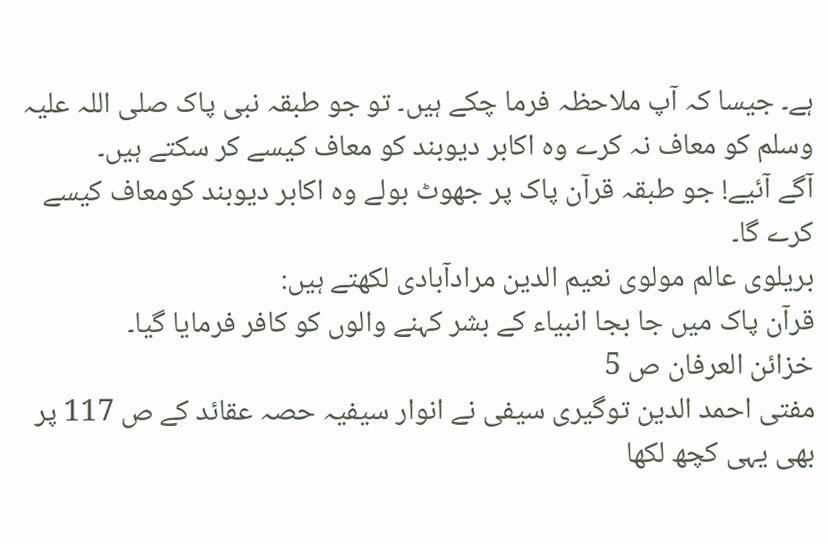ہے۔ جیسا کہ آپ ملاحظہ فرما چکے ہیں۔ تو جو طبقہ نبی پاک صلی اللہ علیہ وسلم کو معاف نہ کرے وہ اکابر دیوبند کو معاف کیسے کر سکتے ہیں۔
آگے آئیے! جو طبقہ قرآن پاک پر جھوٹ بولے وہ اکابر دیوبند کومعاف کیسے کرے گا۔
بریلوی عالم مولوی نعیم الدین مرادآبادی لکھتے ہیں:
قرآن پاک میں جا بجا انبیاء کے بشر کہنے والوں کو کافر فرمایا گیا۔
خزائن العرفان ص 5
مفتی احمد الدین توگیری سیفی نے انوار سیفیہ حصہ عقائد کے ص 117 پر بھی یہی کچھ لکھا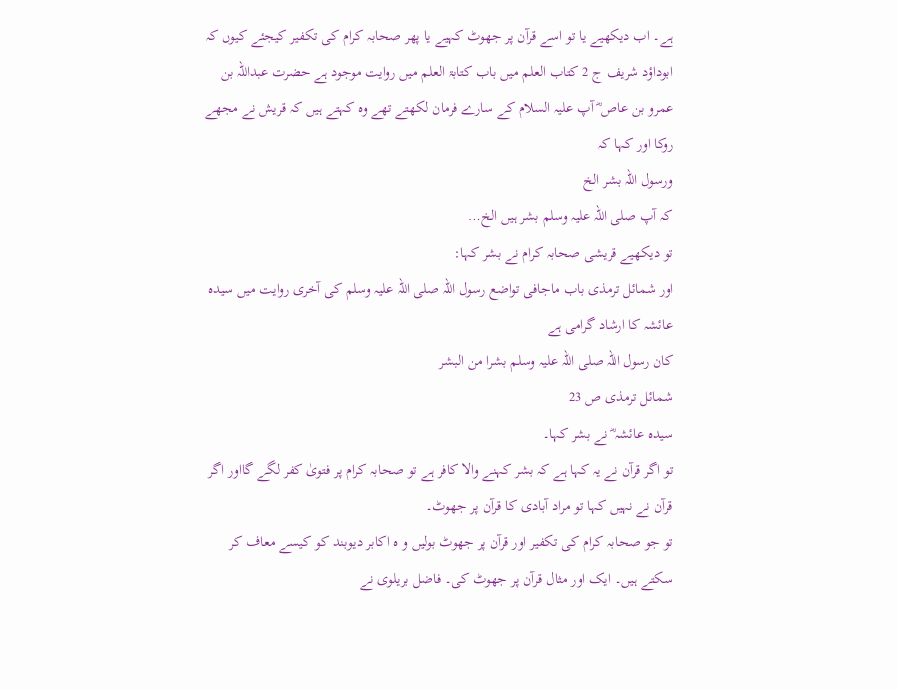ہے۔ اب دیکھیے یا تو اسے قرآن پر جھوٹ کہیے یا پھر صحابہ کرام کی تکفیر کیجئے کیوں کہ ابوداؤد شریف ج 2 کتاب العلم میں باب کتابۃ العلم میں روایت موجود ہے حضرت عبداللہ بن عمرو بن عاص ؓ آپ علیہ السلام کے سارے فرمان لکھتے تھے وہ کہتے ہیں کہ قریش نے مجھے روکا اور کہا کہ
ورسول اللہ بشر الخ
کہ آپ صلی اللہ علیہ وسلم بشر ہیں الخ…
تو دیکھیے قریشی صحابہ کرام نے بشر کہا:
اور شمائل ترمذی باب ماجافی تواضع رسول اللہ صلی اللہ علیہ وسلم کی آخری روایت میں سیدہ عائشہ کا ارشاد گرامی ہے
کان رسول اللہ صلی اللہ علیہ وسلم بشرا من البشر
شمائل ترمذی ص 23
سیدہ عائشہ ؓ نے بشر کہا۔
تو اگر قرآن نے یہ کہا ہے کہ بشر کہنے والا کافر ہے تو صحابہ کرام پر فتویٰ کفر لگے گااور اگر قرآن نے نہیں کہا تو مراد آبادی کا قرآن پر جھوٹ۔
تو جو صحابہ کرام کی تکفیر اور قرآن پر جھوٹ بولیں و ہ اکابر دیوبند کو کیسے معاف کر سکتے ہیں۔ ایک اور مثال قرآن پر جھوٹ کی۔ فاضل بریلوی نے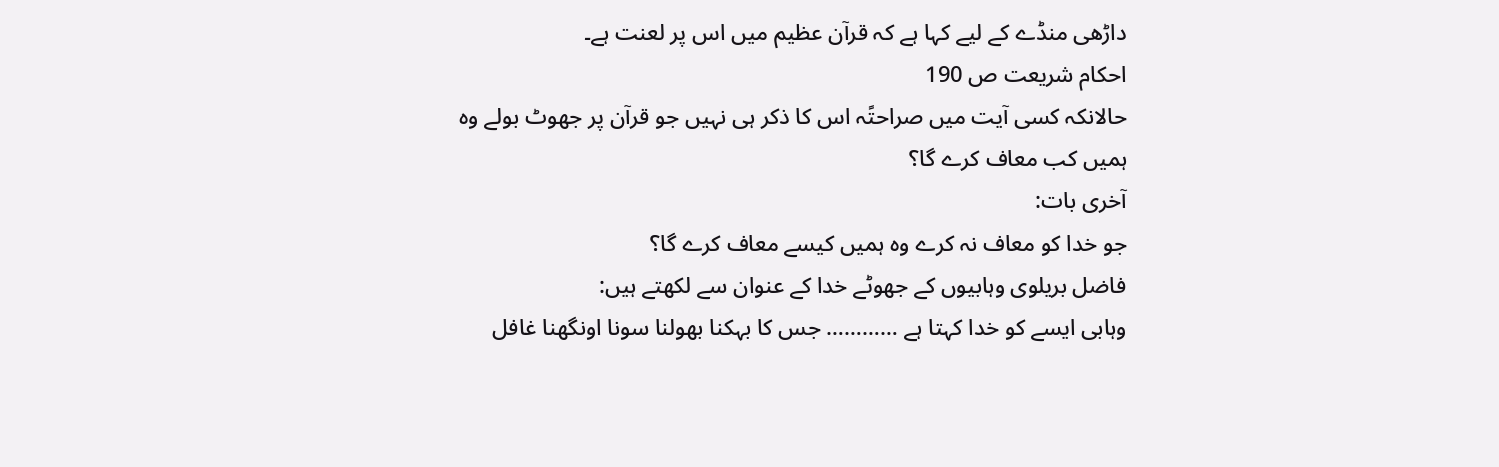داڑھی منڈے کے لیے کہا ہے کہ قرآن عظیم میں اس پر لعنت ہے۔
احکام شریعت ص 190
حالانکہ کسی آیت میں صراحتًہ اس کا ذکر ہی نہیں جو قرآن پر جھوٹ بولے وہ ہمیں کب معاف کرے گا؟
آخری بات:
جو خدا کو معاف نہ کرے وہ ہمیں کیسے معاف کرے گا؟
فاضل بریلوی وہابیوں کے جھوٹے خدا کے عنوان سے لکھتے ہیں:
وہابی ایسے کو خدا کہتا ہے ………… جس کا بہکنا بھولنا سونا اونگھنا غافل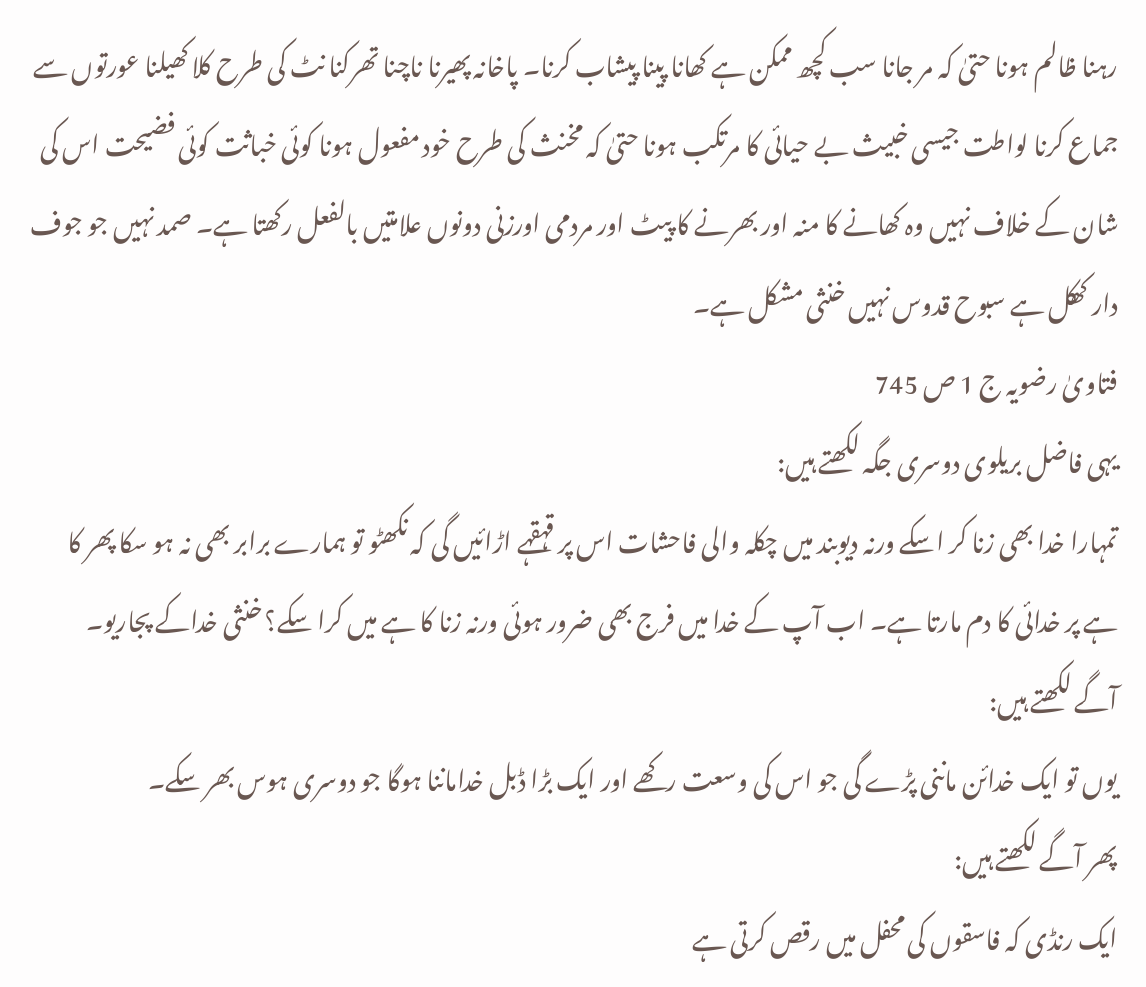رہنا ظالم ہونا حتیٰ کہ مر جانا سب کچھ ممکن ہے کھانا پینا پیشاب کرنا۔ پاخانہ پھیرنا ناچنا تھرکنا نٹ کی طرح کلا کھیلنا عورتوں سے جماع کرنا لواطت جیسی خبیث بے حیائی کا مرتکب ہونا حتیٰ کہ مخنث کی طرح خود مفعول ہونا کوئی خباثت کوئی فضیحت اس کی شان کے خلاف نہیں وہ کھانے کا منہ اور بھرنے کا پیٹ اور مردمی اورزنی دونوں علامتیں بالفعل رکھتا ہے۔ صمد نہیں جو جوف دار کھکل ہے سبوح قدوس نہیں خنثی مشکل ہے۔
فتاویٰ رضویہ ج 1 ص 745
یہی فاضل بریلوی دوسری جگہ لکھتے ہیں:
تمہارا خدا بھی زنا کر اسکے ورنہ دیوبند میں چکلہ والی فاحشات اس پر قہقہے اڑائیں گی کہ نکھٹو تو ہمارے برابر بھی نہ ہو سکا پھر کا ہے پر خدائی کا دم مارتا ہے۔ اب آپ کے خدا میں فرج بھی ضرور ہوئی ورنہ زنا کا ہے میں کرا سکے؟ خنثی خداکے پجاریو۔
آگے لکھتے ہیں:
یوں تو ایک خدائن ماننی پڑے گی جو اس کی وسعت رکھے اور ایک بڑا ڈبل خداماننا ہوگا جو دوسری ہوس بھر سکے۔
پھر آگے لکھتے ہیں:
ایک رنڈی کہ فاسقوں کی محفل میں رقص کرتی ہے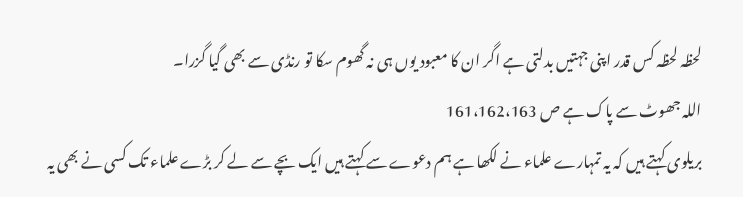لحظہ لحظہ کس قدر اپنی جہتیں بدلتی ہے اگر ان کا معبود یوں ہی نہ گھوم سکا تو رنڈی سے بھی گیا گزرا۔
اللہ جھوٹ سے پاک ہے ص 161،162،163
بریلوی کہتے ہیں کہ یہ تمہارے علماء نے لکھا ہے ہم دعوے سے کہتے ہیں ایک بچے سے لے کر بڑے علماء تک کسی نے بھی یہ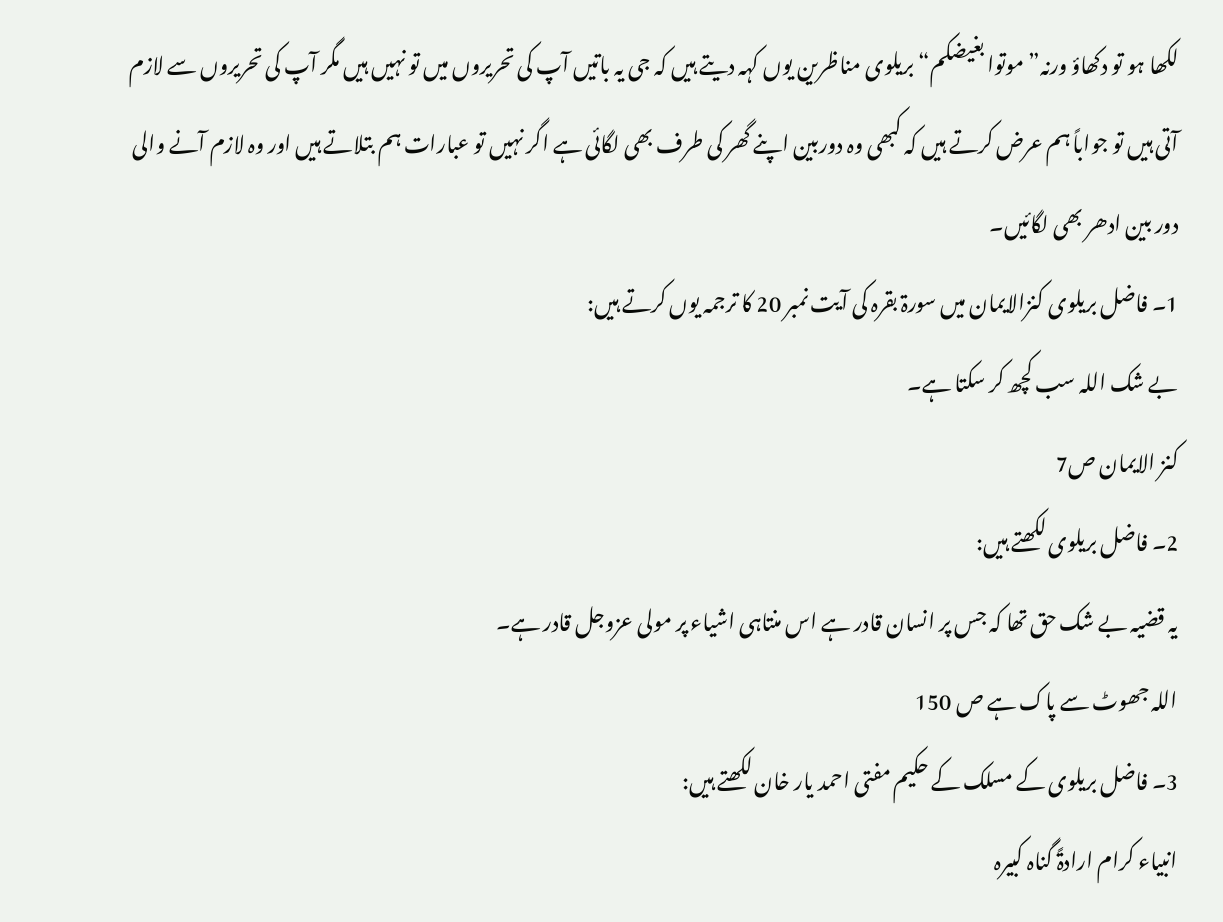لکھا ہو تو دکھاؤ ورنہ”موتوا بغیضکم“ بریلوی مناظرین یوں کہہ دیتے ہیں کہ جی یہ باتیں آپ کی تحریروں میں تو نہیں ہیں مگر آپ کی تحریروں سے لازم آتی ہیں تو جواباً ہم عرض کرتے ہیں کہ کبھی وہ دوربین اپنے گھر کی طرف بھی لگائی ہے اگر نہیں تو عبارات ہم بتلاتے ہیں اور وہ لازم آنے والی دور بین ادھر بھی لگائیں۔
1۔ فاضل بریلوی کنزالایمان میں سورۃ بقرہ کی آیت نمبر 20 کا ترجمہ یوں کرتے ہیں:
بے شک اللہ سب کچھ کر سکتا ہے۔
کنز الایمان ص7
2۔ فاضل بریلوی لکھتے ہیں:
یہ قضیہ بے شک حق تھا کہ جس پر انسان قادر ہے اس منتاہی اشیاء پر مولی عزوجل قادر ہے۔
اللہ جھوٹ سے پاک ہے ص 150
3۔ فاضل بریلوی کے مسلک کے حکیم مفتی احمد یار خان لکھتے ہیں:
انبیاء کرام ارادۃً گناہ کبیرہ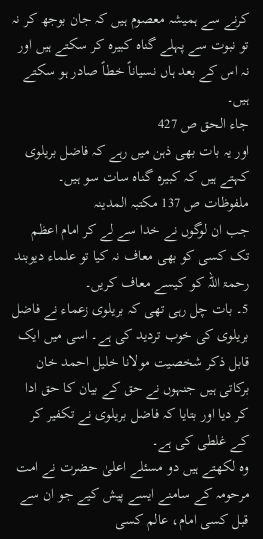کرنے سے ہمیشہ معصوم ہیں کہ جان بوجھ کر نہ تو نبوت سے پہلے گناہ کبیرہ کر سکتے ہیں اور نہ اس کے بعد ہاں نسیاناً خطاً صادر ہو سکتے ہیں۔
جاء الحق ص 427
اور یہ بات بھی ذہن میں رہے کہ فاضل بریلوی کہتے ہیں کہ کبیرہ گناہ سات سو ہیں۔
ملفوظات ص 137 مکتبہ المدینہ
جب ان لوگوں نے خدا سے لے کر امام اعظم تک کسی کو بھی معاف نہ کیا تو علماء دیوبند رحمۃ اللہ کو کیسے معاف کریں۔
5۔ بات چل رہی تھی کہ بریلوی زعماء نے فاضل بریلوی کی خوب تردید کی ہے۔ اسی میں ایک قابل ذکر شخصیت مولانا خلیل احمد خان برکاتی ہیں جنہوں نے حق کے بیان کا حق ادا کر دیا اور بتایا کہ فاضل بریلوی نے تکفیر کر کے غلطی کی ہے۔
وہ لکھتے ہیں دو مسئلے اعلیٰ حضرت نے امت مرحومہ کے سامنے ایسے پیش کیے جو ان سے قبل کسی امام، عالم کسی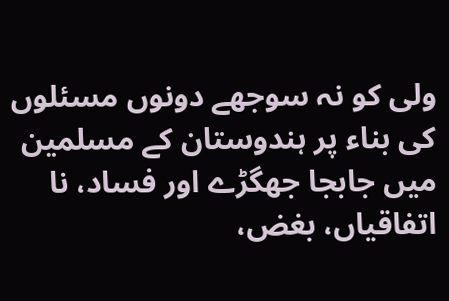ولی کو نہ سوجھے دونوں مسئلوں کی بناء پر ہندوستان کے مسلمین میں جابجا جھگڑے اور فساد، نا اتفاقیاں، بغض،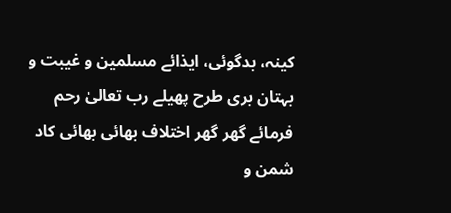کینہ، بدگوئی، ایذائے مسلمین و غیبت و بہتان بری طرح پھیلے رب تعالیٰ رحم فرمائے گھر گھر اختلاف بھائی بھائی کاد شمن و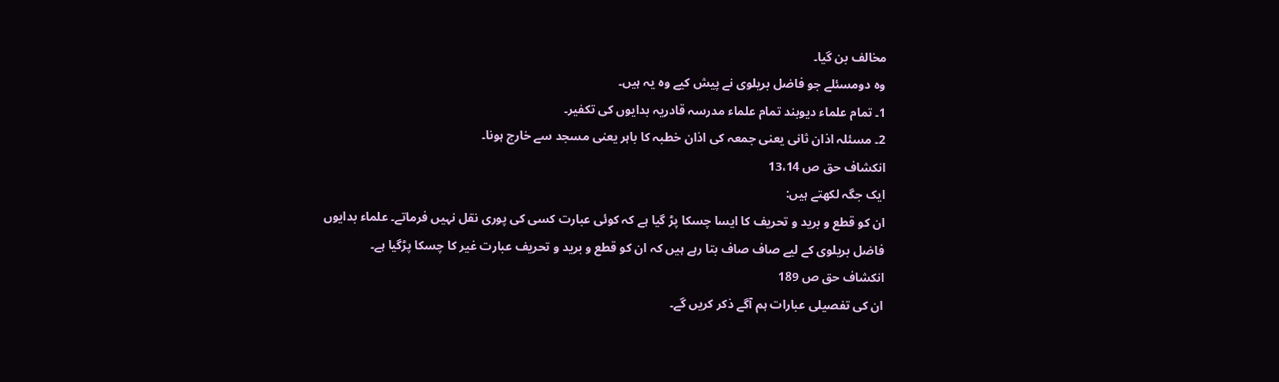مخالف بن گیا۔
وہ دومسئلے جو فاضل بریلوی نے پیش کیے وہ یہ ہیں۔
1۔ تمام علماء دیوبند تمام علماء مدرسہ قادریہ بدایوں کی تکفیر۔
2۔ مسئلہ اذان ثانی یعنی جمعہ کی اذان خطبہ کا باہر یعنی مسجد سے خارج ہونا۔
انکشاف حق ص 13،14
ایک جگہ لکھتے ہیں:
ان کو قطع و برید و تحریف کا ایسا چسکا پڑ گیا ہے کہ کوئی عبارت کسی کی پوری نقل نہیں فرماتے۔ علماء بدایوں فاضل بریلوی کے لیے صاف صاف بتا رہے ہیں کہ ان کو قطع و برید و تحریف عبارت غیر کا چسکا پڑگیا ہے۔
انکشاف حق ص 189
ان کی تفصیلی عبارات ہم آگے ذکر کریں گے۔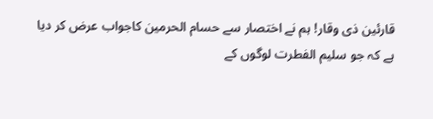قارئین ذی وقار! ہم نے اختصار سے حسام الحرمین کاجواب عرض کر دیا ہے کہ جو سلیم الفطرت لوگوں کے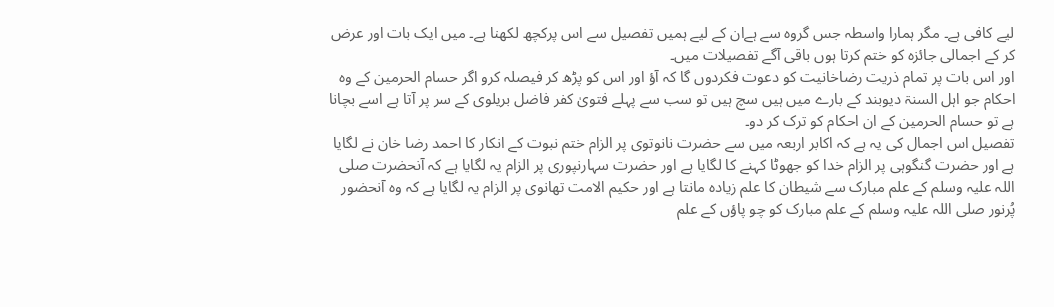لیے کافی ہے۔ مگر ہمارا واسطہ جس گروہ سے ہےان کے لیے ہمیں تفصیل سے اس پرکچھ لکھنا ہے۔ میں ایک بات اور عرض کر کے اجمالی جائزہ کو ختم کرتا ہوں باقی آگے تفصیلات میں۔
اور اس بات پر تمام ذریت رضاخانیت کو دعوت فکردوں گا کہ آؤ اور اس کو پڑھ کر فیصلہ کرو اگر حسام الحرمین کے وہ احکام جو اہل السنۃ دیوبند کے بارے میں ہیں سچ ہیں تو سب سے پہلے فتویٰ کفر فاضل بریلوی کے سر پر آتا ہے اسے بچانا ہے تو حسام الحرمین کے ان احکام کو ترک کر دو۔
تفصیل اس اجمال کی یہ ہے کہ اکابر اربعہ میں سے حضرت نانوتوی پر الزام ختم نبوت کے انکار کا احمد رضا خان نے لگایا ہے اور حضرت گنگوہی پر الزام خدا کو جھوٹا کہنے کا لگایا ہے اور حضرت سہارنپوری پر الزام یہ لگایا ہے کہ آنحضرت صلی اللہ علیہ وسلم کے علم مبارک سے شیطان کا علم زیادہ مانتا ہے اور حکیم الامت تھانوی پر الزام یہ لگایا ہے کہ وہ آنحضور پُرنور صلی اللہ علیہ وسلم کے علم مبارک کو چو پاؤں کے علم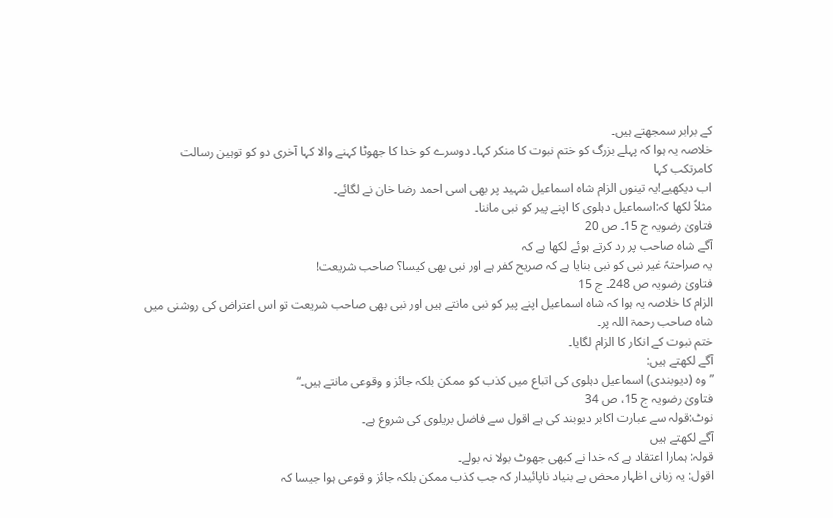کے برابر سمجھتے ہیں۔
خلاصہ یہ ہوا کہ پہلے بزرگ کو ختم نبوت کا منکر کہا۔ دوسرے کو خدا کا جھوٹا کہنے والا کہا آخری دو کو توہین رسالت کامرتکب کہا
اب دیکھیے!یہ تینوں الزام شاہ اسماعیل شہید پر بھی اسی احمد رضا خان نے لگائے۔
مثلاً لکھا کہ:اسماعیل دہلوی کا اپنے پیر کو نبی ماننا۔
فتاویٰ رضویہ ج 15۔ ص 20
آگے شاہ صاحب پر رد کرتے ہوئے لکھا ہے کہ
یہ صراحتہً غیر نبی کو نبی بنایا ہے کہ صریح کفر ہے اور نبی بھی کیسا؟ صاحب شریعت!
فتاویٰ رضویہ ص 248۔ ج 15
الزام کا خلاصہ یہ ہوا کہ شاہ اسماعیل اپنے پیر کو نبی مانتے ہیں اور نبی بھی صاحب شریعت تو اس اعتراض کی روشنی میں شاہ صاحب رحمۃ اللہ پر۔
ختم نبوت کے انکار کا الزام لگایا۔
آگے لکھتے ہیں:
”وہ (دیوبندی) اسماعیل دہلوی کی اتباع میں کذب کو ممکن بلکہ جائز و وقوعی مانتے ہیں۔“
فتاویٰ رضویہ ج 15، ص 34
نوٹ:قولہ سے عبارت اکابر دیوبند کی ہے اقول سے فاضل بریلوی کی شروع ہے۔
آگے لکھتے ہیں
قولہ: ہمارا اعتقاد ہے کہ خدا نے کبھی جھوٹ بولا نہ بولے۔
اقول: یہ زبانی اظہار محض بے بنیاد ناپائیدار کہ جب کذب ممکن بلکہ جائز و قوعی ہوا جیسا کہ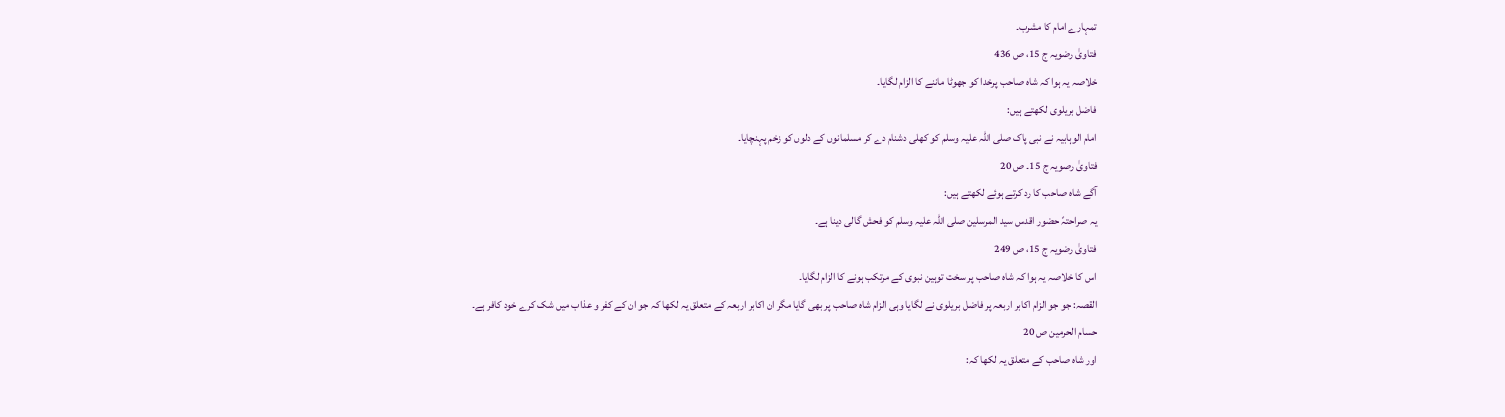تمہارے امام کا مشرب۔
فتاویٰ رضویہ ج 15، ص 436
خلاصہ یہ ہوا کہ شاہ صاحب پرخدا کو جھوٹا ماننے کا الزام لگایا۔
فاضل بریلوی لکھتے ہیں:
امام الوہابیہ نے نبی پاک صلی اللہ علیہ وسلم کو کھلی دشنام دے کر مسلمانوں کے دلوں کو زخم پہنچایا۔
فتاویٰ رصویہ ج 15۔ ص 20
آگے شاہ صاحب کا رد کرتے ہوئے لکھتے ہیں:
یہ صراحتہً حضور اقدس سید المرسلین صلی اللہ علیہ وسلم کو فحش گالی دینا ہے۔
فتاویٰ رضویہ ج 15، ص 249
اس کا خلاصہ یہ ہوا کہ شاہ صاحب پر سخت توہین نبوی کے مرتکب ہونے کا الزام لگایا۔
القصہ: جو جو الزام اکابر اربعہ پر فاضل بریلوی نے لگایا وہی الزام شاہ صاحب پر بھی گایا مگر ان اکابر اربعہ کے متعلق یہ لکھا کہ جو ان کے کفر و عذاب میں شک کرے خود کافر ہے۔
حسام الحرمین ص 20
اور شاہ صاحب کے متعلق یہ لکھا کہ: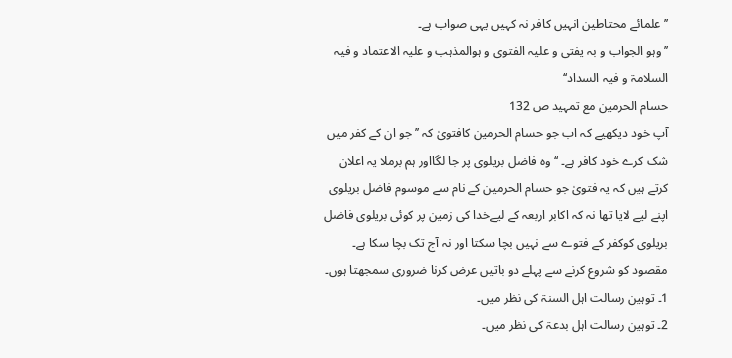’’علمائے محتاطین انہیں کافر نہ کہیں یہی صواب ہے۔
’’وہو الجواب و بہ یفتی و علیہ الفتوی و ہوالمذہب و علیہ الاعتماد و فیہ السلامۃ و فیہ السداد‘‘
حسام الحرمین مع تمہید ص 132
آپ خود دیکھیے کہ اب جو حسام الحرمین کافتویٰ کہ ’’ جو ان کے کفر میں شک کرے خود کافر ہے۔ ‘‘ وہ فاضل بریلوی پر جا لگااور ہم برملا یہ اعلان کرتے ہیں کہ یہ فتویٰ جو حسام الحرمین کے نام سے موسوم فاضل بریلوی اپنے لیے لایا تھا نہ کہ اکابر اربعہ کے لیےخدا کی زمین پر کوئی بریلوی فاضل بریلوی کوکفر کے فتوے سے نہیں بچا سکتا اور نہ آج تک بچا سکا ہے۔
مقصود کو شروع کرنے سے پہلے دو باتیں عرض کرنا ضروری سمجھتا ہوں۔
1۔ توہین رسالت اہل السنۃ کی نظر میں۔
2۔ توہین رسالت اہل بدعۃ کی نظر میں۔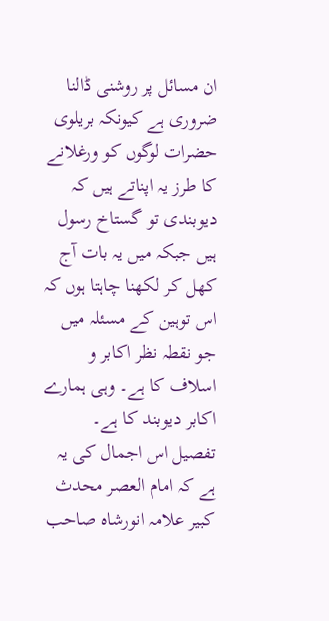ان مسائل پر روشنی ڈالنا ضروری ہے کیونکہ بریلوی حضرات لوگوں کو ورغلانے کا طرز یہ اپناتے ہیں کہ دیوبندی تو گستاخ رسول ہیں جبکہ میں یہ بات آج کھل کر لکھنا چاہتا ہوں کہ اس توہین کے مسئلہ میں جو نقطہ نظر اکابر و اسلاف کا ہے۔ وہی ہمارے اکابر دیوبند کا ہے۔
تفصیل اس اجمال کی یہ ہے کہ امام العصر محدث کبیر علامہ انورشاہ صاحب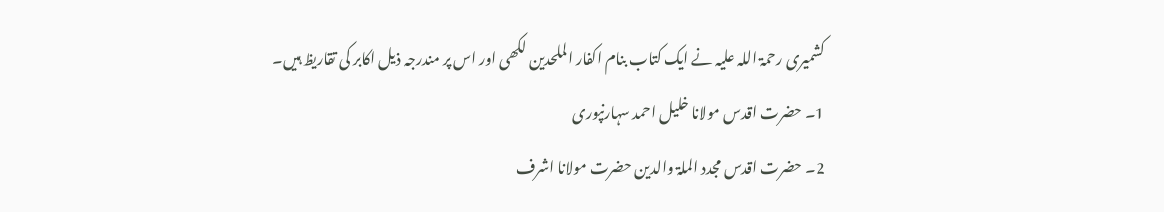کشمیری رحمۃ اللہ علیہ نے ایک کتاب بنام اکفار الملحدین لکھی اور اس پر مندرجہ ذیل اکابر کی تقاریظ ہیں۔
1۔ حضرت اقدس مولانا خلیل احمد سہارنپوری
2۔ حضرت اقدس مجدد الملۃ والدین حضرت مولانا اشرف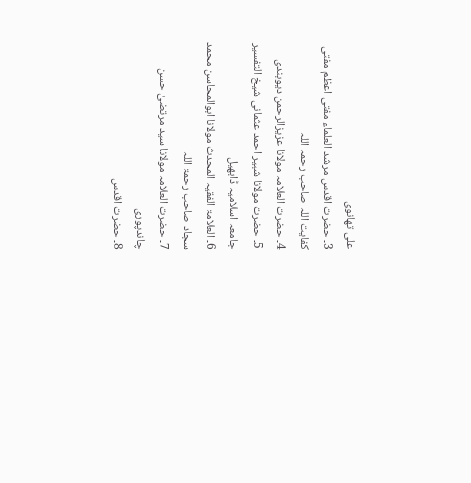علی تھانوی
3۔ حضرت اقدس مرشد العلماء مفتی اعظم مفتی کفایت اللہ صاحب رحمہ اللہ
4۔ حضرت العلامہ مولانا عزیزالرحمن دیوبندی
5۔ حضرت مولانا شبیر احمد عثمانی شیخ التفسیر جامعہ اسلامیہ ڈابھیل
6۔ العلامۃ الفقیہ المحدث مولانا ابوالمحاسن محمد سجاد صاحب رحمۃ اللہ
7۔ حضرت العلامہ مولانا سید مرتضیٰ حسن چاندپوری
8۔ حضرت اقدس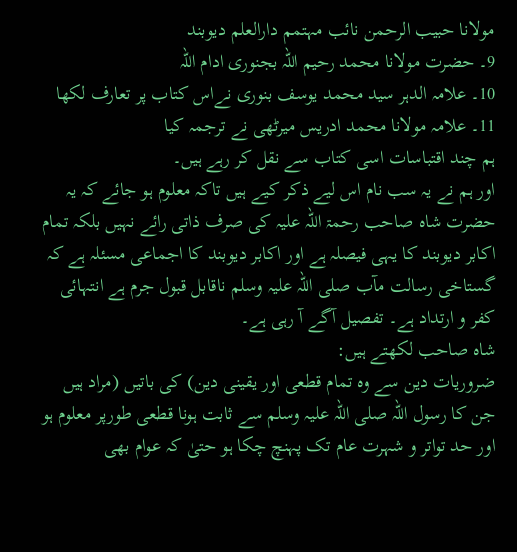مولانا حبیب الرحمن نائب مہتمم دارالعلم دیوبند
9۔ حضرت مولانا محمد رحیم اللہ بجنوری ادام اللہ
10۔ علامہ الدہر سید محمد یوسف بنوری نےاس کتاب پر تعارف لکھا
11۔ علامہ مولانا محمد ادریس میرٹھی نے ترجمہ کیا
ہم چند اقتباسات اسی کتاب سے نقل کر رہے ہیں۔
اور ہم نے یہ سب نام اس لیے ذکر کیے ہیں تاکہ معلوم ہو جائے کہ یہ حضرت شاہ صاحب رحمۃ اللہ علیہ کی صرف ذاتی رائے نہیں بلکہ تمام اکابر دیوبند کا یہی فیصلہ ہے اور اکابر دیوبند کا اجماعی مسئلہ ہے کہ گستاخی رسالت مآب صلی اللہ علیہ وسلم ناقابل قبول جرم ہے انتہائی کفر و ارتداد ہے۔ تفصیل آگے آ رہی ہے۔
شاہ صاحب لکھتے ہیں:
ضروریات دین سے وہ تمام قطعی اور یقینی دین) کی باتیں (مراد ہیں جن کا رسول اللہ صلی اللہ علیہ وسلم سے ثابت ہونا قطعی طورپر معلوم ہو اور حد تواتر و شہرت عام تک پہنچ چکا ہو حتیٰ کہ عوام بھی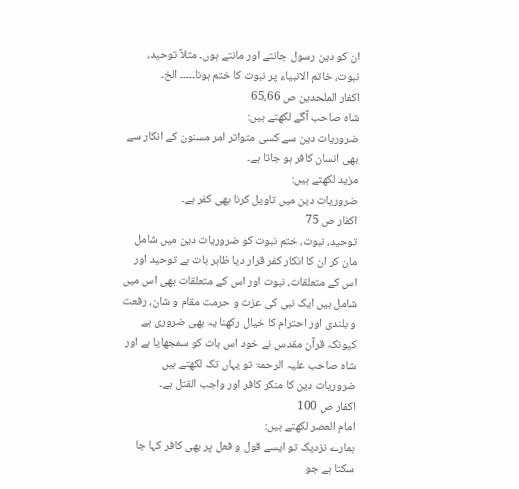ان کو دین رسول جانتے اور مانتے ہوں۔ مثلاً توحید، نبوت، خاتم الانبیاء پر نبوت کا ختم ہونا۔۔۔۔۔ الخ۔
اکفار الملحدین ص 65،66
شاہ صاحب آگے لکھتے ہیں:
ضروریات دین سے کسی متواتر امر مسنون کے انکار سے بھی انسان کافر ہو جاتا ہے۔
مزید لکھتے ہیں:
ضروریات دین میں تاویل کرنا بھی کفر ہے۔
اکفار ص 75
توحید، نبوت، ختم نبوت کو ضروریات دین میں شامل مان کر ان کا انکار کفر قرار دیا ظاہر بات ہے توحید اور اس کے متعلقات، نبوت اور اس کے متعلقات بھی اس میں شامل ہیں ایک نبی کی عزت و حرمت مقام و شان، رفعت و بلندی اور احترام کا خیال رکھنا یہ بھی ضروری ہے کیونکہ قرآن مقدس نے خود اس بات کو سمجھایا ہے اور شاہ صاحب علیہ الرحمۃ تو یہاں تک لکھتے ہیں
ضروریات دین کا منکر کافر اور واجب القتل ہے۔
اکفار ص 100
امام العصر لکھتے ہیں:
ہمارے نزدیک تو ایسے قول و فعل پر بھی کافر کہا جا سکتا ہے جو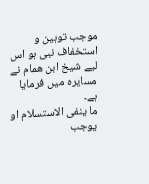موجب توہین و استخفاف نبی ہو اس لیے شیخ ابن ھمام نے مسایرہ میں فرمایا ہے۔
ما ینفی الاستسلام او یوجب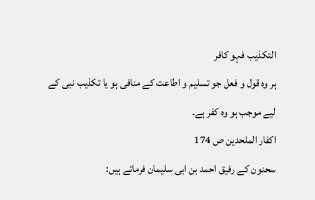التکذیب فہو کافر
ہر وہ قول و فعل جو تسلیم و اطاعت کے منافی ہو یا تکذیب نبی کے لیے موجب ہو وہ کفر ہے۔
اکفار الملحدین ص 174
سحنون کے رفیق احمد بن ابی سلیمان فرماتے ہیں: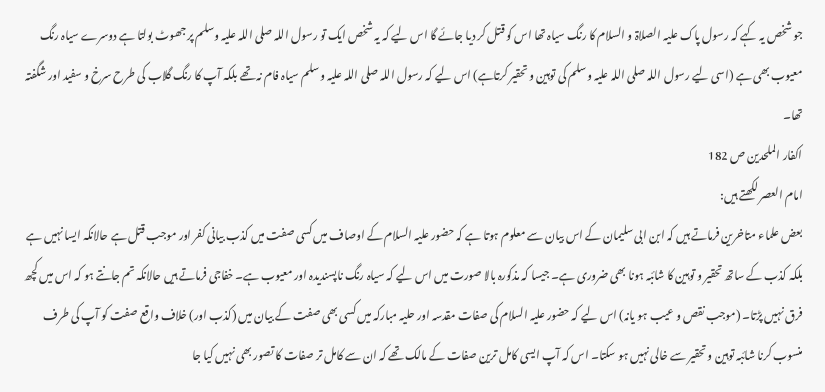جو شخص یہ کہے کہ رسول پاک علیہ الصلاۃ و السلام کا رنگ سیاہ تھا اس کو قتل کر دیا جائے گا اس لیے کہ یہ شخص ایک تو رسول اللہ صلی اللہ علیہ وسلم پر جھوٹ بولتا ہے دوسرے سیاہ رنگ معیوب بھی ہے (اسی لیے رسول اللہ صلی اللہ علیہ وسلم کی توہین و تحقیر کرتاہے) اس لیے کہ رسول اللہ صلی اللہ علیہ وسلم سیاہ فام نہ تھے بلکہ آپ کا رنگ گلاب کی طرح سرخ و سفید اور شگفتہ تھا۔
اکفار الملحدین ص 182
امام العصر لکھتے ہیں:
بعض علماء متاخرین فرماتے ہیں کہ ابن ابی سلیمان کے اس بیان سے معلوم ہوتا ہے کہ حضور علیہ السلام کے اوصاف میں کسی صفت میں کذب بیانی کفر اور موجب قتل ہے حالانکہ ایسا نہیں ہے بلکہ کذب کے ساتھ تحقیر و توہین کا شائبہ ہونا بھی ضروری ہے۔ جیسا کہ مذکورہ بالا صورت میں اس لیے کہ سیاہ رنگ ناپسندیدہ اور معیوب ہے۔ خفاجی فرماتے ہیں حالانکہ تم جانتے ہو کہ اس میں کچھ فرق نہیں پڑتا۔ (موجب نقص و عیب ہو یانہ) اس لیے کہ حضور علیہ السلام کی صفات مقدسہ اور حلیہ مبارکہ میں کسی بھی صفت کے بیان میں (کذب اور) خلاف واقع صفت کو آپ کی طرف منسوب کرنا شائبہ توہین و تحقیر سے خالی نہیں ہو سکتا۔ اس کہ آپ ایسی کامل ترین صفات کے مالک تھے کہ ان سے کامل تر صفات کا تصور بھی نہیں کیا جا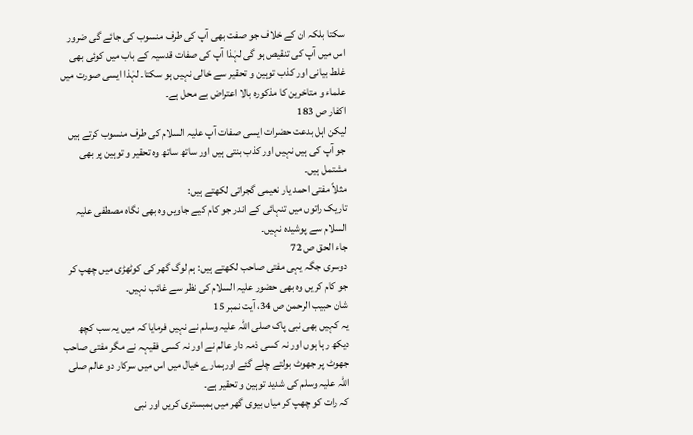سکتا بلکہ ان کے خلاف جو صفت بھی آپ کی طرف منسوب کی جائے گی ضرور اس میں آپ کی تنقیص ہو گی لہٰذا آپ کی صفات قدسیہ کے باب میں کوئی بھی غلط بیانی اور کذب توہین و تحقیر سے خالی نہیں ہو سکتا۔ لہٰذا ایسی صورت میں علماء و متاخرین کا مذکورہ بالا اعتراض بے محل ہے۔
اکفار ص 183
لیکن اہل بدعت حضرات ایسی صفات آپ علیہ السلام کی طرف منسوب کرتے ہیں جو آپ کی ہیں نہیں اور کذب بنتی ہیں اور ساتھ ساتھ وہ تحقیر و توہین پر بھی مشتمل ہیں۔
مثلاً مفتی احمد یار نعیمی گجراتی لکھتے ہیں:
تاریک راتوں میں تنہائی کے اندر جو کام کیے جاویں وہ بھی نگاہ مصطفی علیہ السلام سے پوشیدہ نہیں۔
جاء الحق ص 72
دوسری جگہ یہی مفتی صاحب لکھتے ہیں: ہم لوگ گھر کی کوٹھڑی میں چھپ کر جو کام کریں وہ بھی حضور علیہ السلام کی نظر سے غائب نہیں۔
شان حبیب الرحمن ص 34، آیت نمبر 15
یہ کہیں بھی نبی پاک صلی اللہ علیہ وسلم نے نہیں فرمایا کہ میں یہ سب کچھ دیکھ رہا ہوں اور نہ کسی ذمہ دار عالم نے اور نہ کسی فقیہہ نے مگر مفتی صاحب جھوٹ پر جھوٹ بولتے چلے گئے اورہمارے خیال میں اس میں سرکار دو عالم صلی اللہ علیہ وسلم کی شدید توہین و تحقیر ہے۔
کہ رات کو چھپ کر میاں بیوی گھر میں ہمبستری کریں اور نبی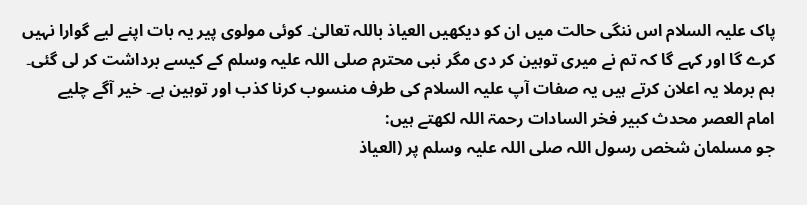پاک علیہ السلام اس ننگی حالت میں ان کو دیکھیں العیاذ باللہ تعالیٰ۔ کوئی مولوی پیر یہ بات اپنے لیے گوارا نہیں کرے گا اور کہے گا کہ تم نے میری توہین کر دی مگر نبی محترم صلی اللہ علیہ وسلم کے کیسے برداشت کر لی گئی۔
ہم برملا یہ اعلان کرتے ہیں یہ صفات آپ علیہ السلام کی طرف منسوب کرنا کذب اور توہین ہے۔ خیر آگے چلیے
امام العصر محدث کبیر فخر السادات رحمۃ اللہ لکھتے ہیں:
جو مسلمان شخص رسول اللہ صلی اللہ علیہ وسلم پر (العیاذ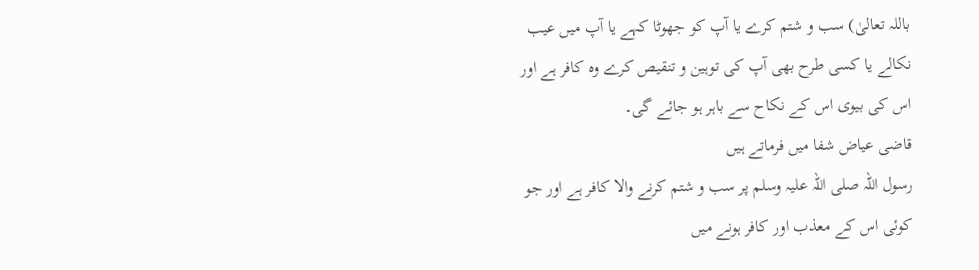باللہ تعالیٰ) سب و شتم کرے یا آپ کو جھوٹا کہے یا آپ میں عیب نکالے یا کسی طرح بھی آپ کی توہین و تنقیص کرے وہ کافر ہے اور اس کی بیوی اس کے نکاح سے باہر ہو جائے گی۔
قاضی عیاض شفا میں فرماتے ہیں
رسول اللہ صلی اللہ علیہ وسلم پر سب و شتم کرنے والا کافر ہے اور جو کوئی اس کے معذب اور کافر ہونے میں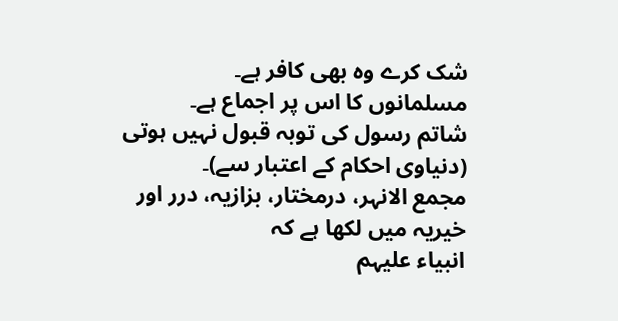شک کرے وہ بھی کافر ہے۔
مسلمانوں کا اس پر اجماع ہے۔
شاتم رسول کی توبہ قبول نہیں ہوتی (دنیاوی احکام کے اعتبار سے)۔
مجمع الانہر، درمختار، بزازیہ، درر اور خیریہ میں لکھا ہے کہ
انبیاء علیہم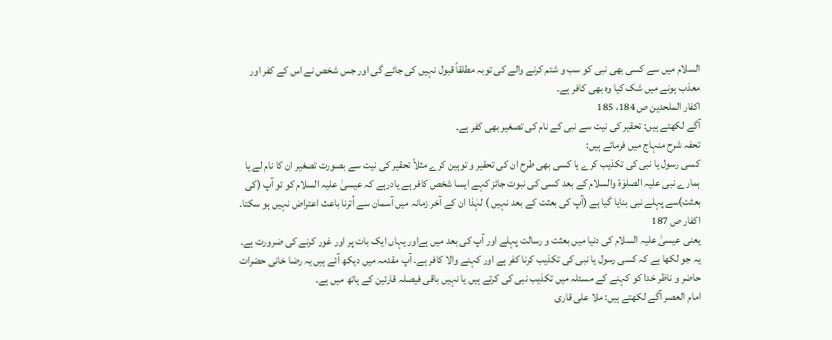السلام میں سے کسی بھی نبی کو سب و شتم کرنے والے کی توبہ مطلقاً قبول نہیں کی جائے گی اور جس شخص نے اس کے کفر اور معذب ہونے میں شک کیا وہ بھی کافر ہے۔
اکفار الملحدین ص 184، 185
آگے لکھتے ہیں: تحقیر کی نیت سے نبی کے نام کی تصغیر بھی کفر ہے۔
تحفہ شرح منہاج میں فرماتے ہیں:
کسی رسول یا نبی کی تکذیب کرے یا کسی بھی طرح ان کی تحقیر و توہین کرے مثلاً تحقیر کی نیت سے بصورت تصغیر ان کا نام لے یا ہمارے نبی علیہ الصلوٰۃ والسلام کے بعد کسی کی نبوت جائز کہے ایسا شخص کافر ہے یادرہے کہ عیسیٰ علیہ السلام کو تو آپ (کی بعثت)سے پہلے نبی بنایا گیا ہے (آپ کی بعثت کے بعد نہیں ) لہٰذا ان کے آخر زمانہ میں آسمان سے اُترنا باعث اعتراض نہیں ہو سکتا۔
اکفار ص 187
یعنی عیسیٰ علیہ السلام کی دنیا میں بعثت و رسالت پہلے اور آپ کی بعد میں ہےاور یہاں ایک بات پر اور غور کرنے کی ضرورت ہے۔
یہ جو لکھا ہے کہ کسی رسول یا نبی کی تکذیب کرنا کفر ہے اور کہنے والا کافر ہے۔ آپ مقدمہ میں دیکھ آئے ہیں یہ رضا خانی حضرات حاضر و ناظر خدا کو کہنے کے مسئلہ میں تکذیب نبی کی کرتے ہیں یا نہیں باقی فیصلہ قارئین کے ہاتھ میں ہے۔
امام العصر آگے لکھتے ہیں: ملا علی قاری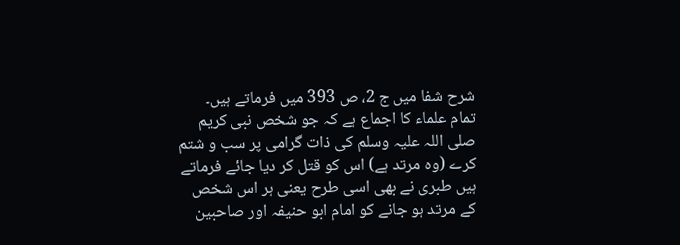شرح شفا میں ج 2، ص 393 میں فرماتے ہیں۔
تمام علماء کا اجماع ہے کہ جو شخص نبی کریم صلی اللہ علیہ وسلم کی ذات گرامی پر سب و شتم کرے (وہ مرتد ہے) اس کو قتل کر دیا جائے فرماتے ہیں طبری نے بھی اسی طرح یعنی ہر اس شخص کے مرتد ہو جانے کو امام ابو حنیفہ اور صاحبین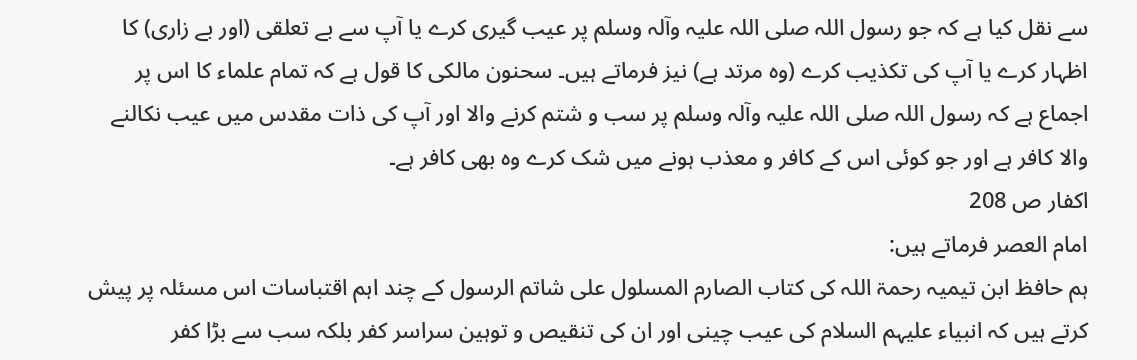سے نقل کیا ہے کہ جو رسول اللہ صلی اللہ علیہ وآلہ وسلم پر عیب گیری کرے یا آپ سے بے تعلقی (اور بے زاری) کا اظہار کرے یا آپ کی تکذیب کرے (وہ مرتد ہے) نیز فرماتے ہیں۔ سحنون مالکی کا قول ہے کہ تمام علماء کا اس پر اجماع ہے کہ رسول اللہ صلی اللہ علیہ وآلہ وسلم پر سب و شتم کرنے والا اور آپ کی ذات مقدس میں عیب نکالنے والا کافر ہے اور جو کوئی اس کے کافر و معذب ہونے میں شک کرے وہ بھی کافر ہے۔
اکفار ص 208
امام العصر فرماتے ہیں:
ہم حافظ ابن تیمیہ رحمۃ اللہ کی کتاب الصارم المسلول علی شاتم الرسول کے چند اہم اقتباسات اس مسئلہ پر پیش کرتے ہیں کہ انبیاء علیہم السلام کی عیب چینی اور ان کی تنقیص و توہین سراسر کفر بلکہ سب سے بڑا کفر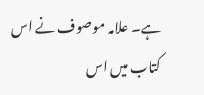ہے۔ علامہ موصوف نے اس کتاب میں اس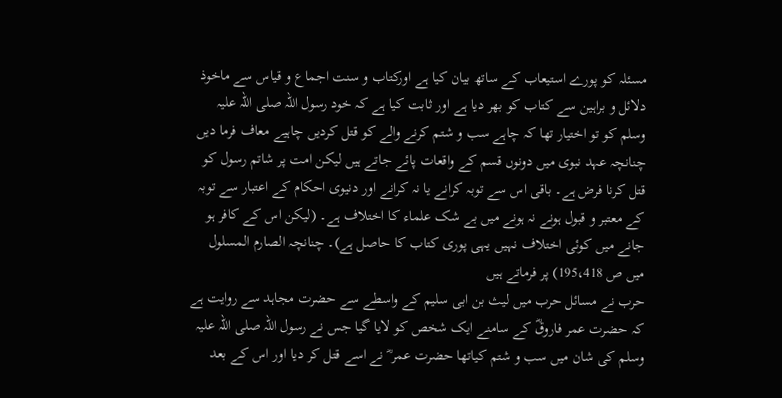مسئلہ کو پورے استیعاب کے ساتھ بیان کیا ہے اورکتاب و سنت اجماع و قیاس سے ماخوذ دلائل و براہین سے کتاب کو بھر دیا ہے اور ثابت کیا ہے کہ خود رسول اللہ صلی اللہ علیہ وسلم کو تو اختیار تھا کہ چاہے سب و شتم کرنے والے کو قتل کردیں چاہیے معاف فرما دیں چنانچہ عہد نبوی میں دونوں قسم کے واقعات پائے جاتے ہیں لیکن امت پر شاتم رسول کو قتل کرنا فرض ہے۔ باقی اس سے توبہ کرانے یا نہ کرانے اور دنیوی احکام کے اعتبار سے توبہ کے معتبر و قبول ہونے نہ ہونے میں بے شک علماء کا اختلاف ہے۔ (لیکن اس کے کافر ہو جانے میں کوئی اختلاف نہیں یہی پوری کتاب کا حاصل ہے)۔ چنانچہ الصارم المسلول میں ص 195،418) پر فرماتے ہیں
حرب نے مسائل حرب میں لیث بن ابی سلیم کے واسطے سے حضرت مجاہد سے روایت ہے کہ حضرت عمر فاروقؓ کے سامنے ایک شخص کو لایا گیا جس نے رسول اللہ صلی اللہ علیہ وسلم کی شان میں سب و شتم کیاتھا حضرت عمر ؓ نے اسے قتل کر دیا اور اس کے بعد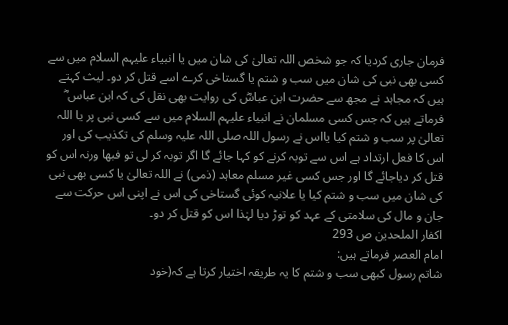فرمان جاری کردیا کہ جو شخص اللہ تعالیٰ کی شان میں یا انبیاء علیہم السلام میں سے کسی بھی نبی کی شان میں سب و شتم یا گستاخی کرے اسے قتل کر دو۔ لیث کہتے ہیں کہ مجاہد نے مجھ سے حضرت ابن عباسؓ کی روایت بھی نقل کی کہ ابن عباس ؓ فرماتے ہیں کہ جس کسی مسلمان نے انبیاء علیہم السلام میں سے کسی نبی پر یا اللہ تعالیٰ پر سب و شتم کیا یااس نے رسول اللہ صلی اللہ علیہ وسلم کی تکذیب کی اور اس کا فعل ارتداد ہے اس سے توبہ کرنے کو کہا جائے گا اگر توبہ کر لی تو فبھا ورنہ اس کو قتل کر دیاجائے گا اور جس کسی غیر مسلم معاہد (ذمی) نے اللہ تعالیٰ یا کسی بھی نبی کی شان میں سب و شتم کیا یا علانیہ کوئی گستاخی کی اس نے اپنی اس حرکت سے جان و مال کی سلامتی کے عہد کو توڑ دیا لہٰذا اس کو قتل کر دو۔
اکفار الملحدین ص 293
امام العصر فرماتے ہیں:
شاتم رسول کبھی سب و شتم کا یہ طریقہ اختیار کرتا ہے کہ(خود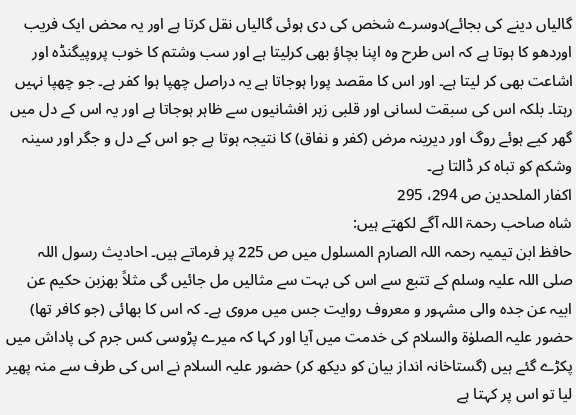گالیاں دینے کی بجائے)دوسرے شخص کی دی ہوئی گالیاں نقل کرتا ہے اور یہ محض ایک فریب اوردھو کا ہوتا ہے کہ اس طرح وہ اپنا بچاؤ بھی کرلیتا ہے اور سب وشتم کا خوب پروپیگنڈہ اور اشاعت بھی کر لیتا ہے۔ اور اس کا مقصد پورا ہوجاتا ہے یہ دراصل چھپا ہوا کفر ہے۔ جو چھپا نہیں رہتا۔ بلکہ اس کی سبقت لسانی اور قلبی زہر افشانیوں سے ظاہر ہوجاتا ہے اور یہ اس کے دل میں گھر کیے ہوئے روگ اور دیرینہ مرض (کفر و نفاق) کا نتیجہ ہوتا ہے جو اس کے دل و جگر اور سینہ وشکم کو تباہ کر ڈالتا ہے۔
اکفار الملحدین ص 294، 295
شاہ صاحب رحمۃ اللہ آگے لکھتے ہیں:
حافظ ابن تیمیہ رحمہ اللہ الصارم المسلول میں ص 225 پر فرماتے ہیں۔ احادیث رسول اللہ صلی اللہ علیہ وسلم کے تتبع سے اس کی بہت سے مثالیں مل جائیں گی مثلاً بھزبن حکیم عن ابیہ عن جدہ والی مشہور و معروف روایت جس میں مروی ہے۔ کہ اس کا بھائی (جو کافر تھا) حضور علیہ الصلوٰۃ والسلام کی خدمت میں آیا اور کہا کہ میرے پڑوسی کس جرم کی پاداش میں پکڑے گئے ہیں (گستاخانہ انداز بیان کو دیکھ کر) حضور علیہ السلام نے اس کی طرف سے منہ پھیر لیا تو اس پر کہتا ہے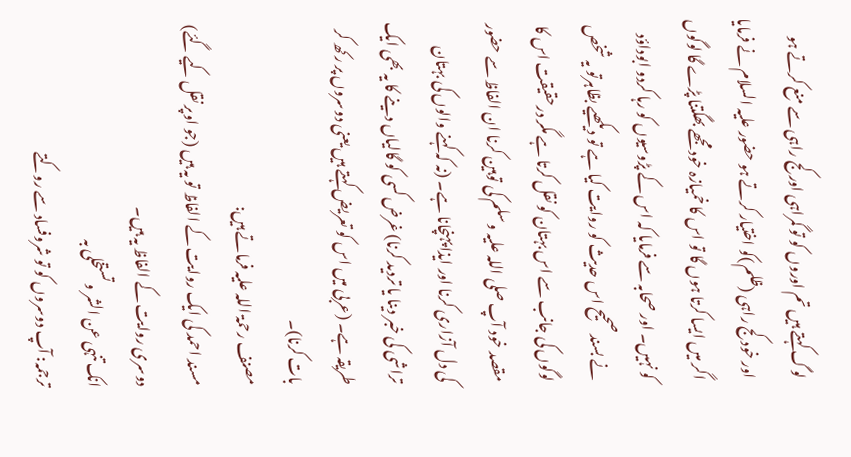لوگ کہتے ہیں تم اوروں کو تو گمراہی اور کج راہی سے منع کرتے ہو اور خود کج راہی (ظلم)کو اختیار کرتے ہو حضور علیہ السلام نے فرمایا اگر میں ایسا کرتا ہوں گا تو اس کا خمیازہ خود مجھے بھگتنا پڑے گا لوگوں کو نہیں۔ اور صحابہ سے فرمایا کہ اس کے پڑوسیوں کو رہا کردو ابوداؤد نے بسند صحیح اس حدیث کو روایت کیا ہے تو دیکھیے بظاہرتو یہ شخص لوگوں کی جانب سے اس بہتان کو نقل کرتا ہے مگر درحقیقت اس کا مقصد خود آپ صلی اللہ علیہ وسلم کی توہین کرنا ان الفاظ سے حضور کی دل آزاری کرنا اور ایذا پہنچانا ہے۔ (نہ کہ کہنے والوں کی بہتان تراشی کی خبر دینا یا تردید کرنا) غرض کسی کو گالیاں دینے کا یہ بھی ایک طریقہ ہے۔ (عربی میں اس کو تعریض کہتے ہیں یعنی دوسروں پر رکھ کر بات کرنا)۔
مصنف رحمۃ اللہ علیہ فرماتے ہیں:
مسند احمد کی ایک روایت کے الفاظ تو یہ ہیں (جو اوپر نقل کیے گئے) دوسری روایت کے الفاظ یہ ہیں۔
انک تنہی عن الشر و تستخلی بہ
ترجمہ: آپ دوسروں کو تو شروفساد سے روکتے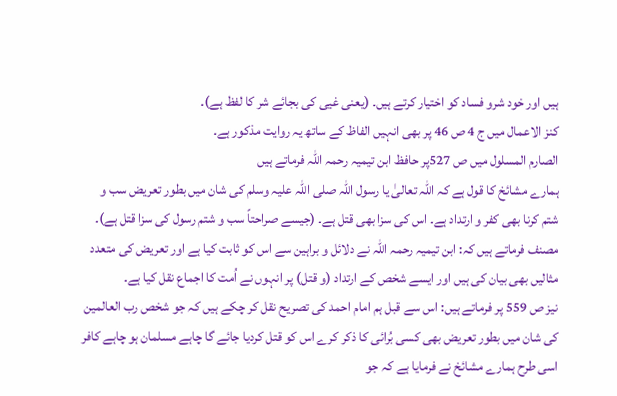ہیں اور خود شرو فساد کو اختیار کرتے ہیں۔ (یعنی غیی کی بجائے شر کا لفظ ہے)۔
کنز الاعمال میں ج 4 ص 46 پر بھی انہیں الفاظ کے ساتھ یہ روایت مذکور ہے۔
الصارم المسلول میں ص 527پر حافظ ابن تیمیہ رحمہ اللہ فرماتے ہیں
ہمارے مشائخ کا قول ہے کہ اللہ تعالیٰ یا رسول اللہ صلی اللہ علیہ وسلم کی شان میں بطور تعریض سب و شتم کرنا بھی کفر و ارتداد ہے۔ اس کی سزا بھی قتل ہے۔ (جیسے صراحتاً سب و شتم رسول کی سزا قتل ہے)۔
مصنف فرماتے ہیں کہ: ابن تیمیہ رحمہ اللہ نے دلائل و براہین سے اس کو ثابت کیا ہے اور تعریض کی متعدد مثالیں بھی بیان کی ہیں اور ایسے شخص کے ارتداد (و قتل) پر انہوں نے اُمت کا اجماع نقل کیا ہے۔
نیز ص 559 پر فرماتے ہیں: اس سے قبل ہم امام احمد کی تصریح نقل کر چکے ہیں کہ جو شخص رب العالمین کی شان میں بطور تعریض بھی کسی بُرائی کا ذکر کرے اس کو قتل کردیا جائے گا چاہے مسلمان ہو چاہے کافر اسی طرح ہمارے مشائخ نے فرمایا ہے کہ جو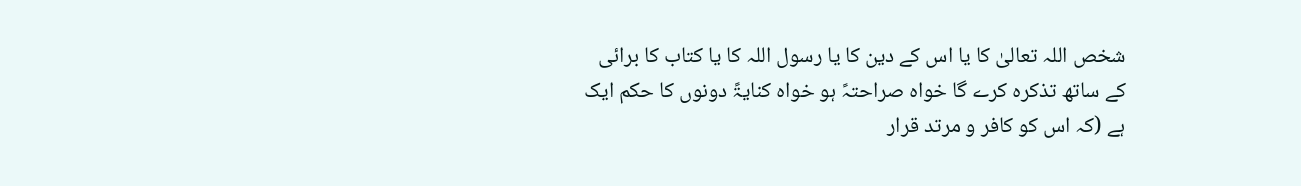شخص اللہ تعالیٰ کا یا اس کے دین کا یا رسول اللہ کا یا کتاب کا برائی کے ساتھ تذکرہ کرے گا خواہ صراحتہً ہو خواہ کنایۃً دونوں کا حکم ایک ہے (کہ اس کو کافر و مرتد قرار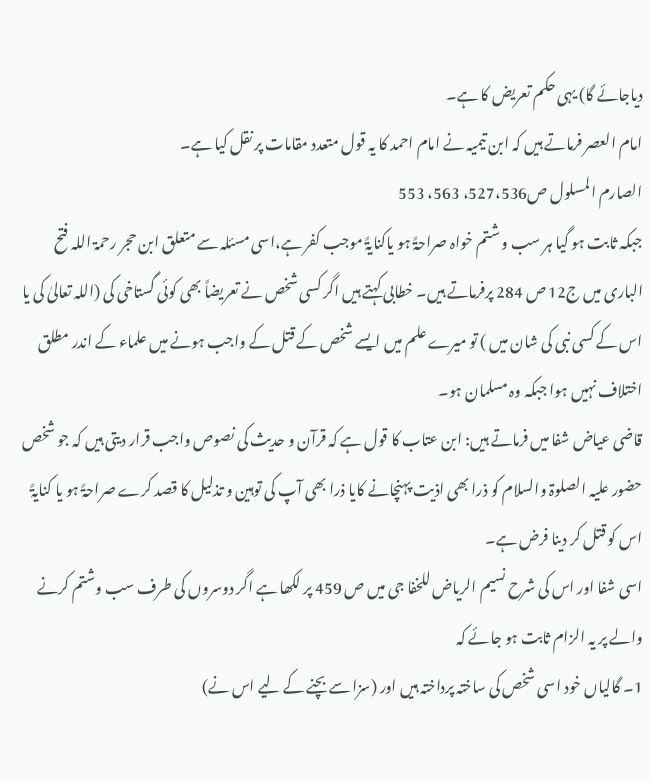دیاجائے گا) یہی حکم تعریض کا ہے۔
امام العصر فرماتے ہیں کہ ابن تیمیہ نے امام احمد کا یہ قول متعدد مقامات پر نقل کیا ہے۔
الصارم المسلول ص527،536، 563، 553
جبکہ ثابت ہو گیا ہر سب و شتم خواہ صراحۃً ہو یاکنایۃً موجب کفر ہے،اسی مسئلہ سے متعلق ابن حجر رحمۃ اللہ فتح الباری میں ج12 ص 284 پرفرماتے ہیں۔ خطابی کہتے ہیں اگر کسی شخص نے تعریضاً بھی کوئی گستاخی کی (اللہ تعالیٰ کی یا اس کے کسی نبی کی شان میں ) تو میرے علم میں ایسے شخص کے قتل کے واجب ہونے میں علماء کے اندر مطلق اختلاف نہیں ہوا جبکہ وہ مسلمان ہو۔
قاضی عیاض شفا میں فرماتے ہیں: ابن عتاب کا قول ہے کہ قرآن و حدیث کی نصوص واجب قرار دیتی ہیں کہ جو شخص حضور علیہ الصلوۃ والسلام کو ذرا بھی اذیت پہنچانے کایا ذرا بھی آپ کی توہین و تذلیل کا قصد کرے صراحۃً ہو یا کنایۃً اس کو قتل کر دینا فرض ہے۔
اسی شفا اور اس کی شرح نسیم الریاض للخفا جی میں ص 459 پر لکھا ہے اگر دوسروں کی طرف سب وشتم کرنے والے پر یہ الزام ثابت ہو جائے کہ
1۔ گالیاں خود اسی شخص کی ساختہ پرداختہ ہیں اور (سزا سے بچنے کے لیے اس نے)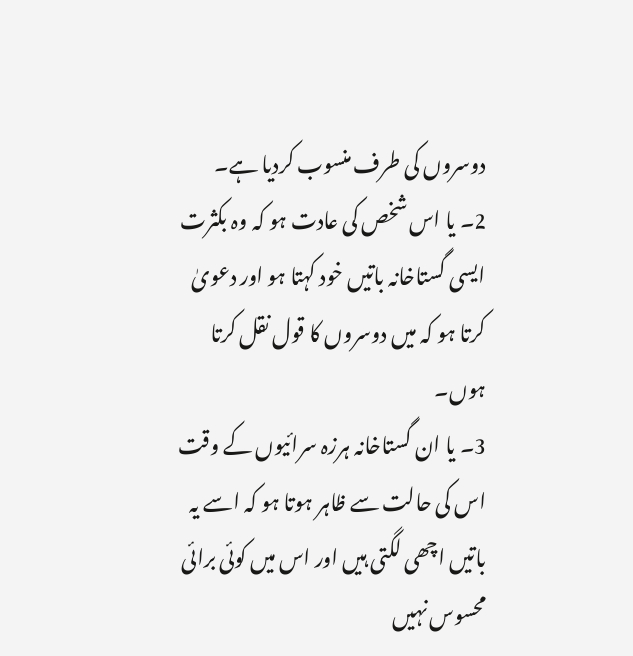دوسروں کی طرف منسوب کردیا ہے۔
2۔ یا اس شخص کی عادت ہو کہ وہ بکثرت ایسی گستاخانہ باتیں خود کہتا ہو اور دعویٰ کرتا ہو کہ میں دوسروں کا قول نقل کرتا ہوں۔
3۔ یا ان گستاخانہ ہرزہ سرائیوں کے وقت اس کی حالت سے ظاہر ہوتا ہو کہ اسے یہ باتیں اچھی لگتی ہیں اور اس میں کوئی برائی محسوس نہیں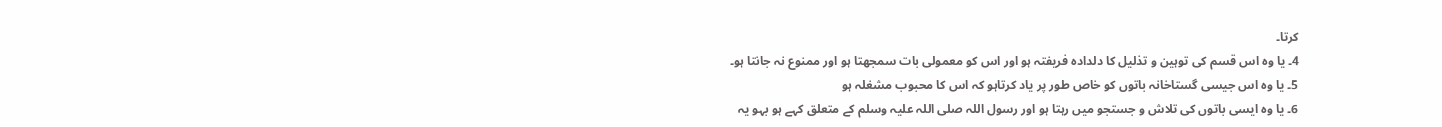کرتا۔
4۔ یا وہ اس قسم کی توہین و تذلیل کا دلدادہ فریفتہ ہو اور اس کو معمولی بات سمجھتا ہو اور ممنوع نہ جانتا ہو۔
5۔ یا وہ اس جیسی گستاخانہ باتوں کو خاص طور پر یاد کرتاہو کہ اس کا محبوب مشغلہ ہو
6۔ یا وہ ایسی باتوں کی تلاش و جستجو میں رہتا ہو اور رسول اللہ صلی اللہ علیہ وسلم کے متعلق کہے ہو بہو یہ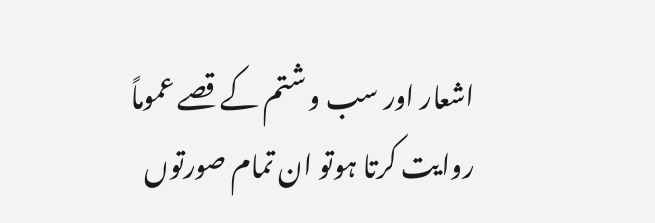اشعار اور سب و شتم کے قصے عموماً روایت کرتا ہوتو ان تمام صورتوں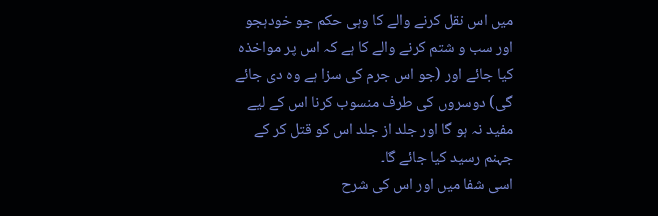میں اس نقل کرنے والے کا وہی حکم جو خودہجو اور سب و شتم کرنے والے کا ہے کہ اس پر مواخذہ کیا جائے اور (جو اس جرم کی سزا ہے وہ دی جائے گی) دوسروں کی طرف منسوب کرنا اس کے لیے مفید نہ ہو گا اور جلد از جلد اس کو قتل کر کے جہنم رسید کیا جائے گا۔
اسی شفا میں اور اس کی شرح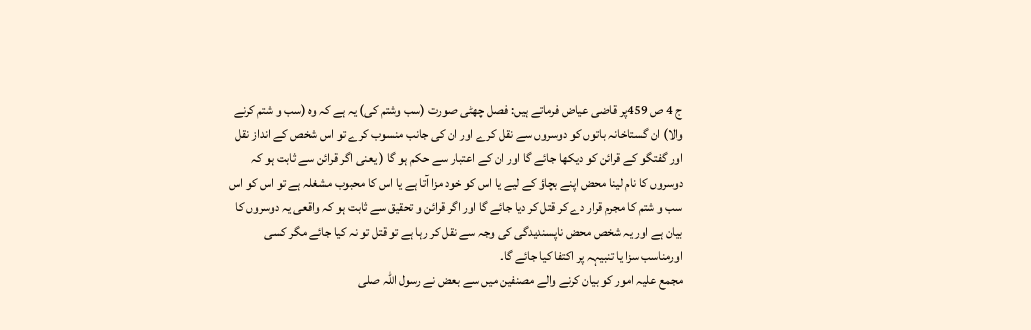ج 4 ص 459پر قاضی عیاض فرماتے ہیں: فصل چھٹی صورت (سب وشتم کی) یہ ہے کہ وہ (سب و شتم کرنے والا) ان گستاخانہ باتوں کو دوسروں سے نقل کرے اور ان کی جانب منسوب کرے تو اس شخص کے انداز نقل اور گفتگو کے قرائن کو دیکھا جائے گا اور ان کے اعتبار سے حکم ہو گا ( یعنی اگر قرائن سے ثابت ہو کہ دوسروں کا نام لینا محض اپنے بچاؤ کے لیے یا اس کو خود مزا آتا ہے یا اس کا محبوب مشغلہ ہے تو اس کو اس سب و شتم کا مجرم قرار دے کر قتل کر دیا جائے گا اور اگر قرائن و تحقیق سے ثابت ہو کہ واقعی یہ دوسروں کا بیان ہے اور یہ شخص محض ناپسندیدگی کی وجہ سے نقل کر رہا ہے تو قتل تو نہ کیا جائے مگر کسی اورمناسب سزا یا تنبیہہ پر اکتفا کیا جائے گا۔
مجمع علیہ امور کو بیان کرنے والے مصنفین میں سے بعض نے رسول اللہ صلی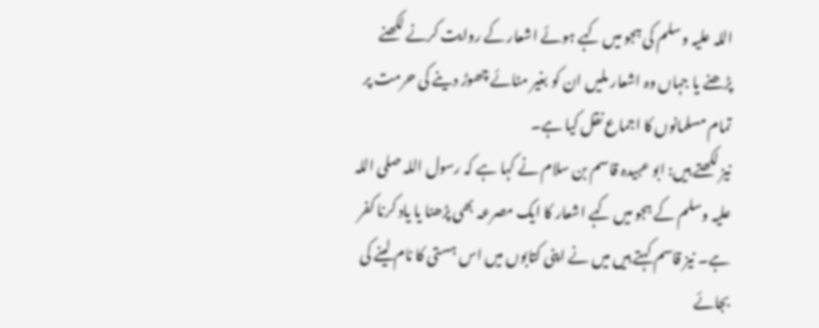اللہ علیہ وسلم کی ہجو میں کہے ہوئے اشعار کے روایت کرنے لکھنے پڑھنے یا جہاں وہ اشعار ملیں ان کو بغیر مٹائے چھوڑ دینے کی حرمت پر تمام مسلمانوں کا اجماع نقل کیا ہے۔
نیز لکھتے ہیں: ابو عبیدہ قاسم بن سلام نے کہا ہے کہ رسول اللہ صلی اللہ علیہ وسلم کے ہجو میں کہے اشعار کا ایک مصرعہ بھی پڑھنا یا یاد کرنا کفر ہے۔ نیز قاسم کہتے ہیں میں نے اپنی کتابوں میں اس ہستی کا نام لینے کی بجائے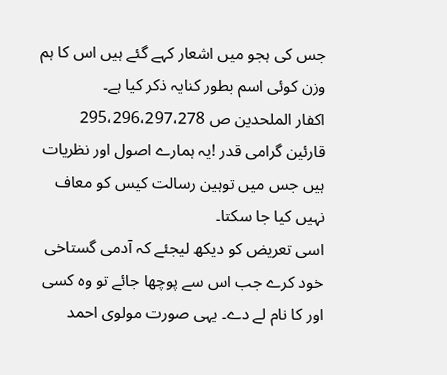جس کی ہجو میں اشعار کہے گئے ہیں اس کا ہم وزن کوئی اسم بطور کنایہ ذکر کیا ہے۔
اکفار الملحدین ص 295،296،297،278
قارئین گرامی قدر !یہ ہمارے اصول اور نظریات ہیں جس میں توہین رسالت کیس کو معاف نہیں کیا جا سکتا۔
اسی تعریض کو دیکھ لیجئے کہ آدمی گستاخی خود کرے جب اس سے پوچھا جائے تو وہ کسی اور کا نام لے دے۔ یہی صورت مولوی احمد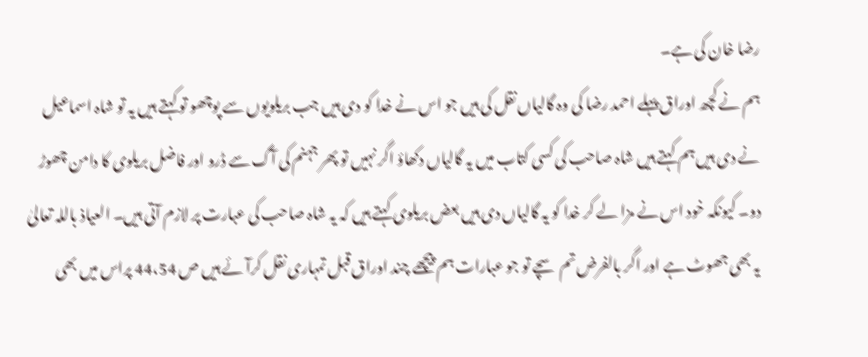رضا خان کی ہے۔
ہم نے کچھ اوراق پہلے احمد رضا کی وہ گالیاں نقل کی ہیں جو اس نے خدا کو دی ہیں جب بریلویوں سے پوچھو تو کہتے ہیں یہ تو شاہ اسماعیل نے دی ہیں ہم کہتے ہیں شاہ صاحب کی کسی کتاب میں یہ گالیاں دکھاؤ اگر نہیں تو پھر جہنم کی آگ سے ڈرو اور فاضل بریلوی کا دامن چھوڑ دو۔ کیونکہ خود اس نے مزا لے کر خدا کو یہ گالیاں دی ہیں بعض بریلوی کہتے ہیں کہ یہ شاہ صاحب کی عبارت پر لازم آتی ہیں۔ العیاذ باللہ تعالیٰ
یہ بھی جھوٹ ہے اور اگر بالفرض تم سچے تو جو عبارات ہم پیچھے چند اوراق قبل تمہاری نقل کرآئے ہیں ص 44،54 پراس میں بھی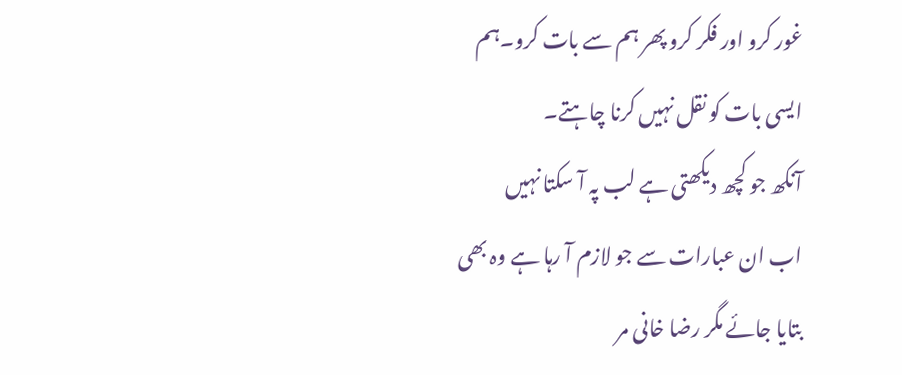غور کرو اور فکر کرو پھر ہم سے بات کرو۔ہم ایسی بات کو نقل نہیں کرنا چاہتے۔
آنکھ جو کچھ دیکھتی ہے لب پہ آ سکتا نہیں
اب ان عبارات سے جو لازم آ رہا ہے وہ بھی بتایا جائے مگر رضا خانی مر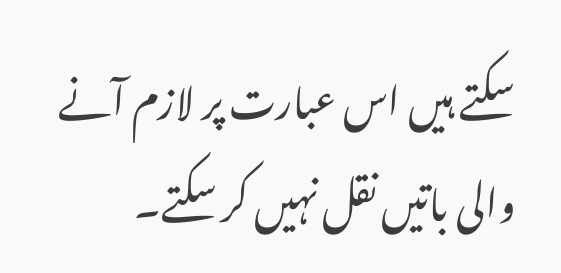سکتے ہیں اس عبارت پر لازم آنے والی باتیں نقل نہیں کر سکتے۔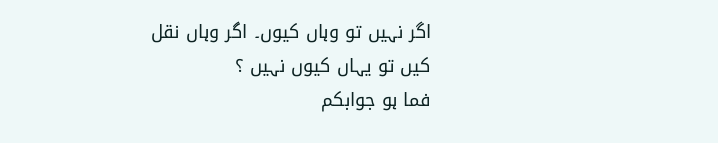اگر نہیں تو وہاں کیوں۔ اگر وہاں نقل کیں تو یہاں کیوں نہیں ؟
فما ہو جوابکم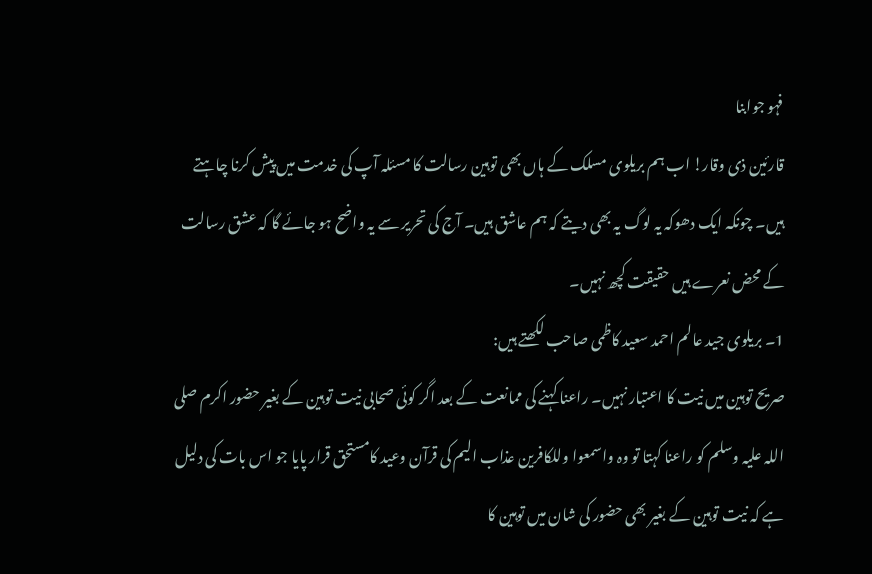فہو جوابنا
قارئین ذی وقار! اب ہم بریلوی مسلک کے ہاں بھی توہین رسالت کا مسئلہ آپ کی خدمت میں پیش کرنا چاہتے ہیں۔ چونکہ ایک دھوکہ یہ لوگ یہ بھی دیتے کہ ہم عاشق ہیں۔ آج کی تحریر سے یہ واضح ہو جائے گا کہ عشق رسالت کے محض نعرے ہیں حقیقت کچھ نہیں۔
1۔ بریلوی جید عالم احمد سعید کاظمی صاحب لکھتے ہیں:
صریح توہین میں نیت کا اعتبار نہیں۔ راعنا کہنے کی ممانعت کے بعد اگر کوئی صحابی نیت توہین کے بغیر حضور اکرم صلی اللہ علیہ وسلم کو راعنا کہتا تو وہ واسمعوا وللکافرین عذاب الیم کی قرآن وعید کامستحق قرار پایا جو اس بات کی دلیل ہے کہ نیت توہین کے بغیر بھی حضور کی شان میں توہین کا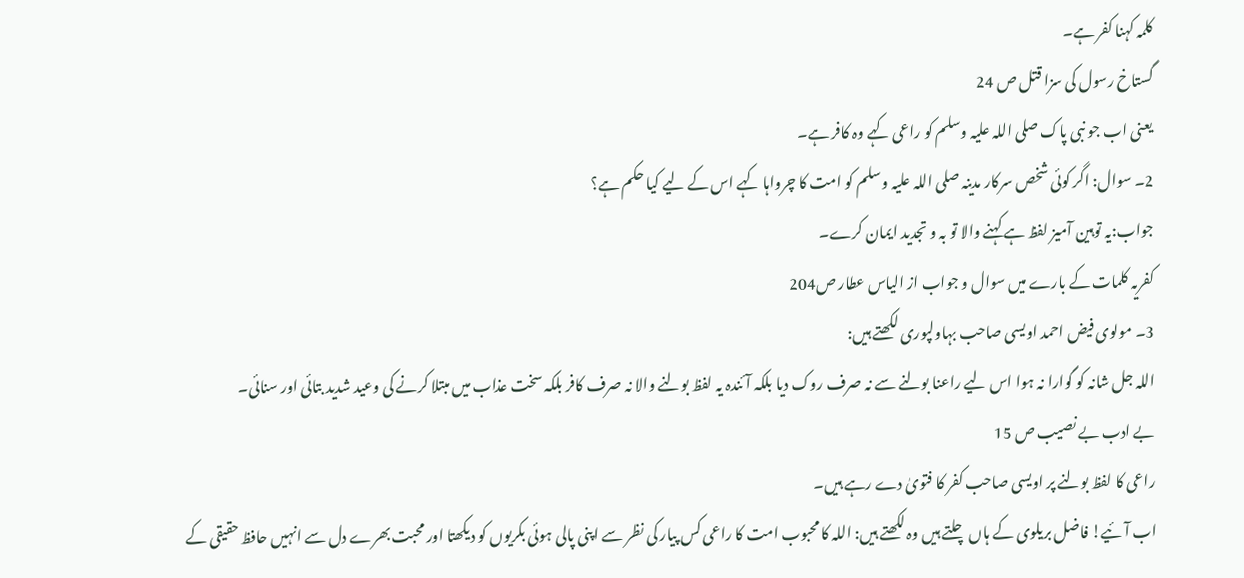کلمہ کہنا کفر ہے۔
گستاخ رسول کی سزا قتل ص 24
یعنی اب جو نبی پاک صلی اللہ علیہ وسلم کو راعی کہے وہ کافر ہے۔
2۔ سوال: اگر کوئی شخص سرکار مدینہ صلی اللہ علیہ وسلم کو امت کا چرواہا کہے اس کے لیے کیا حکم ہے؟
جواب:یہ توہین آمیز لفظ ہے کہنے والا تو بہ و تجدید ایمان کرے۔
کفریہ کلمات کے بارے میں سوال و جواب از الیاس عطار ص204
3۔ مولوی فیض احمد اویسی صاحب بہاولپوری لکھتے ہیں:
اللہ جل شانہ کو گوارا نہ ہوا اس لیے راعنا بولنے سے نہ صرف روک دیا بلکہ آئندہ یہ لفظ بولنے والا نہ صرف کافر بلکہ سخت عذاب میں مبتلا کرنے کی وعید شدید بتائی اور سنائی۔
بے ادب بے نصیب ص 15
راعی کا لفظ بولنے پر اویسی صاحب کفر کا فتویٰ دے رہے ہیں۔
اب آئیے! فاضل بریلوی کے ہاں چلتے ہیں وہ لکھتے ہیں: اللہ کا محبوب امت کا راعی کس پیار کی نظر سے اپنی پالی ہوئی بکریوں کو دیکھتا اور محبت بھرے دل سے انہیں حافظ حقیقی کے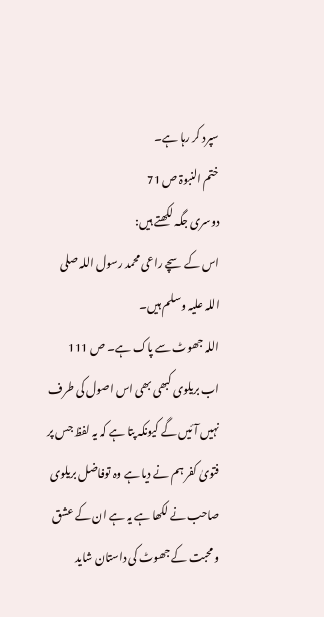سپرد کر رہا ہے۔
ختم النبوۃ ص 71
دوسری جگہ لکھتے ہیں:
اس کے سچے راعی محمد رسول اللہ صلی اللہ علیہ وسلم ہیں۔
اللہ جھوٹ سے پاک ہے۔ ص 111
اب بریلوی کبھی بھی اس اصول کی طرف نہیں آئیں گے کیونکہ پتا ہے کہ یہ لفظ جس پر فتویٰ کفر ہم نے دیا ہے وہ توفاضل بریلوی صاحب نے لکھا ہے یہ ہے ان کے عشق و محبت کے جھوٹ کی داستان شاید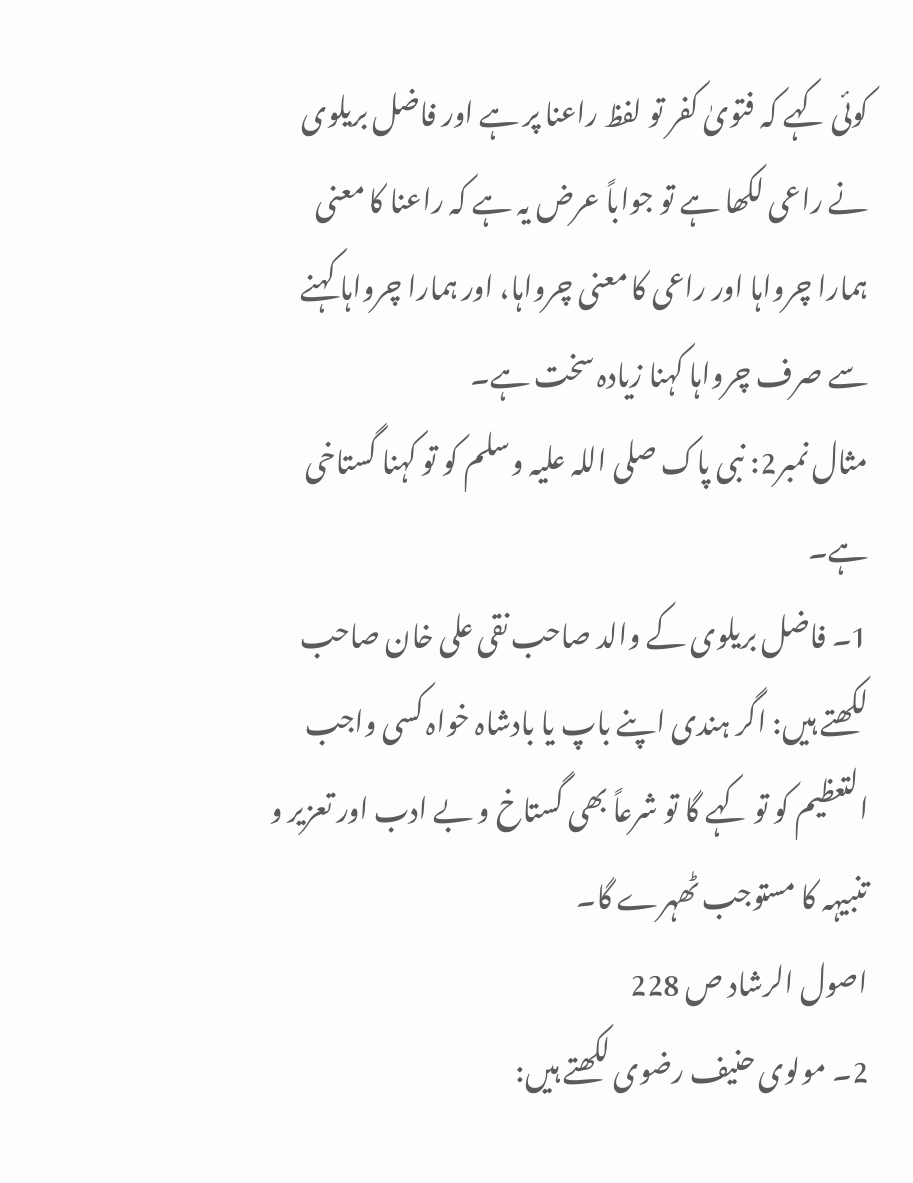کوئی کہے کہ فتویٰ کفر تو لفظ راعنا پر ہے اور فاضل بریلوی نے راعی لکھا ہے تو جواباً عرض یہ ہے کہ راعنا کا معنی ہمارا چرواہا اور راعی کا معنی چرواہا، اور ہمارا چرواہا کہنے سے صرف چرواہا کہنا زیادہ سخت ہے۔
مثال نمبر2: نبی پاک صلی اللہ علیہ وسلم کو تو کہنا گستاخی ہے۔
1۔ فاضل بریلوی کے والد صاحب نقی علی خان صاحب لکھتے ہیں: اگر ہندی اپنے باپ یا بادشاہ خواہ کسی واجب التعظیم کو تو کہے گا تو شرعاً بھی گستاخ و بے ادب اور تعزیر و تنبیہہ کا مستوجب ٹھہرے گا۔
اصول الرشاد ص 228
2۔ مولوی حنیف رضوی لکھتے ہیں: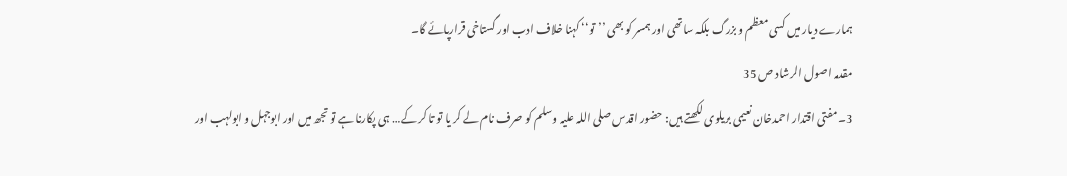ہمارے دیار میں کسی معظم و بزرگ بلکہ ساتھی اور ہمسر کو بھی ’’تو‘‘ کہنا خلاف ادب اور گستاخی قرارپائے گا۔
مقدمہ اصول الرشاد ص 35
3۔ مفتی اقتدار احمدخان نعیمی بریلوی لکھتے ہیں: حضور اقدس صلی اللہ علیہ وسلم کو صرف نام لے کر یا تو تا کر کے… ہی پکارنا ہے تو تجھ میں اور ابوجہل و ابولہب اور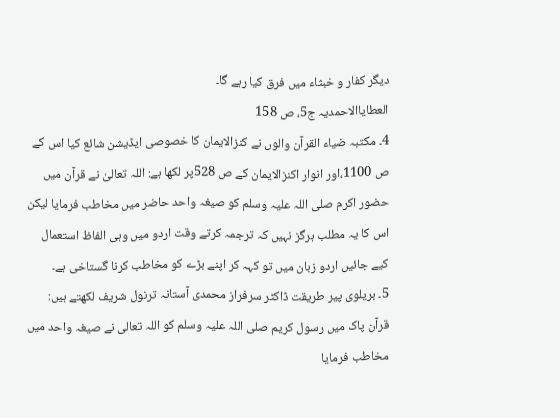دیگر کفار و خبثاء میں فرق کیا رہے گا۔
العطایاالاحمدیہ ج5، ص 158
4۔ مکتبہ ضیاء القرآن والوں نے کنزالایمان کا خصوصی ایڈیشن شائع کیا اس کے ص 1100،اور انوار اکنزالایمان کے ص 528پر لکھا ہے: اللہ تعالیٰ نے قرآن میں حضور اکرم صلی اللہ علیہ وسلم کو صیغہ واحد حاضر میں مخاطب فرمایا لیکن اس کا یہ مطلب ہرگز نہیں کہ ترجمہ کرتے وقت اردو میں وہی الفاظ استعمال کیے جائیں اردو زبان میں تو کہہ کر اپنے بڑے کو مخاطب کرنا گستاخی ہے۔
5۔ بریلوی پیر طریقت ڈاکٹر سرفراز محمدی آستانہ ترنول شریف لکھتے ہیں:
قرآن پاک میں رسول کریم صلی اللہ علیہ وسلم کو اللہ تعالی نے صیغہ واحد میں مخاطب فرمایا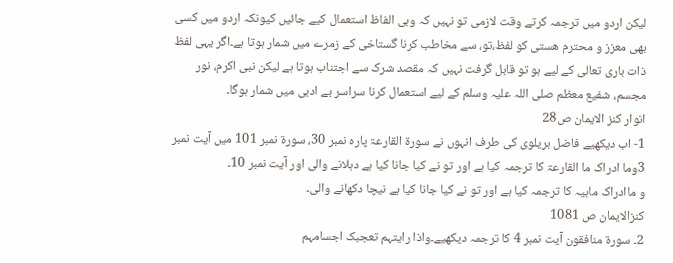لیکن اردو میں ترجمہ کرتے وقت لازمی تو نہیں کہ وہی الفاظ استعمال کیے جائیں کیونکہ اردو میں کسی بھی معزز و محترم ھستی کو لفظ،تو، سے مخاطب کرنا گستاخی کے زمرے میں شمار ہوتا ہے۔اگر یہی لفظ ذات باری تعالی کے لیے ہو تو قابل گرفت نہیں کہ مقصد شرک سے اجتناب ہوتا ہے لیکن نبی اکرم، نور مجسم، شفیع معظم صلی اللہ علیہ وسلم کے لیے استعمال کرنا سراسر بے ادبی میں شمار ہوگا۔
انوار کنز الایمان ص28
1- اب دیکھیے فاضل بریلوی کی طرف انہوں نے سورۃ القارعۃ پارہ نمبر 30، سورۃ نمبر 101 میں آیت نمبر 3وما ادراک ما القارعۃ کا ترجمہ کیا ہے اور تو نے کیا جانا کیا ہے دہلانے والی اور آیت نمبر 10۔
و ماادراک ماہیہ کا ترجمہ کیا ہے اور تو نے کیا جانا کیا ہے نیچا دکھانے والی۔
کنزالایمان ص 1081
2۔ سورۃ منافقون آیت نمبر 4 کا ترجمہ دیکھیے۔واذا رایتہم تعجبک اجسامہم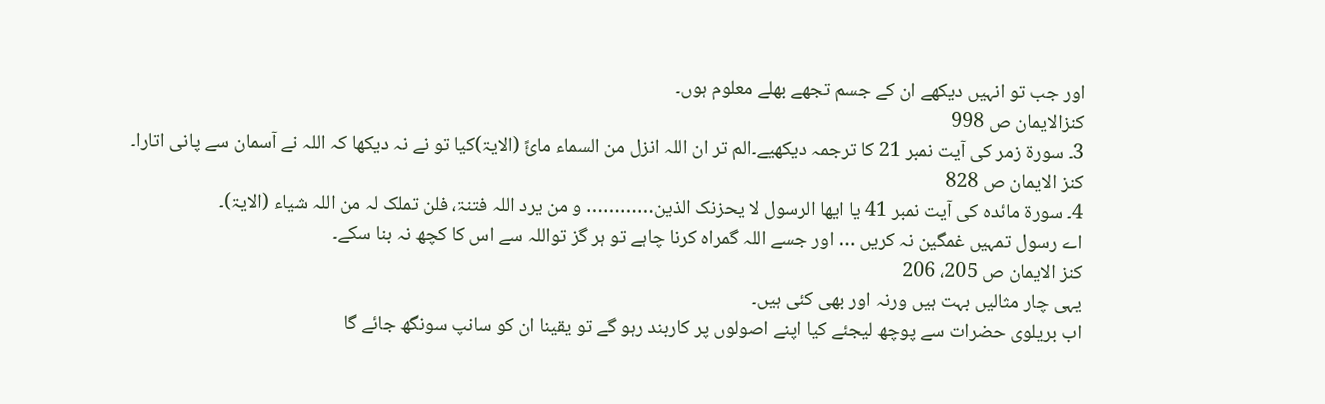اور جب تو انہیں دیکھے ان کے جسم تجھے بھلے معلوم ہوں۔
کنزالایمان ص 998
3۔ سورۃ زمر کی آیت نمبر 21 کا ترجمہ دیکھیے۔الم تر ان اللہ انزل من السماء مائً (الایۃ)کیا تو نے نہ دیکھا کہ اللہ نے آسمان سے پانی اتارا۔
کنز الایمان ص 828
4۔ سورۃ مائدہ کی آیت نمبر 41 یا ایھا الرسول لا یحزنک الذین………… و من یرد اللہ فتنۃ، فلن تملک لہ من اللہ شیاء (الایۃ)۔
اے رسول تمہیں غمگین نہ کریں … اور جسے اللہ گمراہ کرنا چاہے تو ہر گز تواللہ سے اس کا کچھ نہ بنا سکے۔
کنز الایمان ص 205، 206
یہی چار مثالیں بہت ہیں ورنہ اور بھی کئی ہیں۔
اب بریلوی حضرات سے پوچھ لیجئے کیا اپنے اصولوں پر کاربند رہو گے تو یقینا ان کو سانپ سونگھ جائے گا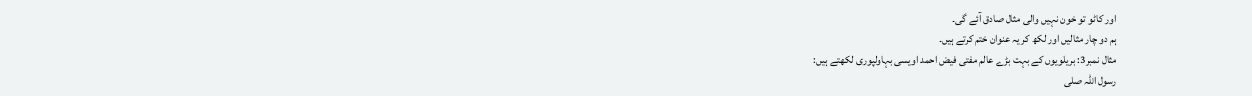اور کاٹو تو خون نہیں والی مثال صادق آئے گی۔
ہم دو چار مثالیں اور لکھ کر یہ عنوان ختم کرتے ہیں۔
مثال نمبر3: بریلویوں کے بہت بڑے عالم مفتی فیض احمد اویسی بہاولپوری لکھتے ہیں:
رسول اللہ صلی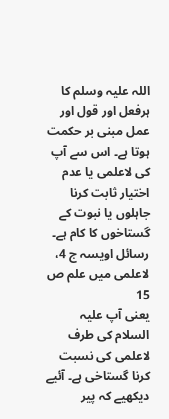اللہ علیہ وسلم کا ہرفعل اور قول اور عمل مبنی بر حکمت ہوتا ہے۔ اس سے آپ کی لاعلمی یا عدم اختیار ثابت کرنا جاہلوں یا نبوت کے گستاخوں کا کام ہے۔
رسائل اویسہ ج 4، لاعلمی میں علم ص 15
یعنی آپ علیہ السلام کی طرف لاعلمی کی نسبت کرنا گستاخی ہے۔ آئیے دیکھیے کہ پیر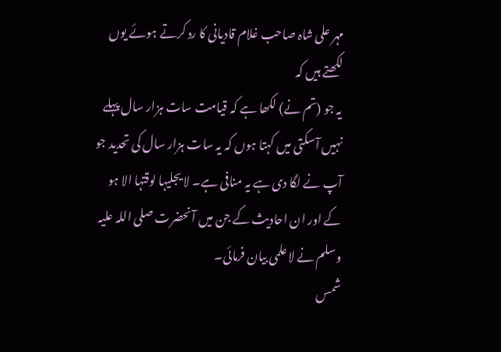مہر علی شاہ صاحب غلام قادیانی کا رد کرتے ہوئے یوں لکھتے ہیں کہ
یہ جو (تم نے) لکھا ہے کہ قیامت سات ہزار سال پہلے نہیں آسکتی میں کہتا ہوں کہ یہ سات ہزار سال کی تحدید جو آپ نے لگا دی ہے یہ منافی ہے۔ لا یجلیہا لوقتہا الا ہو کے اور ان احادیث کے جن میں آنحضرت صلی اللہ علیہ وسلم نے لاعلمی بیان فرمائی۔
شمس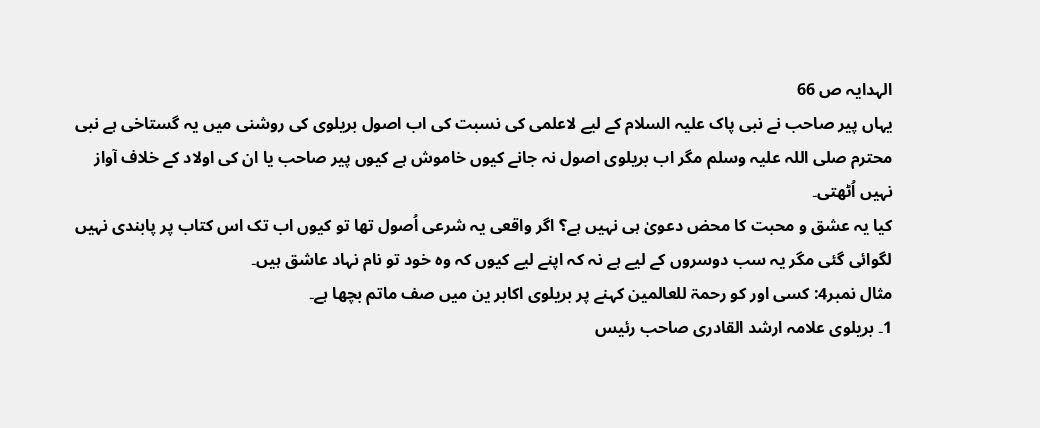الہدایہ ص 66
یہاں پیر صاحب نے نبی پاک علیہ السلام کے لیے لاعلمی کی نسبت کی اب اصول بریلوی کی روشنی میں یہ گستاخی ہے نبی محترم صلی اللہ علیہ وسلم مگر اب بریلوی اصول نہ جانے کیوں خاموش ہے کیوں پیر صاحب یا ان کی اولاد کے خلاف آواز نہیں اُٹھتی۔
کیا یہ عشق و محبت کا محض دعویٰ ہی نہیں ہے؟ اگر واقعی یہ شرعی اُصول تھا تو کیوں اب تک اس کتاب پر پابندی نہیں لگوائی گئی مگر یہ سب دوسروں کے لیے ہے نہ کہ اپنے لیے کیوں کہ وہ خود تو نام نہاد عاشق ہیں۔
مثال نمبر4: کسی اور کو رحمۃ للعالمین کہنے پر بریلوی اکابر ین میں صف ماتم بچھا ہے۔
1۔ بریلوی علامہ ارشد القادری صاحب رئیس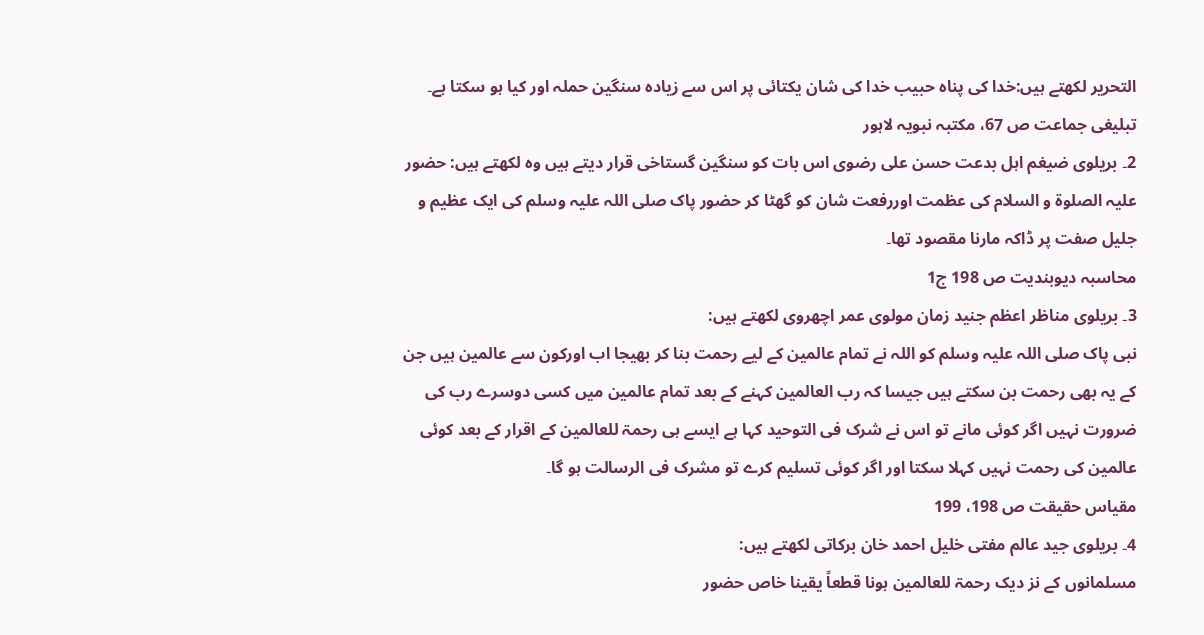التحریر لکھتے ہیں:خدا کی پناہ حبیب خدا کی شان یکتائی پر اس سے زیادہ سنگین حملہ اور کیا ہو سکتا ہے۔
تبلیغی جماعت ص 67، مکتبہ نبویہ لاہور
2۔ بریلوی ضیغم اہل بدعت حسن علی رضوی اس بات کو سنگین گستاخی قرار دیتے ہیں وہ لکھتے ہیں: حضور علیہ الصلوۃ و السلام کی عظمت اوررفعت شان کو گھٹا کر حضور پاک صلی اللہ علیہ وسلم کی ایک عظیم و جلیل صفت پر ڈاکہ مارنا مقصود تھا۔
محاسبہ دیوبندیت ص 198 ج1
3۔ بریلوی مناظر اعظم جنید زمان مولوی عمر اچھروی لکھتے ہیں:
نبی پاک صلی اللہ علیہ وسلم کو اللہ نے تمام عالمین کے لیے رحمت بنا کر بھیجا اب اورکون سے عالمین ہیں جن کے یہ بھی رحمت بن سکتے ہیں جیسا کہ رب العالمین کہنے کے بعد تمام عالمین میں کسی دوسرے رب کی ضرورت نہیں اگر کوئی مانے تو اس نے شرک فی التوحید کہا ہے ایسے ہی رحمۃ للعالمین کے اقرار کے بعد کوئی عالمین کی رحمت نہیں کہلا سکتا اور اگر کوئی تسلیم کرے تو مشرک فی الرسالت ہو گا۔
مقیاس حقیقت ص 198، 199
4۔ بریلوی جید عالم مفتی خلیل احمد خان برکاتی لکھتے ہیں:
مسلمانوں کے نز دیک رحمۃ للعالمین ہونا قطعاً یقینا خاص حضور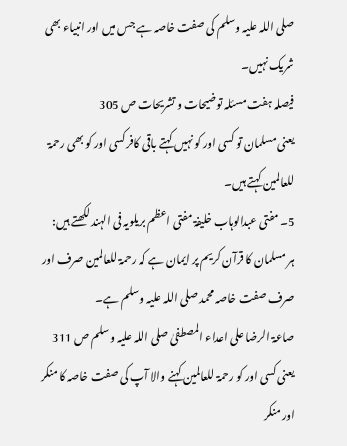صلی اللہ علیہ وسلم کی صفت خاصہ ہے جس میں اور انبیاء بھی شریک نہیں۔
فیصلہ ہفت مسئلہ توضیحات و تشریحات ص 305
یعنی مسلمان تو کسی اور کو نہیں کہتے باقی کافر کسی اور کو بھی رحمۃ للعالمین کہتے ہیں۔
5۔ مفتی عبدالوہاب خلیفۃ مفتی اعظم بریلویہ فی الہند لکھتے ہیں:
ہر مسلمان کا قرآن کریم پر ایمان ہے کہ رحمۃ للعالمین صرف اور صرف صفت خاصہ محمد صلی اللہ علیہ وسلم ہے۔
صاعۃ الرضا علی اعداء المصطفیٰ صلی اللہ علیہ وسلم ص 311
یعنی کسی اور کو رحمۃ للعالمین کہنے والا آپ کی صفت خاصہ کا منکر اور منکر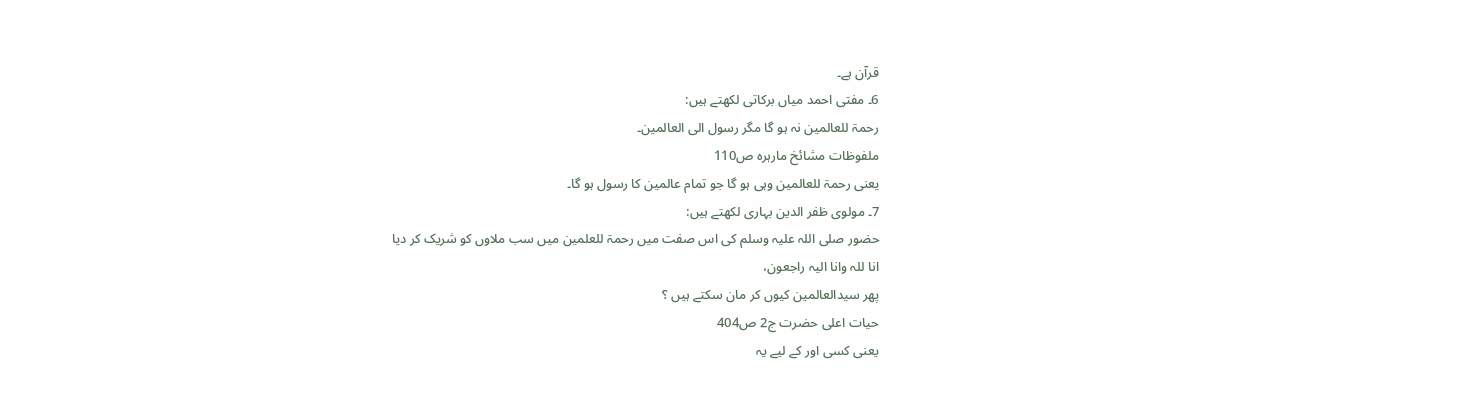قرآن ہے۔
6۔ مفتی احمد میاں برکاتی لکھتے ہیں:
رحمۃ للعالمین نہ ہو گا مگر رسول الی العالمین۔
ملفوظات مشائخ مارہرہ ص110
یعنی رحمۃ للعالمین وہی ہو گا جو تمام عالمین کا رسول ہو گا۔
7۔ مولوی ظفر الدین بہاری لکھتے ہیں:
حضور صلی اللہ علیہ وسلم کی اس صفت میں رحمۃ للعلمین میں سب ملاوں کو شریک کر دیا
انا للہ وانا الیہ راجعون،
پھر سیدالعالمین کیوں کر مان سکتے ہیں ؟
حیات اعلی حضرت ج2 ص404
یعنی کسی اور کے لیے یہ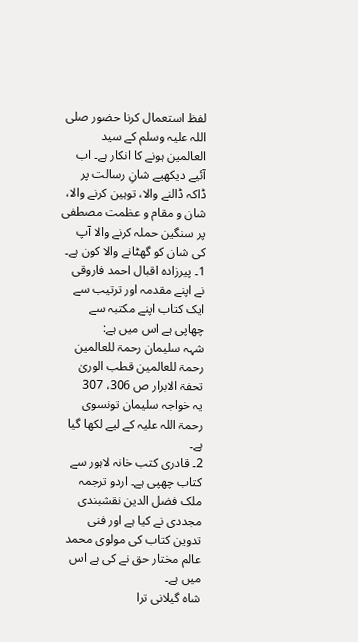لفظ استعمال کرنا حضور صلی اللہ علیہ وسلم کے سید العالمین ہونے کا انکار ہے۔ اب آئیے دیکھیے شانِ رسالت پر ڈاکہ ڈالنے والا، توہین کرنے والا، شان و مقام و عظمت مصطفی پر سنگین حملہ کرنے والا آپ کی شان کو گھٹانے والا کون ہے۔
1۔ پیرزادہ اقبال احمد فاروقی نے اپنے مقدمہ اور ترتیب سے ایک کتاب اپنے مکتبہ سے چھاپی ہے اس میں ہے:
شہہ سلیمان رحمۃ للعالمین رحمۃ للعالمین قطب الوریٰ
تحفۃ الابرار ص 306، 307
یہ خواجہ سلیمان تونسوی رحمۃ اللہ علیہ کے لیے لکھا گیا ہے۔
2۔ قادری کتب خانہ لاہور سے کتاب چھپی ہے۔ اردو ترجمہ ملک فضل الدین نقشبندی مجددی نے کیا ہے اور فنی تدوین کتاب کی مولوی محمد عالم مختار حق نے کی ہے اس میں ہے۔
شاہ گیلانی ترا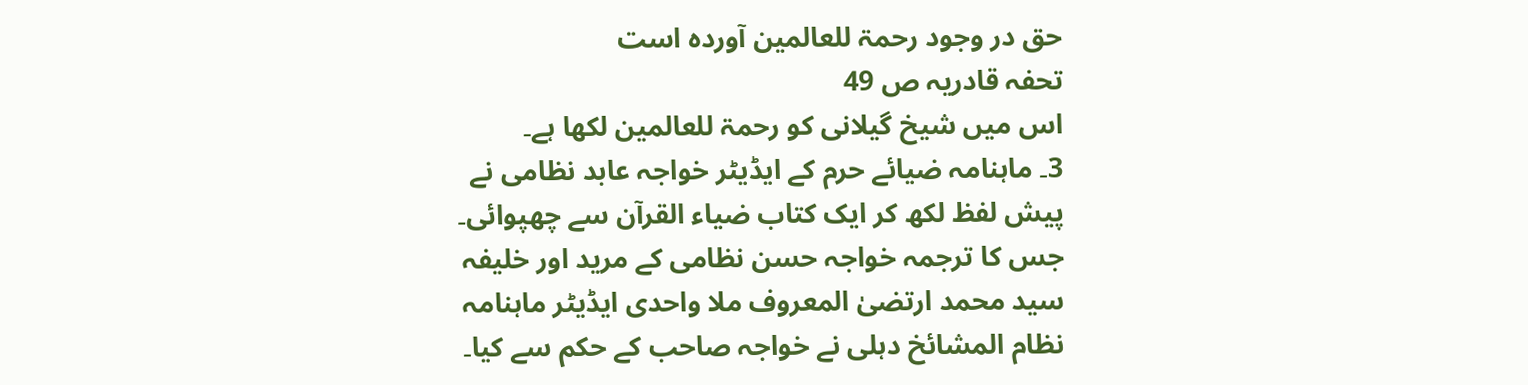حق در وجود رحمۃ للعالمین آوردہ است
تحفہ قادریہ ص 49
اس میں شیخ گیلانی کو رحمۃ للعالمین لکھا ہے۔
3۔ ماہنامہ ضیائے حرم کے ایڈیٹر خواجہ عابد نظامی نے پیش لفظ لکھ کر ایک کتاب ضیاء القرآن سے چھپوائی۔ جس کا ترجمہ خواجہ حسن نظامی کے مرید اور خلیفہ سید محمد ارتضیٰ المعروف ملا واحدی ایڈیٹر ماہنامہ نظام المشائخ دہلی نے خواجہ صاحب کے حکم سے کیا۔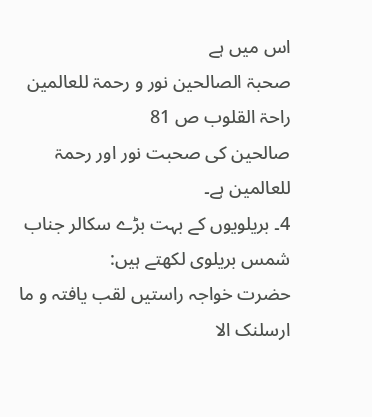اس میں ہے
صحبۃ الصالحین نور و رحمۃ للعالمین
راحۃ القلوب ص 81
صالحین کی صحبت نور اور رحمۃ للعالمین ہے۔
4۔ بریلویوں کے بہت بڑے سکالر جناب شمس بریلوی لکھتے ہیں:
حضرت خواجہ راستیں لقب یافتہ و ما ارسلنک الا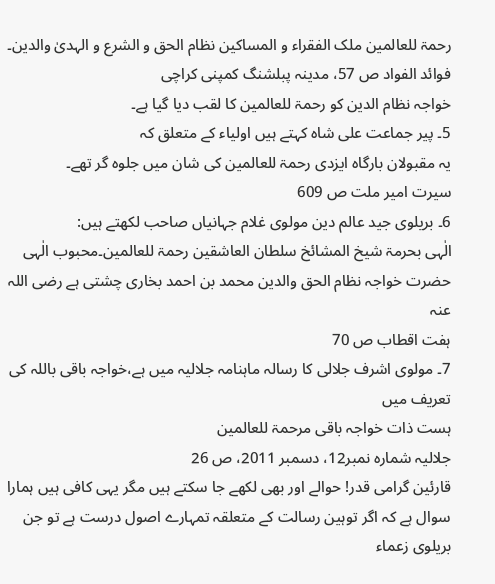رحمۃ للعالمین ملک الفقراء و المساکین نظام الحق و الشرع و الہدیٰ والدین۔
فوائد الفواد ص 57، مدینہ پبلشنگ کمپنی کراچی
خواجہ نظام الدین کو رحمۃ للعالمین کا لقب دیا گیا ہے۔
5۔ پیر جماعت علی شاہ کہتے ہیں اولیاء کے متعلق کہ
یہ مقبولان بارگاہ ایزدی رحمۃ للعالمین کی شان میں جلوہ گر تھے۔
سیرت امیر ملت ص 609
6۔ بریلوی جید عالم دین مولوی غلام جہانیاں صاحب لکھتے ہیں:
الٰہی بحرمۃ شیخ المشائخ سلطان العاشقین رحمۃ للعالمین۔محبوب الٰہی حضرت خواجہ نظام الحق والدین محمد بن احمد بخاری چشتی ہے رضی اللہ عنہ
ہفت اقطاب ص 70
7۔ مولوی اشرف جلالی کا رسالہ ماہنامہ جلالیہ میں ہے،خواجہ باقی باللہ کی تعریف میں
ہست ذات خواجہ باقی مرحمۃ للعالمین
جلالیہ شمارہ نمبر12، دسمبر 2011، ص 26
قارئین گرامی قدر! حوالے اور بھی لکھے جا سکتے ہیں مگر یہی کافی ہیں ہمارا سوال ہے کہ اگر توہین رسالت کے متعلقہ تمہارے اصول درست ہے تو جن بریلوی زعماء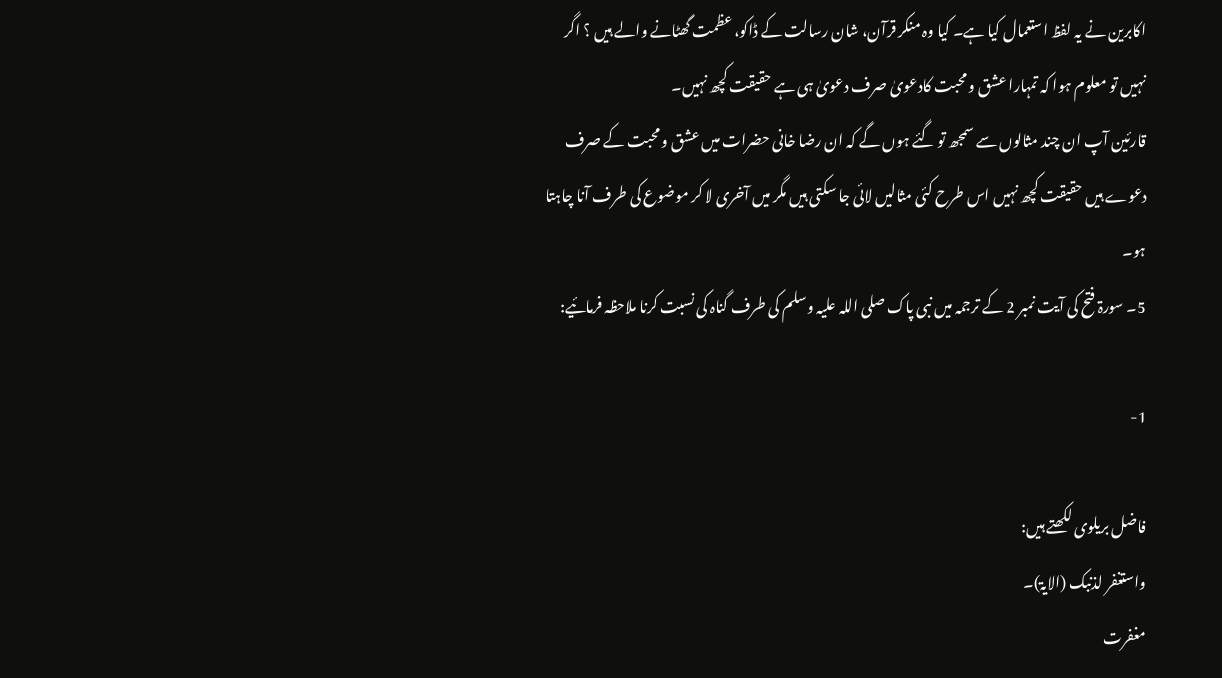اکابرین نے یہ لفظ استعمال کیا ہے۔ کیا وہ منکر قرآن، شان رسالت کے ڈاکو، عظمت گھٹانے والے ہیں ؟ اگر نہیں تو معلوم ہوا کہ تمہارا عشق و محبت کادعویٰ صرف دعویٰ ہی ہے حقیقت کچھ نہیں۔
قارئین آپ ان چند مثالوں سے سمجھ تو گئے ہوں گے کہ ان رضا خانی حضرات میں عشق و محبت کے صرف دعوے ہیں حقیقت کچھ نہیں اس طرح کئی مثالیں لائی جا سکتی ہیں مگر میں آخری لا کر موضوع کی طرف آنا چاہتا ہو۔
5۔ سورۃ فتح کی آیت نمبر 2 کے ترجمہ میں نبی پاک صلی اللہ علیہ وسلم کی طرف گناہ کی نسبت کرنا ملاحظہ فرمائیے:

1-

فاضل بریلوی لکھتے ہیں:
واستغفر لذنبک (الایۃ)۔
مغفرت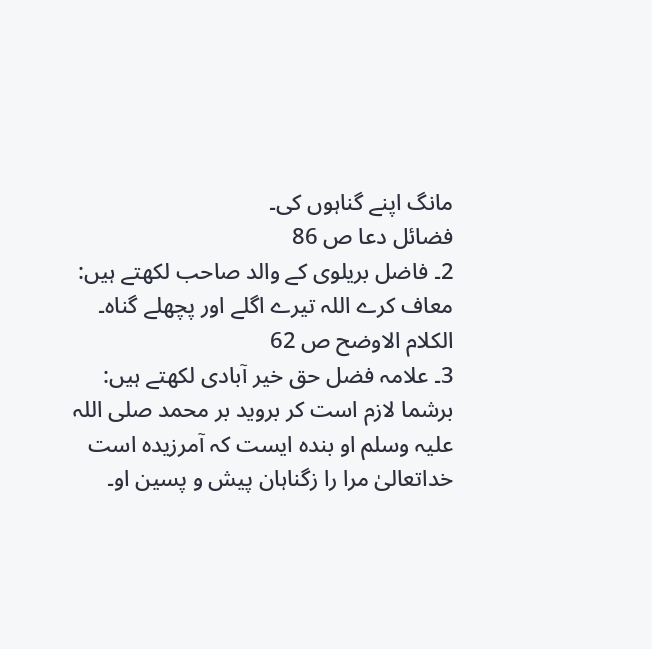مانگ اپنے گناہوں کی۔
فضائل دعا ص 86
2۔ فاضل بریلوی کے والد صاحب لکھتے ہیں:
معاف کرے اللہ تیرے اگلے اور پچھلے گناہ۔
الکلام الاوضح ص 62
3۔ علامہ فضل حق خیر آبادی لکھتے ہیں:
برشما لازم است کر بروید بر محمد صلی اللہ علیہ وسلم او بندہ ایست کہ آمرزیدہ است خداتعالیٰ مرا را زگناہان پیش و پسین او۔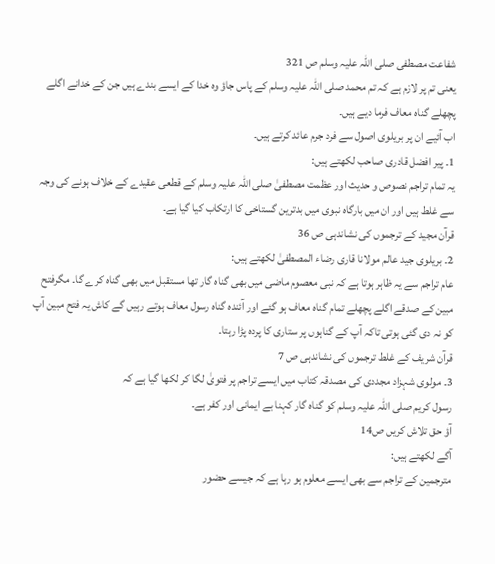شفاعت مصطفی صلی اللہ علیہ وسلم ص 321
یعنی تم پر لازم ہے کہ تم محمد صلی اللہ علیہ وسلم کے پاس جاؤ وہ خدا کے ایسے بندے ہیں جن کے خدانے اگلے پچھلے گناہ معاف فرما دیے ہیں۔
اب آئیے ان پر بریلوی اصول سے فرد جرم عائد کرتے ہیں۔
1۔ پیر افضل قادری صاحب لکھتے ہیں:
یہ تمام تراجم نصوص و حدیث اور عظمت مصطفیٰ صلی اللہ علیہ وسلم کے قطعی عقیدے کے خلاف ہونے کی وجہ سے غلط ہیں اور ان میں بارگاہ نبوی میں بدترین گستاخی کا ارتکاب کیا گیا ہے۔
قرآن مجید کے ترجموں کی نشاندہی ص 36
2۔ بریلوی جید عالم مولانا قاری رضاء المصطفیٰ لکھتے ہیں:
عام تراجم سے یہ ظاہر ہوتا ہے کہ نبی معصوم ماضی میں بھی گناہ گار تھا مستقبل میں بھی گناہ کرے گا۔ مگرفتح مبین کے صدقے اگلے پچھلے تمام گناہ معاف ہو گئے اور آئندہ گناہ رسول معاف ہوتے رہیں گے کاش یہ فتح مبین آپ کو نہ دی گئی ہوتی تاکہ آپ کے گناہوں پر ستاری کا پردہ پڑا رہتا۔
قرآن شریف کے غلط ترجموں کی نشاندہی ص 7
3۔ مولوی شہزاد مجددی کی مصدقہ کتاب میں ایسے تراجم پر فتویٰ لگا کر لکھا گیا ہے کہ
رسول کریم صلی اللہ علیہ وسلم کو گناہ گار کہنا بے ایمانی اور کفر ہے۔
آؤ حق تلاش کریں ص14
آگے لکھتے ہیں:
مترجمین کے تراجم سے بھی ایسے معلوم ہو رہا ہے کہ جیسے حضور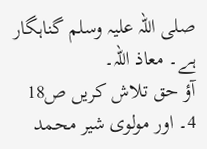صلی اللہ علیہ وسلم گناہگار ہے۔ معاذ اللہ۔
آؤ حق تلاش کریں ص18
4۔ اور مولوی شیر محمد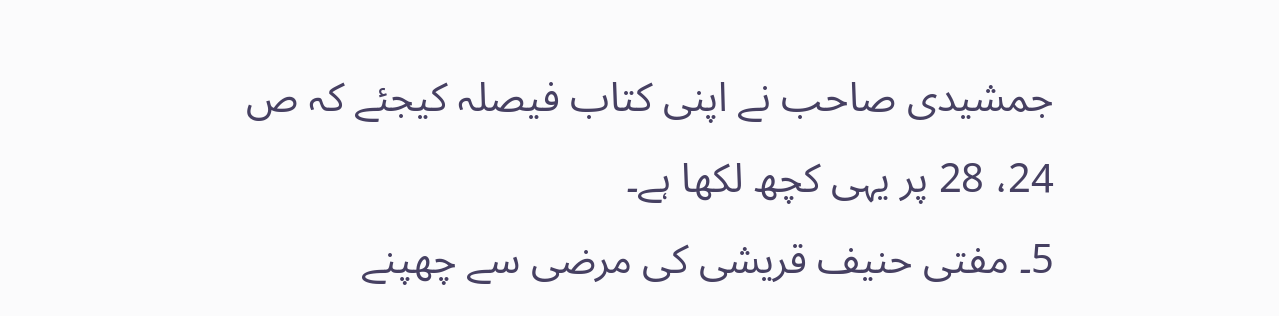جمشیدی صاحب نے اپنی کتاب فیصلہ کیجئے کہ ص 24، 28 پر یہی کچھ لکھا ہے۔
5۔ مفتی حنیف قریشی کی مرضی سے چھپنے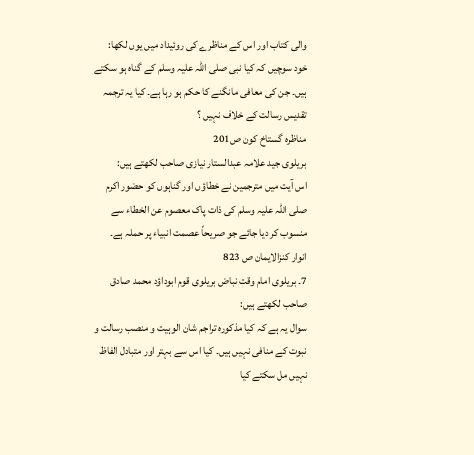والی کتاب اور اس کے مناظرے کی روئیداد میں یوں لکھا:
خود سوچیں کہ کیا نبی صلی اللہ علیہ وسلم کے گناہ ہو سکتے ہیں۔ جن کی معافی مانگنے کا حکم ہو رہا ہے۔ کیا یہ ترجمہ تقدیس رسالت کے خلاف نہیں ؟
مناظرہ گستاخ کون ص201
بریلوی جید علامہ عبدالستار نیازی صاحب لکھتے ہیں:
اس آیت میں مترجمین نے خطاؤں اور گناہوں کو حضور اکرم صلی اللہ علیہ وسلم کی ذات پاک معصوم عن الخطاء سے منسوب کر دیا جائے جو صریحاً عصمت انبیاء پر حملہ ہے۔
انوار کنزالایمان ص 823
7۔ بریلوی امام وقت نباض بریلوی قوم ابوداؤد محمد صادق صاحب لکھتے ہیں:
سوال یہ ہے کہ کیا مذکورہ تراجم شان الوہیت و منصب رسالت و نبوت کے منافی نہیں ہیں۔ کیا اس سے بہتر اور متبادل الفاظ نہیں مل سکتے کیا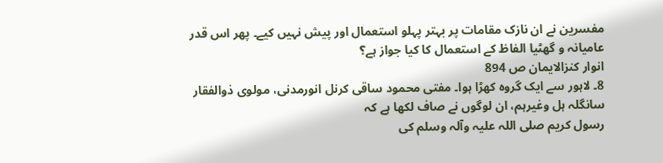مفسرین نے ان نازک مقامات پر بہتر پہلو استعمال اور پیش نہیں کیے۔ پھر اس قدر عامیانہ و گھٹیا الفاظ کے استعمال کا کیا جواز ہے؟
انوار کنزالایمان ص 894
8۔ لاہور سے ایک گروہ کھڑا ہوا۔ مفتی محمود ساقی کرنل انورمدنی، مولوی ذوالفقار سانگلہ ہل وغیرہم، ان لوگوں نے صاف لکھا ہے کہ
رسول کریم صلی اللہ علیہ وآلہ وسلم کی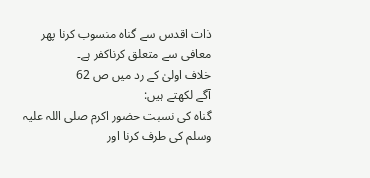ذات اقدس سے گناہ منسوب کرنا پھر معافی سے متعلق کرناکفر ہے۔
خلاف اولیٰ کے رد میں ص 62
آگے لکھتے ہیں:
گناہ کی نسبت حضور اکرم صلی اللہ علیہ وسلم کی طرف کرنا اور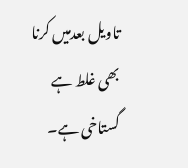تاویل بعدمیں کرنا بھی غلط ہے گستاخی ہے۔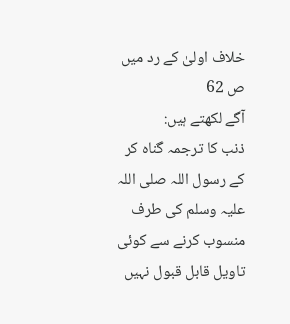خلاف اولیٰ کے رد میں ص 62
آگے لکھتے ہیں:
ذنب کا ترجمہ گناہ کر کے رسول اللہ صلی اللہ علیہ وسلم کی طرف منسوب کرنے سے کوئی تاویل قابل قبول نہیں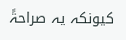کیونکہ یہ صراحۃً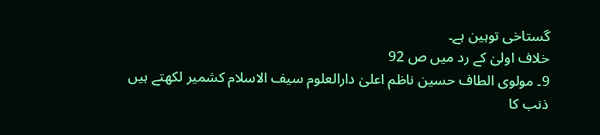گستاخی توہین ہے۔
خلاف اولیٰ کے رد میں ص 92
9۔ مولوی الطاف حسین ناظم اعلیٰ دارالعلوم سیف الاسلام کشمیر لکھتے ہیں
ذنب کا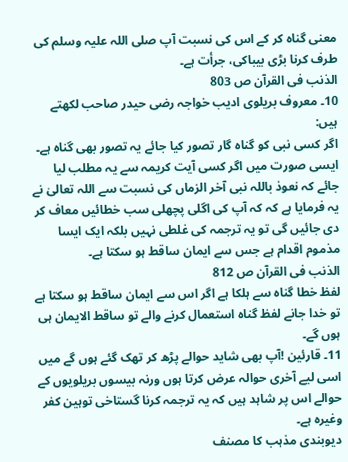معنی گناہ کر کے اس کی نسبت آپ صلی اللہ علیہ وسلم کی طرف کرنا بڑی بیباکی، جرأت ہے۔
الذنب فی القرآن ص 803
10۔ معروف بریلوی ادیب خواجہ رضی حیدر صاحب لکھتے ہیں:
اگر کسی نبی کو گناہ گار تصور کیا جائے یہ تصور بھی گناہ ہے۔ ایسی صورت میں اگر کسی آیت کریمہ سے یہ مطلب لیا جائے کہ نعوذ باللہ نبی آخر الزماں کی نسبت سے اللہ تعالیٰ نے یہ فرمایا ہے کہ کہ آپ کی اگلی پچھلی سب خطائیں معاف کر دی جائیں گی تو یہ ترجمہ کی غلطی نہیں بلکہ ایک ایسا مذموم اقدام ہے جس سے ایمان ساقط ہو سکتا ہے۔
الذنب فی القرآن ص 812
لفظ خطا گناہ سے ہلکا ہے اگر اس سے ایمان ساقط ہو سکتا ہے تو خدا جانے لفظ گناہ استعمال کرنے والے تو ساقط الایمان ہی ہوں گے۔
11۔ قارئین !آپ بھی شاید حوالے پڑھ کر تھک گئے ہوں گے میں اسی لیے آخری حوالہ عرض کرتا ہوں ورنہ بیسوں بریلویوں کے حوالے اس پر شاہد ہیں کہ یہ ترجمہ کرنا گستاخی توہین کفر وغیرہ ہے۔
دیوبندی مذہب کا مصنف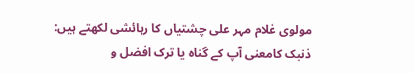مولوی غلام مہر علی چشتیاں کا رہائشی لکھتے ہیں:
ذنبک کامعنی آپ کے گناہ یا ترک افضل و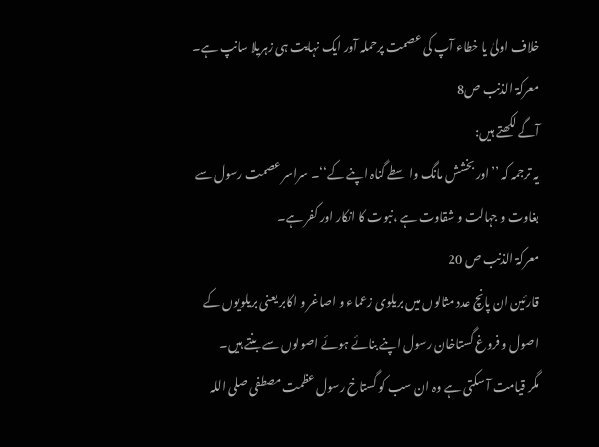خلاف اولیٰ یا خطاء آپ کی عصمت پرحملہ آور ایک نہایت ہی زہریلا سانپ ہے۔
معرکۃ الذنب ص8
آگے لکھتے ہیں:
یہ ترجمہ کہ ’’اور بخشش مانگ واسطے گناہ اپنے کے‘‘۔ سراسر عصمت رسول سے بغاوت و جہالت و شقاوت ہے ،نبوت کا انکار اور کفر ہے۔
معرکۃ الذنب ص 20
قارئین ان پانچ عدد مثالوں میں بریلوی زعماء و اصاغر و اکابر یعنی بریلویوں کے اصول و فروغ گستاخان رسول اپنے بنائے ہوئے اصولوں سے بنتے ہیں۔
مگر قیامت آ سکتی ہے وہ ان سب کو گستاخ رسول عظمت مصطفی صلی اللہ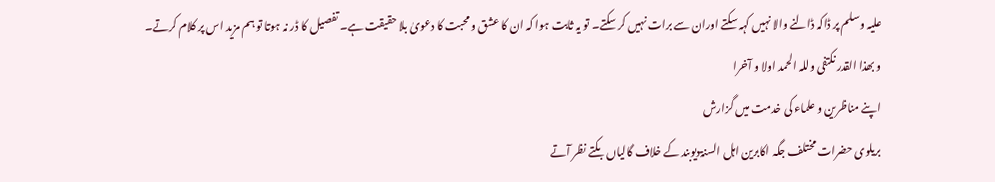علیہ وسلم پر ڈاکہ ڈالنے والا نہیں کہہ سکتے اوران سے برات نہیں کر سکتے۔ تو یہ ثابت ہوا کہ ان کا عشق و محبت کا دعویٰ بلا حقیقت ہے۔ تفصیل کا ڈر نہ ہوتا تو ہم مزید اس پر کلام کرتے۔
و بھذا القدر نکتفی وللہ الحمد اولا و آخرا
اپنے مناظرین و علماء کی خدمت میں گزارش
بریلوی حضرات مختلف جگہ اکابرین اہل السنۃدیوبند کے خلاف گالیاں بکتے نظر آتے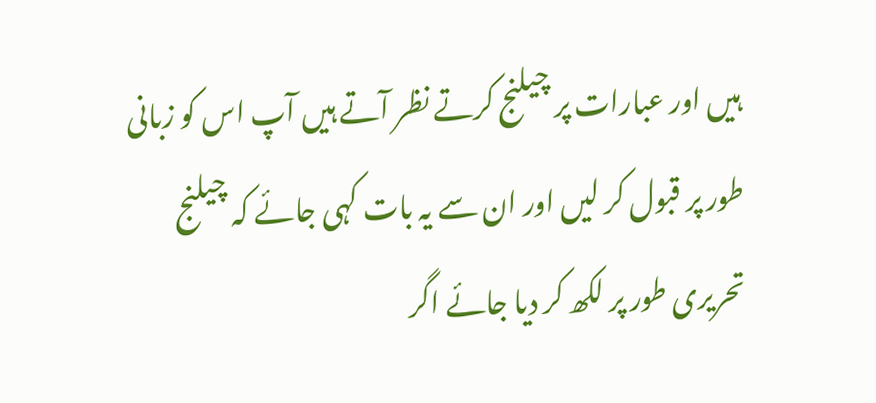ہیں اور عبارات پر چیلنج کرتے نظر آتے ہیں آپ اس کو زبانی طور پر قبول کر لیں اور ان سے یہ بات کہی جائے کہ چیلنج تحریری طور پر لکھ کر دیا جائے اگر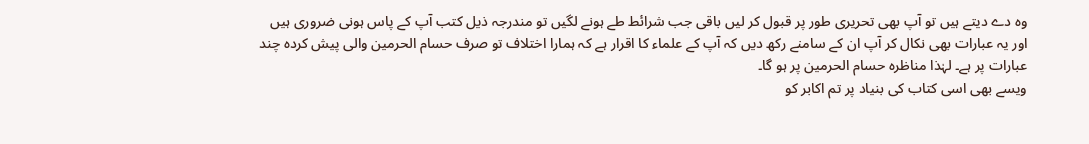وہ دے دیتے ہیں تو آپ بھی تحریری طور پر قبول کر لیں باقی جب شرائط طے ہونے لگیں تو مندرجہ ذیل کتب آپ کے پاس ہونی ضروری ہیں اور یہ عبارات بھی نکال کر آپ ان کے سامنے رکھ دیں کہ آپ کے علماء کا اقرار ہے کہ ہمارا اختلاف تو صرف حسام الحرمین والی پیش کردہ چند عبارات پر ہے۔ لہٰذا مناظرہ حسام الحرمین پر ہو گا۔
ویسے بھی اسی کتاب کی بنیاد پر تم اکابر کو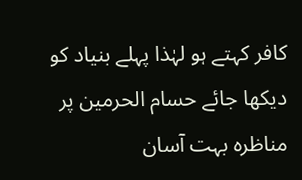کافر کہتے ہو لہٰذا پہلے بنیاد کو دیکھا جائے حسام الحرمین پر مناظرہ بہت آسان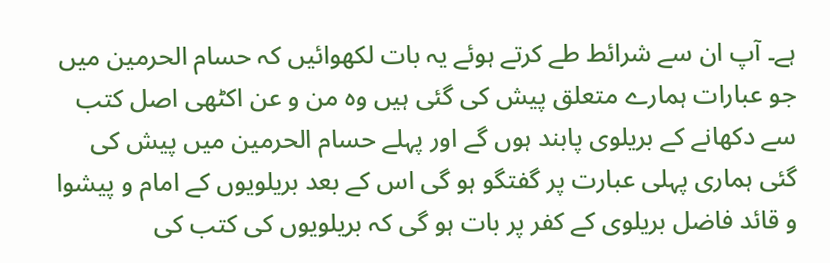ہے۔ آپ ان سے شرائط طے کرتے ہوئے یہ بات لکھوائیں کہ حسام الحرمین میں جو عبارات ہمارے متعلق پیش کی گئی ہیں وہ من و عن اکٹھی اصل کتب سے دکھانے کے بریلوی پابند ہوں گے اور پہلے حسام الحرمین میں پیش کی گئی ہماری پہلی عبارت پر گفتگو ہو گی اس کے بعد بریلویوں کے امام و پیشوا و قائد فاضل بریلوی کے کفر پر بات ہو گی کہ بریلویوں کی کتب کی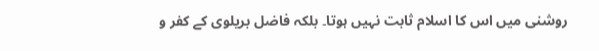روشنی میں اس کا اسلام ثابت نہیں ہوتا۔ بلکہ فاضل بریلوی کے کفر و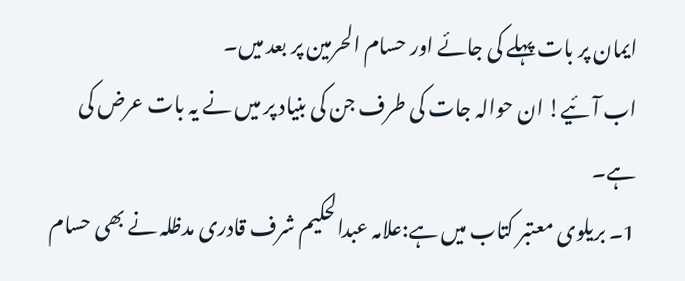ایمان پر بات پہلے کی جائے اور حسام الحرمین پر بعد میں۔
اب آئیے! ان حوالہ جات کی طرف جن کی بنیاد پر میں نے یہ بات عرض کی ہے۔
1۔ بریلوی معتبر کتاب میں ہے:علامہ عبدالحکیم شرف قادری مدظلہ نے بھی حسام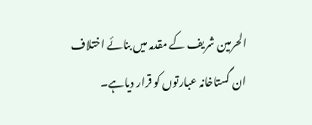الحرمین شریف کے مقدمہ میں بنائے اختلاف ان گستاخانہ عبارتوں کو قرار دیاہے۔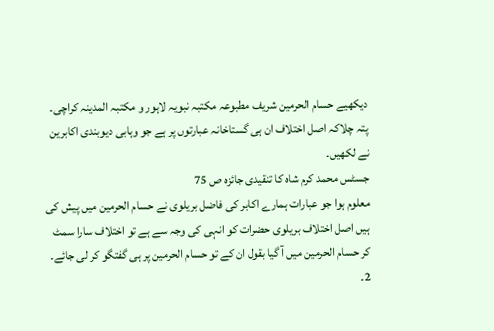دیکھیے حسام الحرمین شریف مطبوعہ مکتبہ نبویہ لاہور و مکتبہ المدینہ کراچی۔
پتہ چلاکہ اصل اختلاف ان ہی گستاخانہ عبارتوں پر ہے جو وہابی دیوبندی اکابرین نے لکھیں۔
جسٹس محمد کرم شاہ کا تنقیدی جائزہ ص 75
معلوم ہوا جو عبارات ہمارے اکابر کی فاضل بریلوی نے حسام الحرمین میں پیش کی ہیں اصل اختلاف بریلوی حضرات کو انہی کی وجہ سے ہے تو اختلاف سارا سمٹ کر حسام الحرمین میں آ گیا بقول ان کے تو حسام الحرمین پر ہی گفتگو کر لی جائے۔
2۔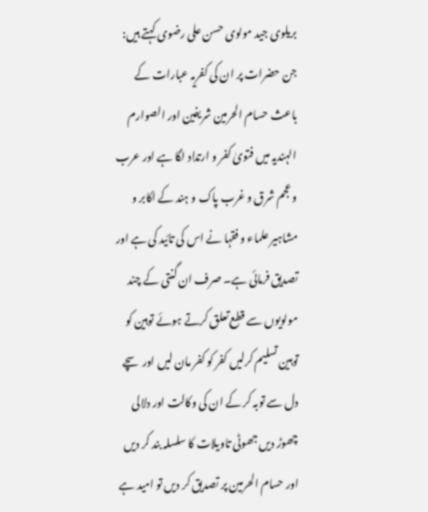بریلوی جید مولوی حسن علی رضوی کہتے ہیں:
جن حضرات پر ان کی کفریہ عبارات کے باعث حسام الحرمین شریفین اور الصوارم الہندیہ میں فتویٰ کفر و ارتداد لگا ہے اور عرب و عجم شرق و غرب پاک و ہند کے اکابر و مشاہیر علماء و فقہا نے اس کی تائید کی ہے اور تصدیق فرمائی ہے۔ صرف ان گنتی کے چند مولویوں سے قطع تعلق کرتے ہوئے توہین کو توہین تسلیم کرلیں کفر کو کفر مان لیں اور سچے دل سے توبہ کر کے ان کی وکالت اور دلالی چھوڑ دیں جھوٹی تاویلات کا سلسلہ بند کر دیں اور حسام الحرمین پر تصدیق کر دیں تو امید ہے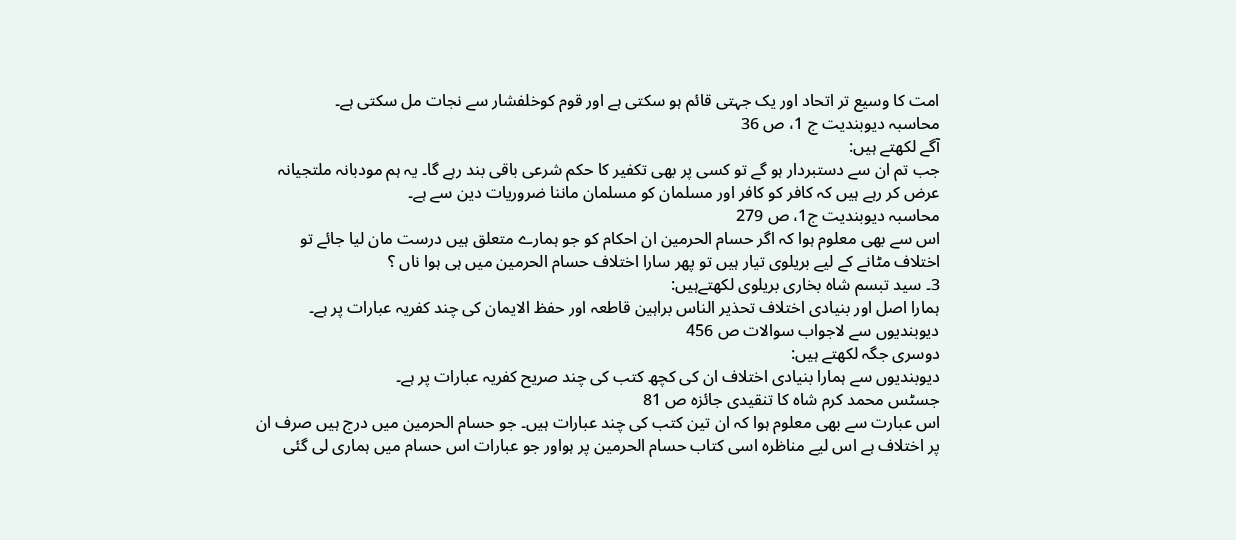امت کا وسیع تر اتحاد اور یک جہتی قائم ہو سکتی ہے اور قوم کوخلفشار سے نجات مل سکتی ہے۔
محاسبہ دیوبندیت ج 1، ص 36
آگے لکھتے ہیں:
جب تم ان سے دستبردار ہو گے تو کسی پر بھی تکفیر کا حکم شرعی باقی بند رہے گا۔ یہ ہم مودبانہ ملتجیانہ عرض کر رہے ہیں کہ کافر کو کافر اور مسلمان کو مسلمان ماننا ضروریات دین سے ہے۔
محاسبہ دیوبندیت ج1، ص 279
اس سے بھی معلوم ہوا کہ اگر حسام الحرمین ان احکام کو جو ہمارے متعلق ہیں درست مان لیا جائے تو اختلاف مٹانے کے لیے بریلوی تیار ہیں تو پھر سارا اختلاف حسام الحرمین میں ہی ہوا ناں ؟
3۔ سید تبسم شاہ بخاری بریلوی لکھتےہیں:
ہمارا اصل اور بنیادی اختلاف تحذیر الناس براہین قاطعہ اور حفظ الایمان کی چند کفریہ عبارات پر ہے۔
دیوبندیوں سے لاجواب سوالات ص 456
دوسری جگہ لکھتے ہیں:
دیوبندیوں سے ہمارا بنیادی اختلاف ان کی کچھ کتب کی چند صریح کفریہ عبارات پر ہے۔
جسٹس محمد کرم شاہ کا تنقیدی جائزہ ص 81
اس عبارت سے بھی معلوم ہوا کہ ان تین کتب کی چند عبارات ہیں۔ جو حسام الحرمین میں درج ہیں صرف ان پر اختلاف ہے اس لیے مناظرہ اسی کتاب حسام الحرمین پر ہواور جو عبارات اس حسام میں ہماری لی گئی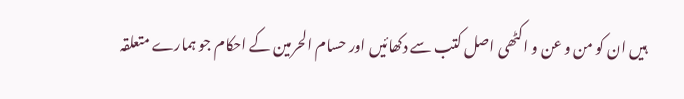ہیں ان کو من و عن و اکٹھی اصل کتب سے دکھائیں اور حسام الحرمین کے احکام جو ہمارے متعلقہ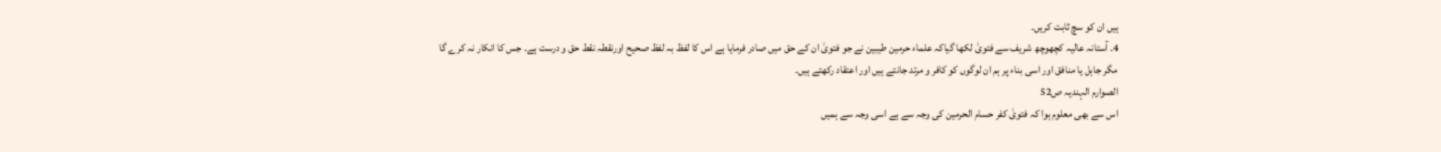ہیں ان کو سچ ثابت کریں۔
4۔ آستانہ عالیہ کچھوچھ شریف سے فتویٰ لکھا گیاکہ علماء حرمین طیبین نے جو فتویٰ ان کے حق میں صادر فرمایا ہے اس کا لفظ بہ لفظ صحیح اورنقطہ نقط حق و درست ہے۔ جس کا انکار نہ کرے گا مگر جاہل یا منافق اور اسی بناء پر ہم ان لوگوں کو کافر و مرتد جانتے ہیں اور اعتقاد رکھتے ہیں۔
الصوارم الہندیہ ص52
اس سے بھی معلوم ہوا کہ فتویٰ کفر حسام الحرمین کی وجہ سے ہے اسی وجہ سے ہمیں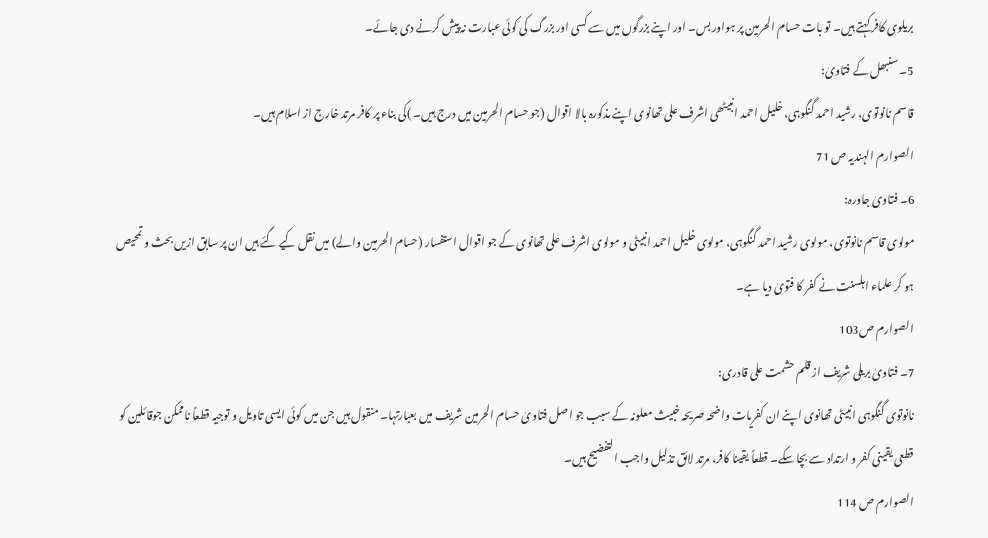بریلوی کافر کہتے ہیں۔ تو بات حسام الحرمین پر ہواور بس۔ اور اپنے بزرگوں میں سے کسی اور بزرگ کی کوئی عبارت نہ پیش کرنے دی جائے۔
5۔ سنبھل کے فتاویٰ:
قاسم نانوتوی، رشید احمد گنگوہی، خلیل احمد انبیٹھی اشرف علی تھانوی اپنے مذکورہ بالا اقوال (جو حسام الحرمین میں درج ہیں۔ )کی بناء پر کافر مرتد خارج از اسلام ہیں۔
الصوارم الہندیہ ص 71
6۔ فتاویٰ جاورہ:
مولوی قاسم نانوتوی، مولوی رشید احمد گنگوہی، مولوی خلیل احمد انبیٹی و مولوی اشرف علی تھانوی کے جو اقوال استفسار (حسام الحرمین والے) میں نقل کیے گئے ہیں ان پر سابق ازیں بحث و تمحیص ہو کر علماء اہلسنت نے کفر کا فتویٰ دیا ہے۔
الصوارم ص103
7۔ فتاویٰ بریلی شریف از قلم حشمت علی قادری:
نانوتوی گنگوہی انبیٹی تھانوی اپنے ان کفریات واضحہ صریحہ خبیث معلونہ کے سبب جو اصل فتاویٰ حسام الحرمین شریف میں بعبارتہا۔ منقول ہیں جن میں کوئی ایسی تاویل و توجیہ قطعاً ناممکن جوقائلین کو قطعی یقینی کفر و ارتداد سے بچا سکے۔ قطعاً یقینا کافر، مرتد لائق تذلیل واجب التفضیح ہیں۔
الصوارم ص 114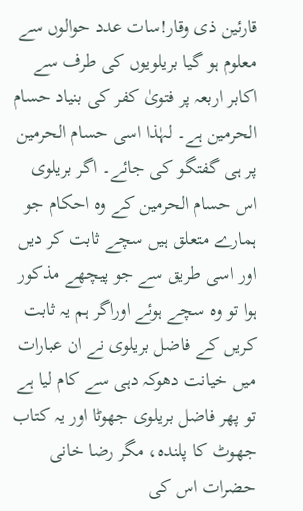قارئین ذی وقار!سات عدد حوالوں سے معلوم ہو گیا بریلویوں کی طرف سے اکابر اربعہ پر فتویٰ کفر کی بنیاد حسام الحرمین ہے۔ لہٰذا اسی حسام الحرمین پر ہی گفتگو کی جائے۔ اگر بریلوی اس حسام الحرمین کے وہ احکام جو ہمارے متعلق ہیں سچے ثابت کر دیں اور اسی طریق سے جو پیچھے مذکور ہوا تو وہ سچے ہوئے اوراگر ہم یہ ثابت کریں کے فاضل بریلوی نے ان عبارات میں خیانت دھوکہ دہی سے کام لیا ہے تو پھر فاضل بریلوی جھوٹا اور یہ کتاب جھوٹ کا پلندہ، مگر رضا خانی حضرات اس کی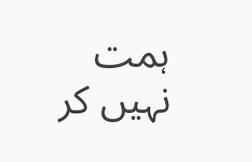ہمت نہیں کر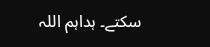سکتے۔ ہداہم اللہ